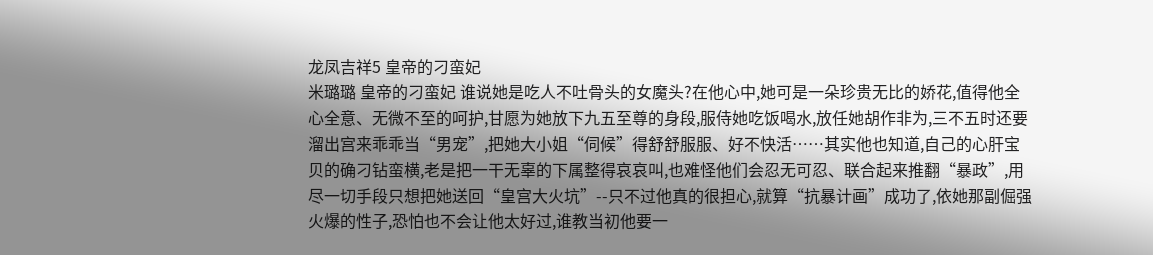龙凤吉祥5 皇帝的刁蛮妃
米璐璐 皇帝的刁蛮妃 谁说她是吃人不吐骨头的女魔头?在他心中,她可是一朵珍贵无比的娇花,值得他全心全意、无微不至的呵护,甘愿为她放下九五至尊的身段,服侍她吃饭喝水,放任她胡作非为,三不五时还要溜出宫来乖乖当“男宠”,把她大小姐“伺候”得舒舒服服、好不快活……其实他也知道,自己的心肝宝贝的确刁钻蛮横,老是把一干无辜的下属整得哀哀叫,也难怪他们会忍无可忍、联合起来推翻“暴政”,用尽一切手段只想把她送回“皇宫大火坑”--只不过他真的很担心,就算“抗暴计画”成功了,依她那副倔强火爆的性子,恐怕也不会让他太好过,谁教当初他要一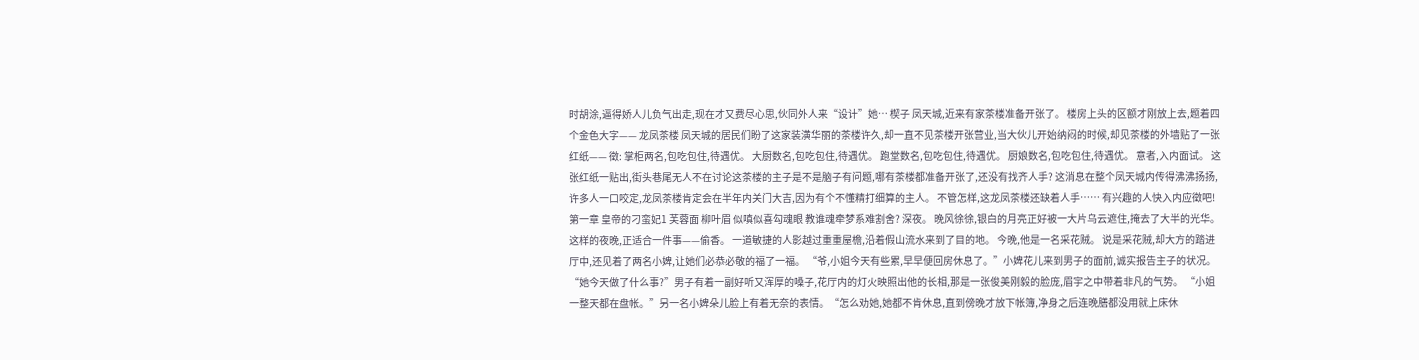时胡涂,逼得娇人儿负气出走,现在才又费尽心思,伙同外人来“设计”她… 楔子 凤天城,近来有家茶楼准备开张了。 楼房上头的区额才刚放上去,题着四个金色大字—— 龙凤茶楼 凤天城的居民们盼了这家装潢华丽的茶楼许久,却一直不见茶楼开张营业,当大伙儿开始纳闷的时候,却见茶楼的外墙贴了一张红纸—— 徵: 掌柜两名,包吃包住,待遇优。 大厨数名,包吃包住,待遇优。 跑堂数名,包吃包住,待遇优。 厨娘数名,包吃包住,待遇优。 意者,入内面试。 这张红纸一贴出,街头巷尾无人不在讨论这茶楼的主子是不是脑子有问题,哪有茶楼都准备开张了,还没有找齐人手? 这消息在整个凤天城内传得沸沸扬扬,许多人一口咬定,龙凤茶楼肯定会在半年内关门大吉,因为有个不懂精打细算的主人。 不管怎样,这龙凤茶楼还缺着人手…… 有兴趣的人快入内应徵吧! 第一章 皇帝的刁蛮妃1 芙蓉面 柳叶眉 似嗔似喜勾魂眼 教谁魂牵梦系难割舍? 深夜。 晚风徐徐,银白的月亮正好被一大片乌云遮住,掩去了大半的光华。 这样的夜晚,正适合一件事——偷香。 一道敏捷的人影越过重重屋檐,沿着假山流水来到了目的地。 今晚,他是一名采花贼。 说是采花贼,却大方的踏进厅中,还见着了两名小婢,让她们必恭必敬的福了一福。 “爷,小姐今天有些累,早早便回房休息了。”小婢花儿来到男子的面前,诚实报告主子的状况。 “她今天做了什么事?”男子有着一副好听又浑厚的嗓子,花厅内的灯火映照出他的长相,那是一张俊美刚毅的脸庞,眉宇之中带着非凡的气势。 “小姐一整天都在盘帐。”另一名小婢朵儿脸上有着无奈的表情。“怎么劝她,她都不肯休息,直到傍晚才放下帐簿,净身之后连晚膳都没用就上床休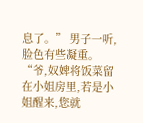息了。” 男子一听,脸色有些凝重。 “爷,奴婢将饭菜留在小姐房里,若是小姐醒来,您就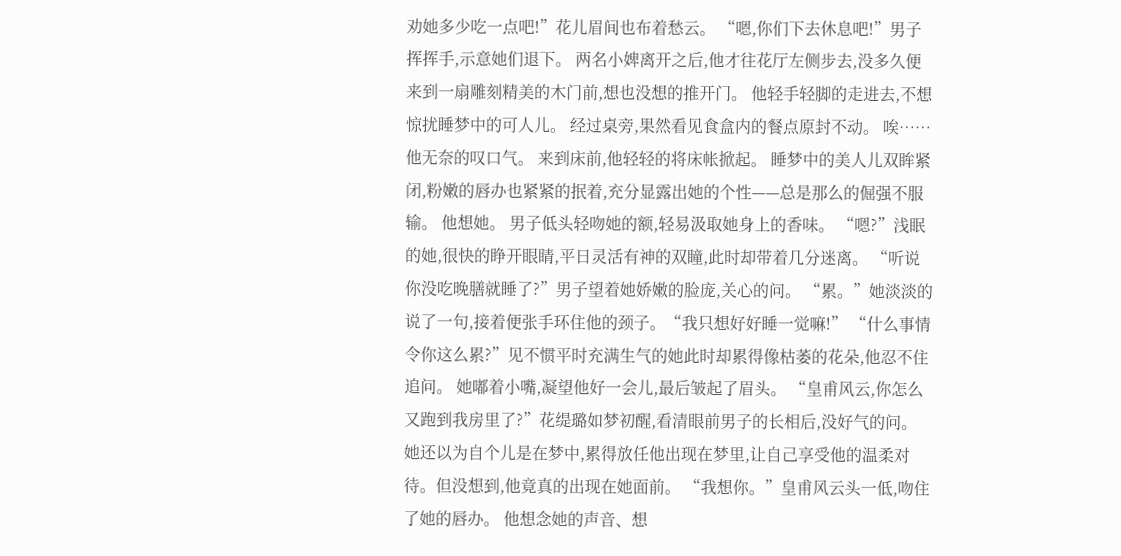劝她多少吃一点吧!”花儿眉间也布着愁云。 “嗯,你们下去休息吧!”男子挥挥手,示意她们退下。 两名小婢离开之后,他才往花厅左侧步去,没多久便来到一扇雕刻精美的木门前,想也没想的推开门。 他轻手轻脚的走进去,不想惊扰睡梦中的可人儿。 经过桌旁,果然看见食盒内的餐点原封不动。 唉……他无奈的叹口气。 来到床前,他轻轻的将床帐掀起。 睡梦中的美人儿双眸紧闭,粉嫩的唇办也紧紧的抿着,充分显露出她的个性——总是那么的倔强不服输。 他想她。 男子低头轻吻她的额,轻易汲取她身上的香味。 “嗯?”浅眠的她,很快的睁开眼睛,平日灵活有神的双瞳,此时却带着几分迷离。 “听说你没吃晚膳就睡了?”男子望着她娇嫩的脸庞,关心的问。 “累。”她淡淡的说了一句,接着便张手环住他的颈子。“我只想好好睡一觉嘛!” “什么事情令你这么累?”见不惯平时充满生气的她此时却累得像枯萎的花朵,他忍不住追问。 她嘟着小嘴,凝望他好一会儿,最后皱起了眉头。 “皇甫风云,你怎么又跑到我房里了?”花缇璐如梦初醒,看清眼前男子的长相后,没好气的问。 她还以为自个儿是在梦中,累得放任他出现在梦里,让自己享受他的温柔对待。但没想到,他竟真的出现在她面前。 “我想你。”皇甫风云头一低,吻住了她的唇办。 他想念她的声音、想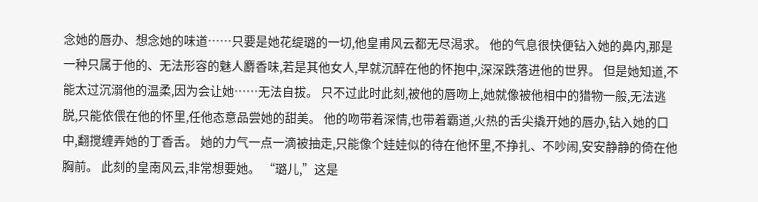念她的唇办、想念她的味道……只要是她花缇璐的一切,他皇甫风云都无尽渴求。 他的气息很快便钻入她的鼻内,那是一种只属于他的、无法形容的魅人麝香味,若是其他女人,早就沉醉在他的怀抱中,深深跌落进他的世界。 但是她知道,不能太过沉溺他的温柔,因为会让她……无法自拔。 只不过此时此刻,被他的唇吻上,她就像被他相中的猎物一般,无法逃脱,只能依偎在他的怀里,任他态意品尝她的甜美。 他的吻带着深情,也带着霸道,火热的舌尖撬开她的唇办,钻入她的口中,翻搅缠弄她的丁香舌。 她的力气一点一滴被抽走,只能像个娃娃似的待在他怀里,不挣扎、不吵闹,安安静静的倚在他胸前。 此刻的皇南风云,非常想要她。 “璐儿,”这是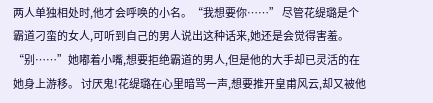两人单独相处时,他才会呼唤的小名。“我想要你……” 尽管花缇璐是个霸道刁蛮的女人,可听到自己的男人说出这种话来,她还是会觉得害羞。 “别……”她嘟着小嘴,想要拒绝霸道的男人,但是他的大手却已灵活的在她身上游移。 讨厌鬼!花缇璐在心里暗骂一声,想要推开皇甫风云,却又被他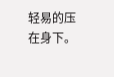轻易的压在身下。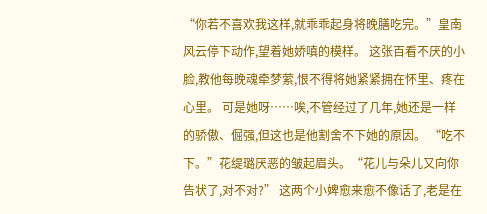“你若不喜欢我这样,就乖乖起身将晚膳吃完。”皇南风云停下动作,望着她娇嗔的模样。 这张百看不厌的小脸,教他每晚魂牵梦萦,恨不得将她紧紧拥在怀里、疼在心里。 可是她呀……唉,不管经过了几年,她还是一样的骄傲、倔强,但这也是他割舍不下她的原因。 “吃不下。”花缇璐厌恶的皱起眉头。“花儿与朵儿又向你告状了,对不对?” 这两个小婢愈来愈不像话了,老是在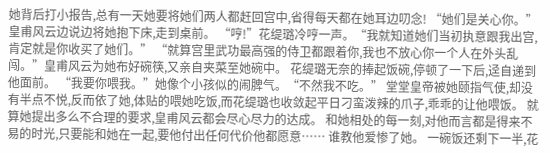她背后打小报告,总有一天她要将她们两人都赶回宫中,省得每天都在她耳边叨念! “她们是关心你。”皇甫风云边说边将她抱下床,走到桌前。 “哼!”花缇璐冷哼一声。“我就知道她们当初执意跟我出宫,肯定就是你收买了她们。” “就算宫里武功最高强的侍卫都跟着你,我也不放心你一个人在外头乱闯。”皇甫风云为她布好碗筷,又亲自夹菜至她碗中。 花缇璐无奈的捧起饭碗,停顿了一下后,迳自递到他面前。 “我要你喂我。”她像个小孩似的闹脾气。“不然我不吃。” 堂堂皇帝被她颐指气使,却没有半点不悦,反而依了她,体贴的喂她吃饭,而花缇璐也收敛起平日刁蛮泼辣的爪子,乖乖的让他喂饭。 就算她提出多么不合理的要求,皇甫风云都会尽心尽力的达成。 和她相处的每一刻,对他而言都是得来不易的时光,只要能和她在一起,要他付出任何代价他都愿意…… 谁教他爱惨了她。 一碗饭还剩下一半,花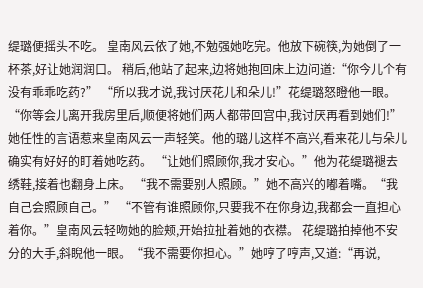缇璐便摇头不吃。 皇南风云依了她,不勉强她吃完。他放下碗筷,为她倒了一杯茶,好让她润润口。 稍后,他站了起来,边将她抱回床上边问道:“你今儿个有没有乖乖吃药?” “所以我才说,我讨厌花儿和朵儿!”花缇璐怒瞪他一眼。“你等会儿离开我房里后,顺便将她们两人都带回宫中,我讨厌再看到她们!” 她任性的言语惹来皇南风云一声轻笑。他的璐儿这样不高兴,看来花儿与朵儿确实有好好的盯着她吃药。 “让她们照顾你,我才安心。”他为花缇璐褪去绣鞋,接着也翻身上床。 “我不需要别人照顾。”她不高兴的嘟着嘴。“我自己会照顾自己。” “不管有谁照顾你,只要我不在你身边,我都会一直担心着你。”皇南风云轻吻她的脸颊,开始拉扯着她的衣襟。 花缇璐拍掉他不安分的大手,斜睨他一眼。“我不需要你担心。”她哼了哼声,又道:“再说,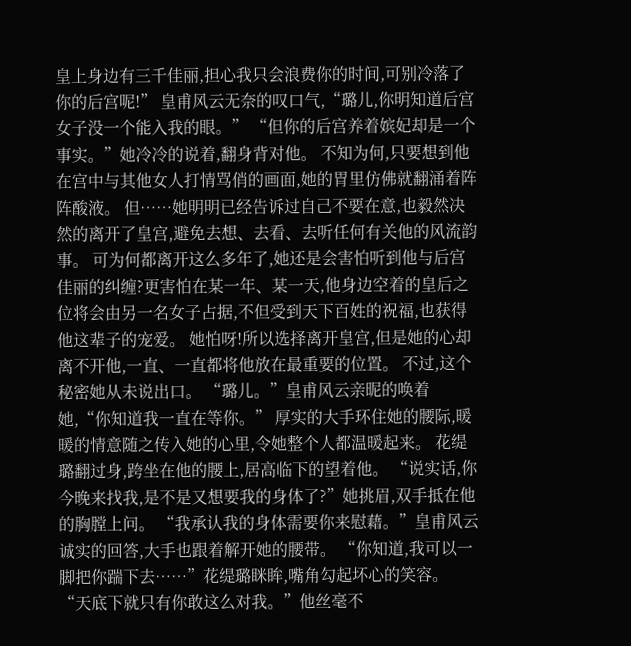皇上身边有三千佳丽,担心我只会浪费你的时间,可别冷落了你的后宫呢!” 皇甫风云无奈的叹口气,“璐儿,你明知道后宫女子没一个能入我的眼。” “但你的后宫养着嫔妃却是一个事实。”她冷冷的说着,翻身背对他。 不知为何,只要想到他在宫中与其他女人打情骂俏的画面,她的胃里仿佛就翻涌着阵阵酸液。 但……她明明已经告诉过自己不要在意,也毅然决然的离开了皇宫,避免去想、去看、去听任何有关他的风流韵事。 可为何都离开这么多年了,她还是会害怕听到他与后宫佳丽的纠缠?更害怕在某一年、某一天,他身边空着的皇后之位将会由另一名女子占据,不但受到天下百姓的祝福,也获得他这辈子的宠爱。 她怕呀!所以选择离开皇宫,但是她的心却离不开他,一直、一直都将他放在最重要的位置。 不过,这个秘密她从未说出口。 “璐儿。”皇甫风云亲昵的唤着她,“你知道我一直在等你。” 厚实的大手环住她的腰际,暖暖的情意随之传入她的心里,令她整个人都温暖起来。 花缇璐翻过身,跨坐在他的腰上,居高临下的望着他。 “说实话,你今晚来找我,是不是又想要我的身体了?”她挑眉,双手抵在他的胸膛上问。 “我承认我的身体需要你来慰藉。”皇甫风云诚实的回答,大手也跟着解开她的腰带。 “你知道,我可以一脚把你踹下去……”花缇璐眯眸,嘴角勾起坏心的笑容。 “天底下就只有你敢这么对我。”他丝毫不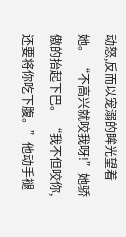动怒,反而以宠溺的眸光望着她。 “不高兴就咬我呀!”她骄傲的抬起下巴。 “我不但咬你,还要将你吃下腹。”他动手褪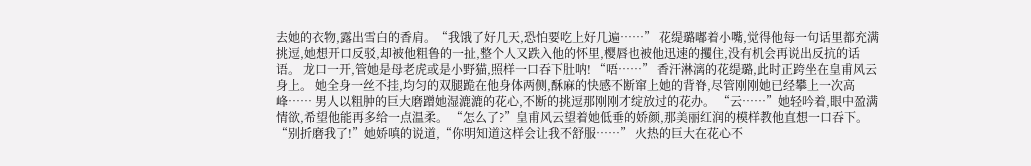去她的衣物,露出雪白的香肩。“我饿了好几天,恐怕要吃上好几遍……” 花缇璐嘟着小嘴,觉得他每一句话里都充满挑逗,她想开口反驳,却被他粗鲁的一扯,整个人又跌入他的怀里,樱唇也被他迅速的攫住,没有机会再说出反抗的话语。 龙口一开,管她是母老虎或是小野猫,照样一口吞下肚呐! “唔……” 香汗淋漓的花缇璐,此时正跨坐在皇甫风云身上。 她全身一丝不挂,均匀的双腿跪在他身体两侧,酥麻的快感不断窜上她的背脊,尽管刚刚她已经攀上一次高峰…… 男人以粗肿的巨大磨蹭她湿漉漉的花心,不断的挑逗那刚刚才绽放过的花办。 “云……”她轻吟着,眼中盈满情欲,希望他能再多给一点温柔。 “怎么了?”皇甫风云望着她低垂的娇颜,那美丽红润的模样教他直想一口吞下。 “别折磨我了!”她娇嗔的说道,“你明知道这样会让我不舒服……” 火热的巨大在花心不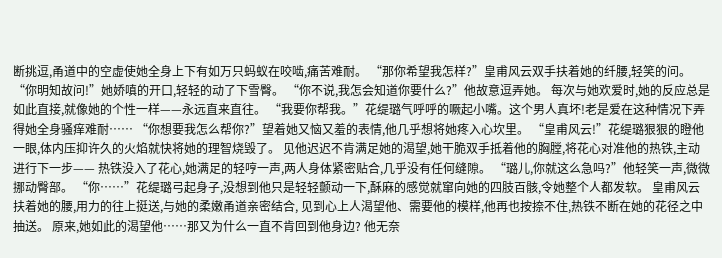断挑逗,甬道中的空虚使她全身上下有如万只蚂蚁在咬啮,痛苦难耐。 “那你希望我怎样?”皇甫风云双手扶着她的纤腰,轻笑的问。 “你明知故问!”她娇嗔的开口,轻轻的动了下雪臀。 “你不说,我怎会知道你要什么?”他故意逗弄她。 每次与她欢爱时,她的反应总是如此直接,就像她的个性一样——永远直来直往。 “我要你帮我。”花缇璐气呼呼的噘起小嘴。这个男人真坏!老是爱在这种情况下弄得她全身骚痒难耐…… “你想要我怎么帮你?”望着她又恼又羞的表情,他几乎想将她疼入心坎里。 “皇甫风云!”花缇璐狠狠的瞪他一眼,体内压抑许久的火焰就快将她的理智烧毁了。 见他迟迟不肯满足她的渴望,她干脆双手抵着他的胸膛,将花心对准他的热铁,主动进行下一步—— 热铁没入了花心,她满足的轻哼一声,两人身体紧密贴合,几乎没有任何缝隙。 “璐儿,你就这么急吗?”他轻笑一声,微微挪动臀部。 “你……”花缇璐弓起身子,没想到他只是轻轻颤动一下,酥麻的感觉就窜向她的四肢百骸,令她整个人都发软。 皇甫风云扶着她的腰,用力的往上挺送,与她的柔嫩甬道亲密结合, 见到心上人渴望他、需要他的模样,他再也按捺不住,热铁不断在她的花径之中抽送。 原来,她如此的渴望他……那又为什么一直不肯回到他身边? 他无奈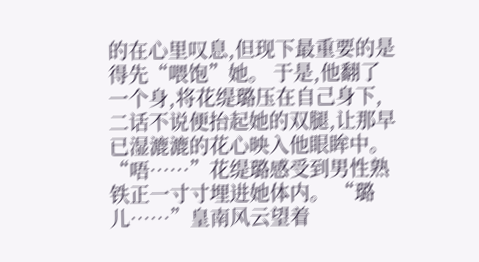的在心里叹息,但现下最重要的是得先“喂饱”她。 于是,他翻了一个身,将花缇璐压在自己身下,二话不说便抬起她的双腿,让那早已湿漉漉的花心映入他眼眸中。 “唔……”花缇璐感受到男性熟铁正一寸寸埋进她体内。 “璐儿……”皇南风云望着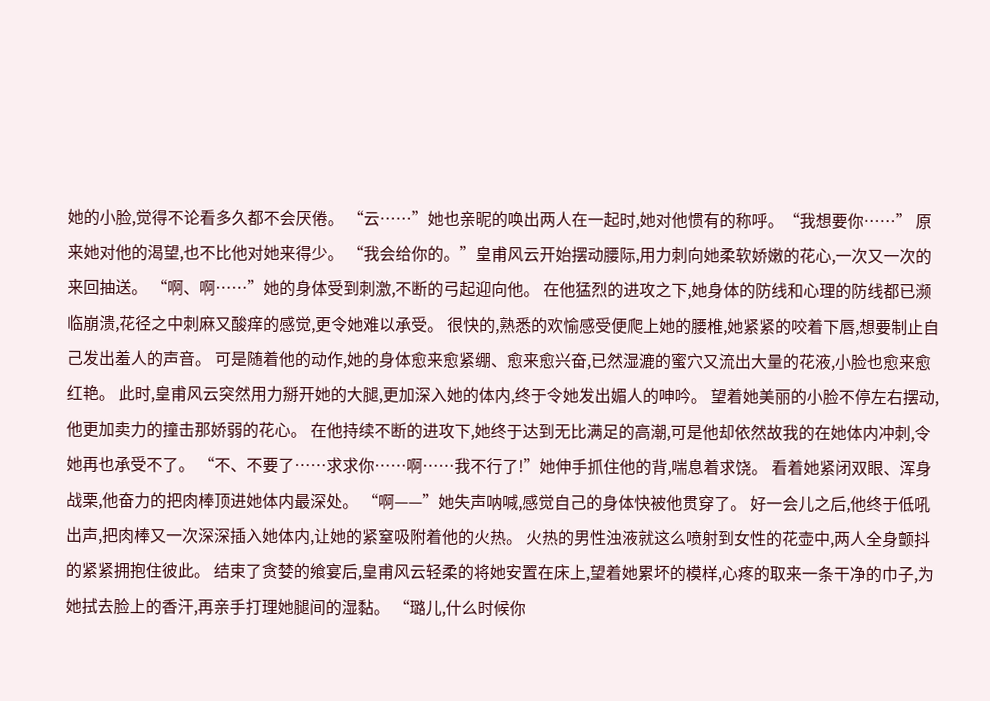她的小脸,觉得不论看多久都不会厌倦。 “云……”她也亲昵的唤出两人在一起时,她对他惯有的称呼。“我想要你……” 原来她对他的渴望,也不比他对她来得少。 “我会给你的。”皇甫风云开始摆动腰际,用力刺向她柔软娇嫩的花心,一次又一次的来回抽送。 “啊、啊……”她的身体受到刺激,不断的弓起迎向他。 在他猛烈的进攻之下,她身体的防线和心理的防线都已濒临崩溃,花径之中刺麻又酸痒的感觉,更令她难以承受。 很快的,熟悉的欢愉感受便爬上她的腰椎,她紧紧的咬着下唇,想要制止自己发出羞人的声音。 可是随着他的动作,她的身体愈来愈紧绷、愈来愈兴奋,已然湿漉的蜜穴又流出大量的花液,小脸也愈来愈红艳。 此时,皇甫风云突然用力掰开她的大腿,更加深入她的体内,终于令她发出媚人的呻吟。 望着她美丽的小脸不停左右摆动,他更加卖力的撞击那娇弱的花心。 在他持续不断的进攻下,她终于达到无比满足的高潮,可是他却依然故我的在她体内冲刺,令她再也承受不了。 “不、不要了……求求你……啊……我不行了!”她伸手抓住他的背,喘息着求饶。 看着她紧闭双眼、浑身战栗,他奋力的把肉棒顶进她体内最深处。 “啊——”她失声呐喊,感觉自己的身体快被他贯穿了。 好一会儿之后,他终于低吼出声,把肉棒又一次深深插入她体内,让她的紧窒吸附着他的火热。 火热的男性浊液就这么喷射到女性的花壶中,两人全身颤抖的紧紧拥抱住彼此。 结束了贪婪的飨宴后,皇甫风云轻柔的将她安置在床上,望着她累坏的模样,心疼的取来一条干净的巾子,为她拭去脸上的香汗,再亲手打理她腿间的湿黏。 “璐儿,什么时候你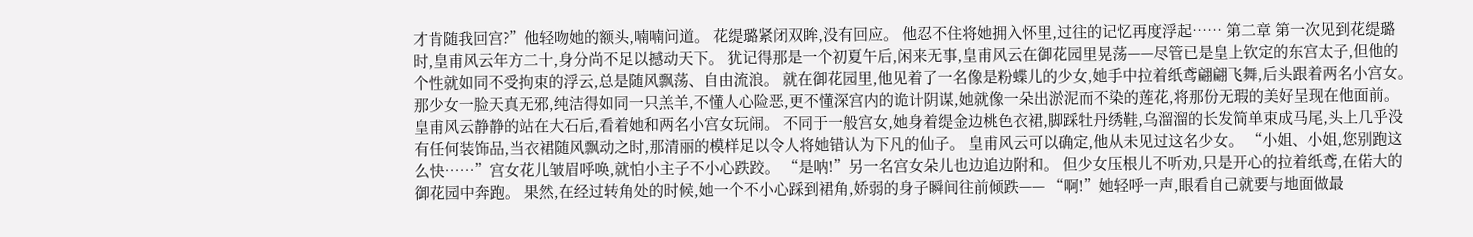才肯随我回宫?”他轻吻她的额头,喃喃问道。 花缇璐紧闭双眸,没有回应。 他忍不住将她拥入怀里,过往的记忆再度浮起…… 第二章 第一次见到花缇璐时,皇甫风云年方二十,身分尚不足以撼动天下。 犹记得那是一个初夏午后,闲来无事,皇甫风云在御花园里晃荡——尽管已是皇上钦定的东宫太子,但他的个性就如同不受拘束的浮云,总是随风飘荡、自由流浪。 就在御花园里,他见着了一名像是粉蝶儿的少女,她手中拉着纸鸢翩翩飞舞,后头跟着两名小宫女。 那少女一脸天真无邪,纯洁得如同一只羔羊,不懂人心险恶,更不懂深宫内的诡计阴谋,她就像一朵出淤泥而不染的莲花,将那份无瑕的美好呈现在他面前。 皇甫风云静静的站在大石后,看着她和两名小宫女玩闹。 不同于一般宫女,她身着缇金边桃色衣裙,脚踩牡丹绣鞋,乌溜溜的长发简单束成马尾,头上几乎没有任何装饰品,当衣裙随风飘动之时,那清丽的模样足以令人将她错认为下凡的仙子。 皇甫风云可以确定,他从未见过这名少女。 “小姐、小姐,您别跑这么快……”宫女花儿皱眉呼唤,就怕小主子不小心跌跤。 “是呐!”另一名宫女朵儿也边追边附和。 但少女压根儿不听劝,只是开心的拉着纸鸢,在偌大的御花园中奔跑。 果然,在经过转角处的时候,她一个不小心踩到裙角,娇弱的身子瞬间往前倾跌—— “啊!”她轻呼一声,眼看自己就要与地面做最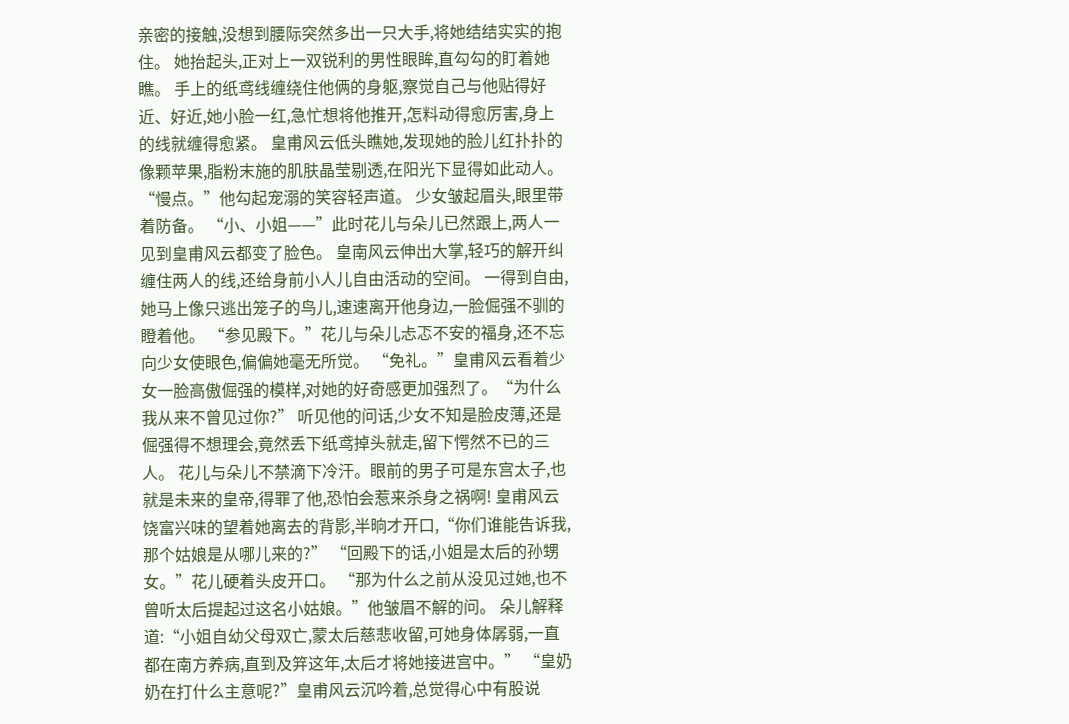亲密的接触,没想到腰际突然多出一只大手,将她结结实实的抱住。 她抬起头,正对上一双锐利的男性眼眸,直勾勾的盯着她瞧。 手上的纸鸢线缠绕住他俩的身躯,察觉自己与他贴得好近、好近,她小脸一红,急忙想将他推开,怎料动得愈厉害,身上的线就缠得愈紧。 皇甫风云低头瞧她,发现她的脸儿红扑扑的像颗苹果,脂粉末施的肌肤晶莹剔透,在阳光下显得如此动人。 “慢点。”他勾起宠溺的笑容轻声道。 少女皱起眉头,眼里带着防备。 “小、小姐——”此时花儿与朵儿已然跟上,两人一见到皇甫风云都变了脸色。 皇南风云伸出大掌,轻巧的解开纠缠住两人的线,还给身前小人儿自由活动的空间。 一得到自由,她马上像只逃出笼子的鸟儿,速速离开他身边,一脸倔强不驯的瞪着他。 “参见殿下。”花儿与朵儿忐忑不安的福身,还不忘向少女使眼色,偏偏她毫无所觉。 “免礼。”皇甫风云看着少女一脸高傲倔强的模样,对她的好奇感更加强烈了。“为什么我从来不曾见过你?” 听见他的问话,少女不知是脸皮薄,还是倔强得不想理会,竟然丢下纸鸢掉头就走,留下愕然不已的三人。 花儿与朵儿不禁滴下冷汗。眼前的男子可是东宫太子,也就是未来的皇帝,得罪了他,恐怕会惹来杀身之祸啊! 皇甫风云饶富兴味的望着她离去的背影,半晌才开口,“你们谁能告诉我,那个姑娘是从哪儿来的?” “回殿下的话,小姐是太后的孙甥女。”花儿硬着头皮开口。 “那为什么之前从没见过她,也不曾听太后提起过这名小姑娘。”他皱眉不解的问。 朵儿解释道:“小姐自幼父母双亡,蒙太后慈悲收留,可她身体孱弱,一直都在南方养病,直到及笄这年,太后才将她接进宫中。” “皇奶奶在打什么主意呢?”皇甫风云沉吟着,总觉得心中有股说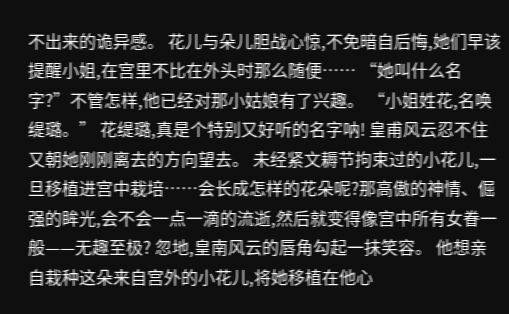不出来的诡异感。 花儿与朵儿胆战心惊,不免暗自后悔,她们早该提醒小姐,在宫里不比在外头时那么随便…… “她叫什么名字?”不管怎样,他已经对那小姑娘有了兴趣。 “小姐姓花,名唤缇璐。” 花缇璐,真是个特别又好听的名字呐! 皇甫风云忍不住又朝她刚刚离去的方向望去。 未经紧文耨节拘束过的小花儿,一旦移植进宫中栽培……会长成怎样的花朵呢?那高傲的神情、倔强的眸光,会不会一点一滴的流逝,然后就变得像宫中所有女眷一般——无趣至极? 忽地,皇南风云的唇角勾起一抹笑容。 他想亲自栽种这朵来自宫外的小花儿,将她移植在他心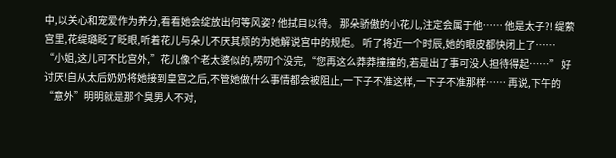中,以关心和宠爱作为养分,看看她会绽放出何等风姿? 他拭目以待。 那朵骄傲的小花儿,注定会属于他…… 他是太子?! 缇萦宫里,花缇璐眨了眨眼,听着花儿与朵儿不厌其烦的为她解说宫中的规炬。 听了将近一个时辰,她的眼皮都快闭上了…… “小姐,这儿可不比宫外,”花儿像个老太婆似的,唠叨个没完,“您再这么莽莽撞撞的,若是出了事可没人担待得起……” 好讨厌!自从太后奶奶将她接到皇宫之后,不管她做什么事情都会被阻止,一下子不准这样,一下子不准那样…… 再说,下午的“意外”明明就是那个臭男人不对,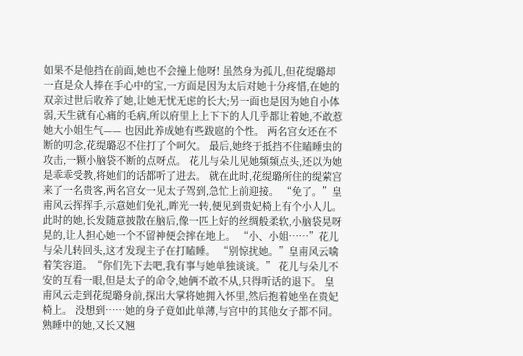如果不是他挡在前面,她也不会撞上他呀! 虽然身为孤儿,但花缇璐却一直是众人捧在手心中的宝,一方面是因为太后对她十分疼惜,在她的双亲过世后收养了她,让她无忧无虑的长大;另一面也是因为她自小体弱,天生就有心痛的毛病,所以府里上上下下的人几乎都让着她,不敢惹她大小姐生气—— 也因此养成她有些跋扈的个性。 两名宫女还在不断的叨念,花缇璐忍不住打了个呵欠。 最后,她终于抵挡不住瞌睡虫的攻击,一颗小脑袋不断的点呀点。 花儿与朵儿见她频频点头,还以为她是乖乖受教,将她们的话都听了进去。 就在此时,花缇璐所住的缇萦宫来了一名贵客,两名宫女一见太子驾到,急忙上前迎接。 “免了。”皇甫风云挥挥手,示意她们免礼,眸光一转,便见到贵妃椅上有个小人儿。 此时的她,长发随意披散在脑后,像一匹上好的丝绸般柔软,小脑袋晃呀晃的,让人担心她一个不留神便会摔在地上。 “小、小姐……”花儿与朵儿转回头,这才发现主子在打瞌睡。 “别惊扰她。”皇甫风云噙着笑容道。“你们先下去吧,我有事与她单独谈谈。” 花儿与朵儿不安的互看一眼,但是太子的命令,她俩不敢不从,只得听话的退下。 皇甫风云走到花缇璐身前,探出大掌将她拥入怀里,然后抱着她坐在贵妃椅上。 没想到……她的身子竟如此单薄,与宫中的其他女子都不同。 熟睡中的她,又长又翘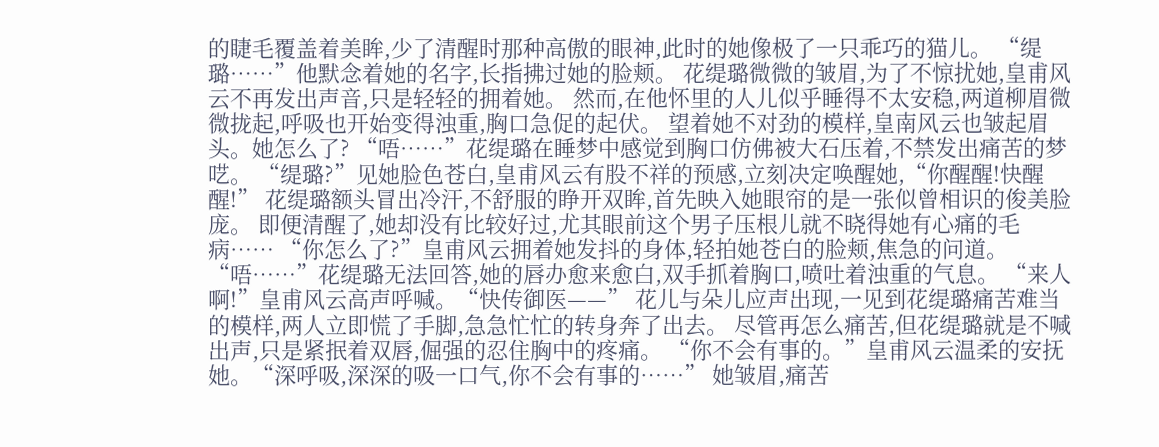的睫毛覆盖着美眸,少了清醒时那种高傲的眼神,此时的她像极了一只乖巧的猫儿。 “缇璐……”他默念着她的名字,长指拂过她的脸颊。 花缇璐微微的皱眉,为了不惊扰她,皇甫风云不再发出声音,只是轻轻的拥着她。 然而,在他怀里的人儿似乎睡得不太安稳,两道柳眉微微拢起,呼吸也开始变得浊重,胸口急促的起伏。 望着她不对劲的模样,皇南风云也皱起眉头。她怎么了? “唔……”花缇璐在睡梦中感觉到胸口仿佛被大石压着,不禁发出痛苦的梦呓。 “缇璐?”见她脸色苍白,皇甫风云有股不祥的预感,立刻决定唤醒她,“你醒醒!快醒醒!” 花缇璐额头冒出冷汗,不舒服的睁开双眸,首先映入她眼帘的是一张似曾相识的俊美脸庞。 即便清醒了,她却没有比较好过,尤其眼前这个男子压根儿就不晓得她有心痛的毛病…… “你怎么了?”皇甫风云拥着她发抖的身体,轻拍她苍白的脸颊,焦急的问道。 “唔……”花缇璐无法回答,她的唇办愈来愈白,双手抓着胸口,喷吐着浊重的气息。 “来人啊!”皇甫风云高声呼喊。“快传御医——” 花儿与朵儿应声出现,一见到花缇璐痛苦难当的模样,两人立即慌了手脚,急急忙忙的转身奔了出去。 尽管再怎么痛苦,但花缇璐就是不喊出声,只是紧抿着双唇,倔强的忍住胸中的疼痛。 “你不会有事的。”皇甫风云温柔的安抚她。“深呼吸,深深的吸一口气,你不会有事的……” 她皱眉,痛苦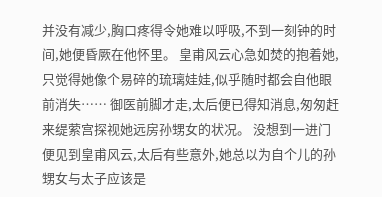并没有减少,胸口疼得令她难以呼吸,不到一刻钟的时间,她便昏厥在他怀里。 皇甫风云心急如焚的抱着她,只觉得她像个易碎的琉璃娃娃,似乎随时都会自他眼前消失…… 御医前脚才走,太后便已得知消息,匆匆赶来缇萦宫探视她远房孙甥女的状况。 没想到一进门便见到皇甫风云,太后有些意外,她总以为自个儿的孙甥女与太子应该是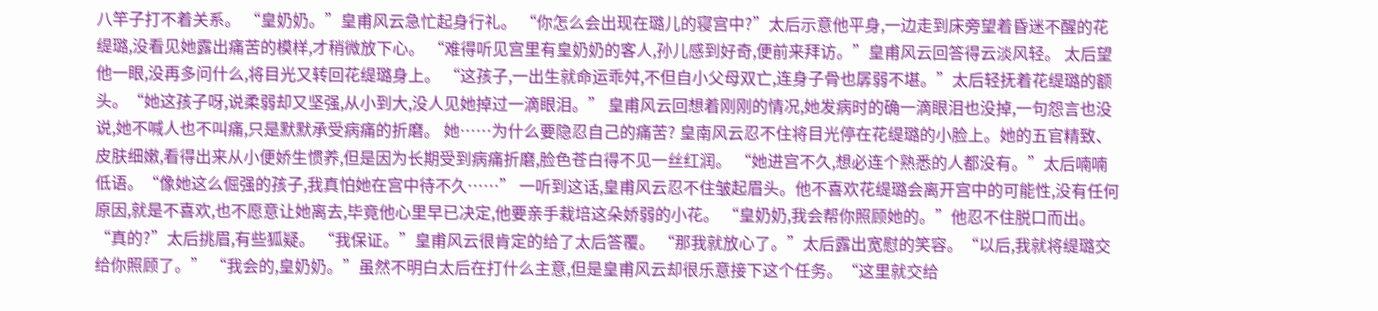八竿子打不着关系。 “皇奶奶。”皇甫风云急忙起身行礼。 “你怎么会出现在璐儿的寝宫中?”太后示意他平身,一边走到床旁望着昏迷不醒的花缇璐,没看见她露出痛苦的模样,才稍微放下心。 “难得听见宫里有皇奶奶的客人,孙儿感到好奇,便前来拜访。”皇甫风云回答得云淡风轻。 太后望他一眼,没再多问什么,将目光又转回花缇璐身上。 “这孩子,一出生就命运乖舛,不但自小父母双亡,连身子骨也孱弱不堪。”太后轻抚着花缇璐的额头。“她这孩子呀,说柔弱却又坚强,从小到大,没人见她掉过一滴眼泪。” 皇甫风云回想着刚刚的情况,她发病时的确一滴眼泪也没掉,一句怨言也没说,她不喊人也不叫痛,只是默默承受病痛的折磨。 她……为什么要隐忍自己的痛苦? 皇南风云忍不住将目光停在花缇璐的小脸上。她的五官精致、皮肤细嫩,看得出来从小便娇生惯养,但是因为长期受到病痛折磨,脸色苍白得不见一丝红润。 “她进宫不久,想必连个熟悉的人都没有。”太后喃喃低语。“像她这么倔强的孩子,我真怕她在宫中待不久……” 一听到这话,皇甫风云忍不住皱起眉头。他不喜欢花缇璐会离开宫中的可能性,没有任何原因,就是不喜欢,也不愿意让她离去,毕竟他心里早已决定,他要亲手栽培这朵娇弱的小花。 “皇奶奶,我会帮你照顾她的。”他忍不住脱口而出。 “真的?”太后挑眉,有些狐疑。 “我保证。”皇甫风云很肯定的给了太后答覆。 “那我就放心了。”太后露出宽慰的笑容。“以后,我就将缇璐交给你照顾了。” “我会的,皇奶奶。”虽然不明白太后在打什么主意,但是皇甫风云却很乐意接下这个任务。“这里就交给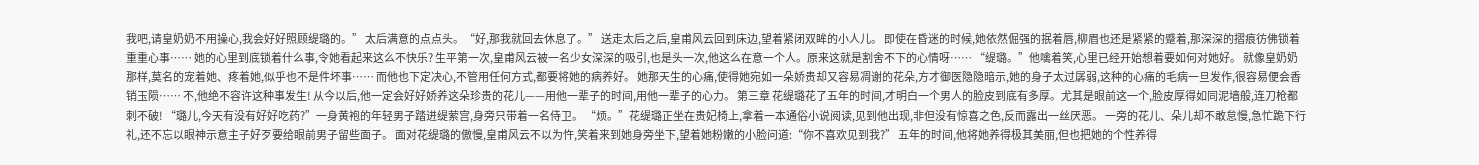我吧,请皇奶奶不用操心,我会好好照顾缇璐的。” 太后满意的点点头。“好,那我就回去休息了。” 送走太后之后,皇甫风云回到床边,望着紧闭双眸的小人儿。 即使在昏迷的时候,她依然倔强的抿着唇,柳眉也还是紧紧的蹙着,那深深的摺痕彷佛锁着重重心事…… 她的心里到底锁着什么事,令她看起来这么不快乐? 生平第一次,皇甫风云被一名少女深深的吸引,也是头一次,他这么在意一个人。原来这就是割舍不下的心情呀…… “缇璐。”他噙着笑,心里已经开始想着要如何对她好。 就像皇奶奶那样,莫名的宠着她、疼着她,似乎也不是件坏事…… 而他也下定决心,不管用任何方式,都要将她的病养好。 她那天生的心痛,使得她宛如一朵娇贵却又容易凋谢的花朵,方才御医隐隐暗示,她的身子太过孱弱,这种的心痛的毛病一旦发作,很容易便会香销玉陨…… 不,他绝不容许这种事发生! 从今以后,他一定会好好娇养这朵珍贵的花儿——用他一辈子的时间,用他一辈子的心力。 第三章 花缇璐花了五年的时间,才明白一个男人的脸皮到底有多厚。尤其是眼前这一个,脸皮厚得如同泥墙般,连刀枪都刺不破! “璐儿,今天有没有好好吃药?”一身黄袍的年轻男子踏进缇萦宫,身旁只带着一名侍卫。 “烦。”花缇璐正坐在贵妃椅上,拿着一本通俗小说阅读,见到他出现,非但没有惊喜之色,反而露出一丝厌恶。 一旁的花儿、朵儿却不敢怠慢,急忙跪下行礼,还不忘以眼神示意主子好歹要给眼前男子留些面子。 面对花缇璐的傲慢,皇甫风云不以为忤,笑着来到她身旁坐下,望着她粉嫩的小脸问道:“你不喜欢见到我?” 五年的时间,他将她养得极其美丽,但也把她的个性养得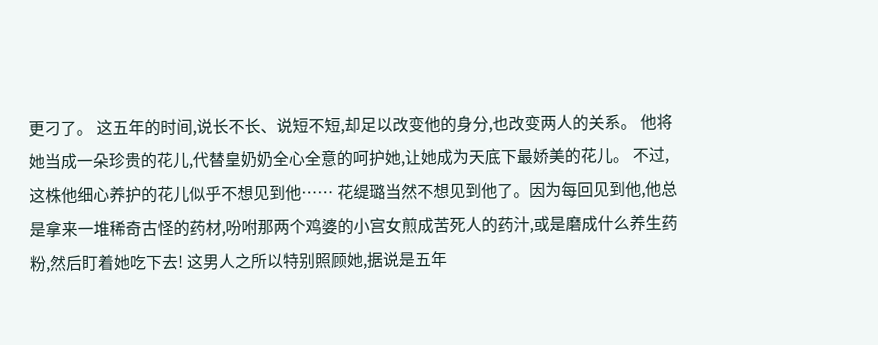更刁了。 这五年的时间,说长不长、说短不短,却足以改变他的身分,也改变两人的关系。 他将她当成一朵珍贵的花儿,代替皇奶奶全心全意的呵护她,让她成为天底下最娇美的花儿。 不过,这株他细心养护的花儿似乎不想见到他…… 花缇璐当然不想见到他了。因为每回见到他,他总是拿来一堆稀奇古怪的药材,吩咐那两个鸡婆的小宫女煎成苦死人的药汁,或是磨成什么养生药粉,然后盯着她吃下去! 这男人之所以特别照顾她,据说是五年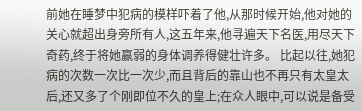前她在睡梦中犯病的模样吓着了他,从那时候开始,他对她的关心就超出身旁所有人,这五年来,他寻遍天下名医,用尽天下奇药,终于将她赢弱的身体调养得健壮许多。 比起以往,她犯病的次数一次比一次少,而且背后的靠山也不再只有太皇太后,还又多了个刚即位不久的皇上;在众人眼中,可以说是备受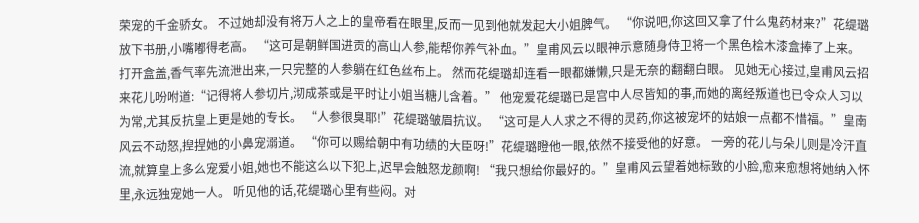荣宠的千金骄女。 不过她却没有将万人之上的皇帝看在眼里,反而一见到他就发起大小姐脾气。 “你说吧,你这回又拿了什么鬼药材来?”花缇璐放下书册,小嘴嘟得老高。 “这可是朝鲜国进贡的高山人参,能帮你养气补血。”皇甫风云以眼神示意随身侍卫将一个黑色桧木漆盒捧了上来。 打开盒盖,香气率先流泄出来,一只完整的人参躺在红色丝布上。 然而花缇璐却连看一眼都嫌懒,只是无奈的翻翻白眼。 见她无心接过,皇甫风云招来花儿吩咐道:“记得将人参切片,沏成茶或是平时让小姐当糖儿含着。” 他宠爱花缇璐已是宫中人尽皆知的事,而她的离经叛道也已令众人习以为常,尤其反抗皇上更是她的专长。 “人参很臭耶!”花缇璐皱眉抗议。 “这可是人人求之不得的灵药,你这被宠坏的姑娘一点都不惜福。”皇南风云不动怒,揑捏她的小鼻宠溺道。 “你可以赐给朝中有功绩的大臣呀!”花缇璐瞪他一眼,依然不接受他的好意。 一旁的花儿与朵儿则是冷汗直流,就算皇上多么宠爱小姐,她也不能这么以下犯上,迟早会触怒龙颜啊! “我只想给你最好的。”皇甫风云望着她标致的小脸,愈来愈想将她纳入怀里,永远独宠她一人。 听见他的话,花缇璐心里有些闷。对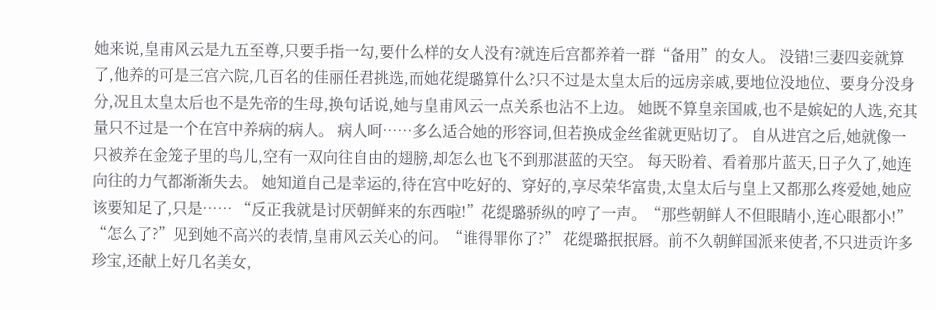她来说,皇甫风云是九五至尊,只要手指一勾,要什么样的女人没有?就连后宫都养着一群“备用”的女人。 没错!三妻四妾就算了,他养的可是三宫六院,几百名的佳丽任君挑选,而她花缇璐算什么?只不过是太皇太后的远房亲戚,要地位没地位、要身分没身分,况且太皇太后也不是先帝的生母,换句话说,她与皇甫风云一点关系也沾不上边。 她既不算皇亲国戚,也不是嫔妃的人选,充其量只不过是一个在宫中养病的病人。 病人呵……多么适合她的形容词,但若换成金丝雀就更贴切了。 自从进宫之后,她就像一只被养在金笼子里的鸟儿,空有一双向往自由的翅膀,却怎么也飞不到那湛蓝的天空。 每天盼着、看着那片蓝天,日子久了,她连向往的力气都渐渐失去。 她知道自己是幸运的,待在宫中吃好的、穿好的,享尽荣华富贵,太皇太后与皇上又都那么疼爱她,她应该要知足了,只是…… “反正我就是讨厌朝鲜来的东西啦!”花缇璐骄纵的哼了一声。“那些朝鲜人不但眼睛小,连心眼都小!” “怎么了?”见到她不高兴的表情,皇甫风云关心的问。“谁得罪你了?” 花缇璐抿抿唇。前不久朝鲜国派来使者,不只进贡许多珍宝,还献上好几名美女,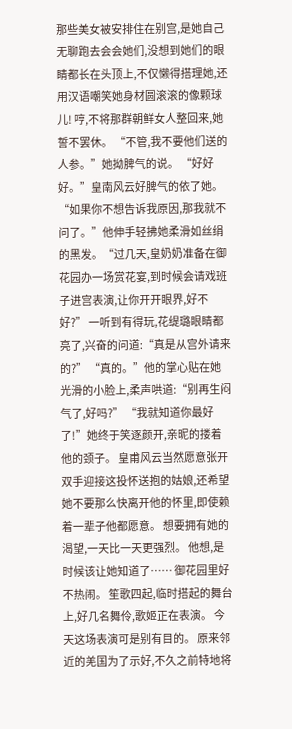那些美女被安排住在别宫,是她自己无聊跑去会会她们,没想到她们的眼睛都长在头顶上,不仅懒得搭理她,还用汉语嘲笑她身材圆滚滚的像颗球儿! 哼,不将那群朝鲜女人整回来,她誓不罢休。 “不管,我不要他们送的人参。”她拗脾气的说。 “好好好。”皇南风云好脾气的依了她。“如果你不想告诉我原因,那我就不问了。”他伸手轻拂她柔滑如丝绢的黑发。“过几天,皇奶奶准备在御花园办一场赏花宴,到时候会请戏班子进宫表演,让你开开眼界,好不好?” 一听到有得玩,花缇璐眼睛都亮了,兴奋的问道:“真是从宫外请来的?” “真的。”他的掌心贴在她光滑的小脸上,柔声哄道:“别再生闷气了,好吗?” “我就知道你最好了!”她终于笑逐颜开,亲昵的搂着他的颈子。 皇甫风云当然愿意张开双手迎接这投怀送抱的姑娘,还希望她不要那么快离开他的怀里,即使赖着一辈子他都愿意。 想要拥有她的渴望,一天比一天更强烈。 他想,是时候该让她知道了…… 御花园里好不热闹。 笙歌四起,临时搭起的舞台上,好几名舞伶,歌姬正在表演。 今天这场表演可是别有目的。 原来邻近的羌国为了示好,不久之前特地将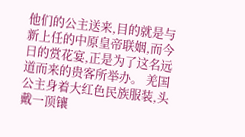他们的公主送来,目的就是与新上任的中原皇帝联姻,而今日的赏花宴,正是为了这名远道而来的贵客所举办。 羌国公主身着大红色民族服装,头戴一顶镶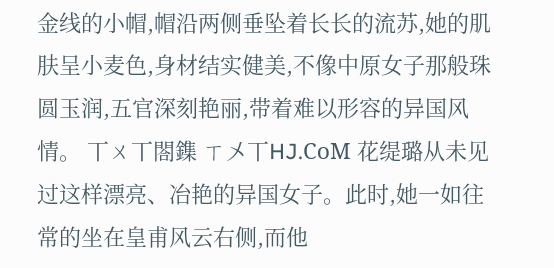金线的小帽,帽沿两侧垂坠着长长的流苏,她的肌肤呈小麦色,身材结实健美,不像中原女子那般珠圆玉润,五官深刻艳丽,带着难以形容的异国风情。 丅ㄨ丅閤鏶 ㄒ〤丅HJ.CоM 花缇璐从未见过这样漂亮、冶艳的异国女子。此时,她一如往常的坐在皇甫风云右侧,而他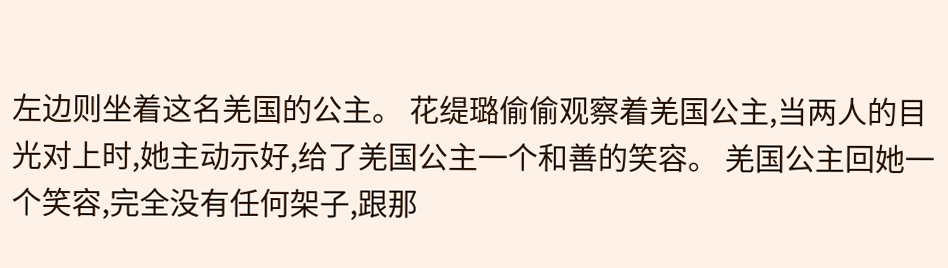左边则坐着这名羌国的公主。 花缇璐偷偷观察着羌国公主,当两人的目光对上时,她主动示好,给了羌国公主一个和善的笑容。 羌国公主回她一个笑容,完全没有任何架子,跟那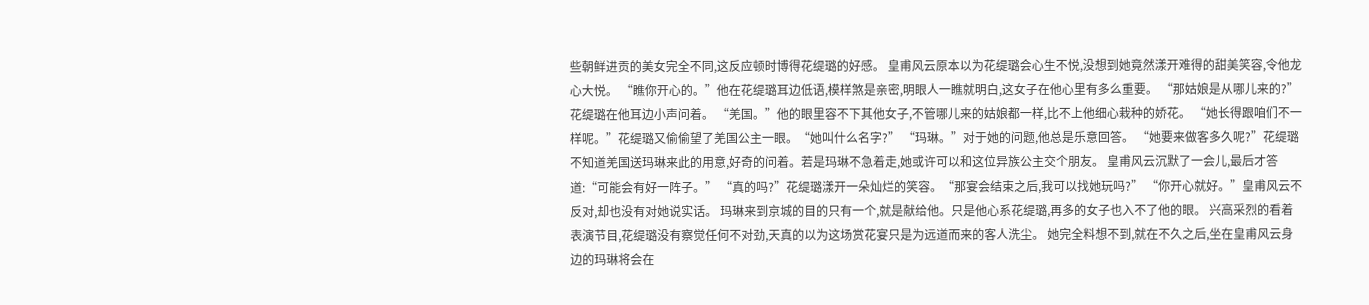些朝鲜进贡的美女完全不同,这反应顿时博得花缇璐的好感。 皇甫风云原本以为花缇璐会心生不悦,没想到她竟然漾开难得的甜美笑容,令他龙心大悦。 “瞧你开心的。”他在花缇璐耳边低语,模样煞是亲密,明眼人一瞧就明白,这女子在他心里有多么重要。 “那姑娘是从哪儿来的?”花缇璐在他耳边小声问着。 “羌国。”他的眼里容不下其他女子,不管哪儿来的姑娘都一样,比不上他细心栽种的娇花。 “她长得跟咱们不一样呢。”花缇璐又偷偷望了羌国公主一眼。“她叫什么名字?” “玛琳。”对于她的问题,他总是乐意回答。 “她要来做客多久呢?”花缇璐不知道羌国送玛琳来此的用意,好奇的问着。若是玛琳不急着走,她或许可以和这位异族公主交个朋友。 皇甫风云沉默了一会儿,最后才答道:“可能会有好一阵子。” “真的吗?”花缇璐漾开一朵灿烂的笑容。“那宴会结束之后,我可以找她玩吗?” “你开心就好。”皇甫风云不反对,却也没有对她说实话。 玛琳来到京城的目的只有一个,就是献给他。只是他心系花缇璐,再多的女子也入不了他的眼。 兴高采烈的看着表演节目,花缇璐没有察觉任何不对劲,天真的以为这场赏花宴只是为远道而来的客人洗尘。 她完全料想不到,就在不久之后,坐在皇甫风云身边的玛琳将会在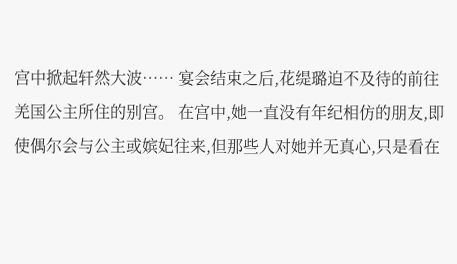宫中掀起轩然大波…… 宴会结束之后,花缇璐迫不及待的前往羌国公主所住的别宫。 在宫中,她一直没有年纪相仿的朋友,即使偶尔会与公主或嫔妃往来,但那些人对她并无真心,只是看在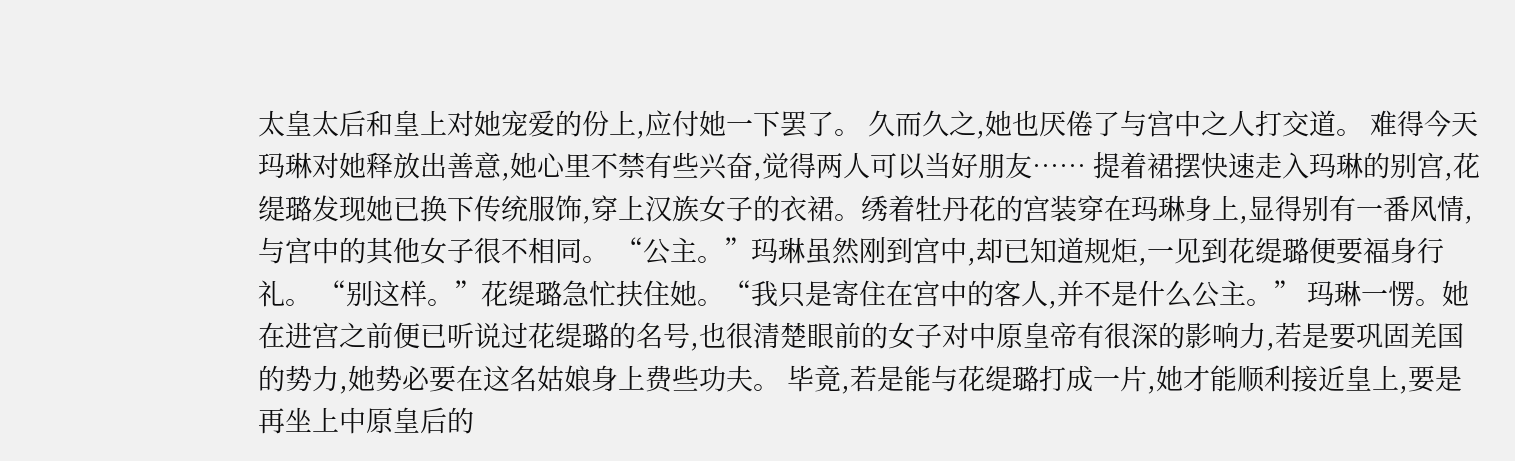太皇太后和皇上对她宠爱的份上,应付她一下罢了。 久而久之,她也厌倦了与宫中之人打交道。 难得今天玛琳对她释放出善意,她心里不禁有些兴奋,觉得两人可以当好朋友…… 提着裙摆快速走入玛琳的别宫,花缇璐发现她已换下传统服饰,穿上汉族女子的衣裙。绣着牡丹花的宫装穿在玛琳身上,显得别有一番风情,与宫中的其他女子很不相同。 “公主。”玛琳虽然刚到宫中,却已知道规炬,一见到花缇璐便要福身行礼。 “别这样。”花缇璐急忙扶住她。“我只是寄住在宫中的客人,并不是什么公主。” 玛琳一愣。她在进宫之前便已听说过花缇璐的名号,也很清楚眼前的女子对中原皇帝有很深的影响力,若是要巩固羌国的势力,她势必要在这名姑娘身上费些功夫。 毕竟,若是能与花缇璐打成一片,她才能顺利接近皇上,要是再坐上中原皇后的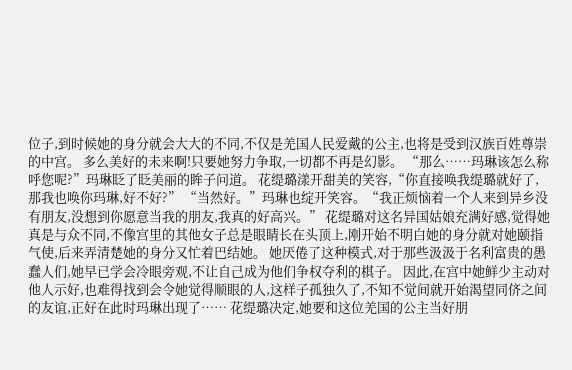位子,到时候她的身分就会大大的不同,不仅是羌国人民爱戴的公主,也将是受到汉族百姓尊崇的中宫。 多么美好的未来啊!只要她努力争取,一切都不再是幻影。 “那么……玛琳该怎么称呼您呢?”玛琳眨了眨美丽的眸子问道。 花缇璐漾开甜美的笑容,“你直接唤我缇璐就好了,那我也唤你玛琳,好不好?” “当然好。”玛琳也绽开笑容。“我正烦恼着一个人来到异乡没有朋友,没想到你愿意当我的朋友,我真的好高兴。” 花缇璐对这名异国姑娘充满好感,觉得她真是与众不同,不像宫里的其他女子总是眼睛长在头顶上,刚开始不明白她的身分就对她颐指气使,后来弄清楚她的身分又忙着巴结她。 她厌倦了这种模式,对于那些汲汲于名利富贵的愚蠢人们,她早已学会冷眼旁观,不让自己成为他们争权夺利的棋子。 因此,在宫中她鲜少主动对他人示好,也难得找到会令她觉得顺眼的人,这样子孤独久了,不知不觉间就开始渴望同侪之间的友谊,正好在此时玛琳出现了…… 花缇璐决定,她要和这位羌国的公主当好朋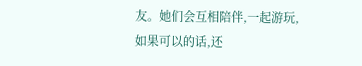友。她们会互相陪伴,一起游玩,如果可以的话,还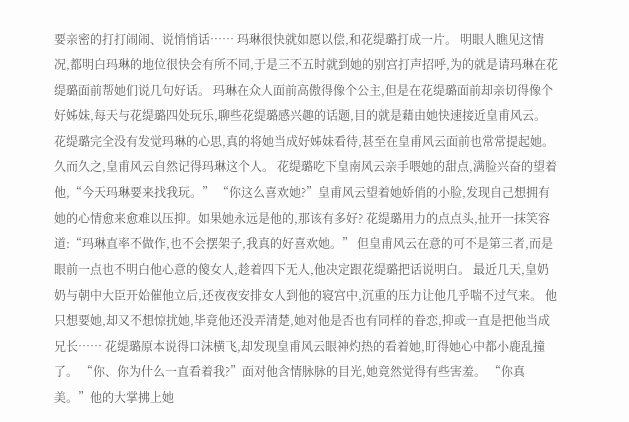要亲密的打打闹闹、说悄悄话…… 玛琳很快就如愿以偿,和花缇璐打成一片。 明眼人瞧见这情况,都明白玛琳的地位很快会有所不同,于是三不五时就到她的别宫打声招呼,为的就是请玛琳在花缇璐面前帮她们说几句好话。 玛琳在众人面前高傲得像个公主,但是在花缇璐面前却亲切得像个好姊妹,每天与花缇璐四处玩乐,聊些花缇璐感兴趣的话题,目的就是藉由她快速接近皇甫风云。 花缇璐完全没有发觉玛琳的心思,真的将她当成好姊妹看待,甚至在皇甫风云面前也常常提起她。 久而久之,皇甫风云自然记得玛琳这个人。 花缇璐吃下皇南风云亲手喂她的甜点,满脸兴奋的望着他,“今天玛琳要来找我玩。” “你这么喜欢她?”皇甫风云望着她娇俏的小脸,发现自己想拥有她的心情愈来愈难以压抑。如果她永远是他的,那该有多好? 花缇璐用力的点点头,扯开一抹笑容道:“玛琳直率不做作,也不会摆架子,我真的好喜欢她。” 但皇甫风云在意的可不是第三者,而是眼前一点也不明白他心意的傻女人,趁着四下无人,他决定跟花缇璐把话说明白。 最近几天,皇奶奶与朝中大臣开始催他立后,还夜夜安排女人到他的寝宫中,沉重的压力让他几乎喘不过气来。 他只想要她,却又不想惊扰她,毕竟他还没弄清楚,她对他是否也有同样的眷恋,抑或一直是把他当成兄长…… 花缇璐原本说得口沫横飞,却发现皇甫风云眼神灼热的看着她,盯得她心中都小鹿乱撞了。 “你、你为什么一直看着我?”面对他含情脉脉的目光,她竟然觉得有些害羞。 “你真美。”他的大掌拂上她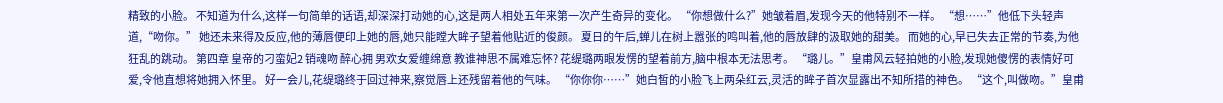精致的小脸。 不知道为什么,这样一句简单的话语,却深深打动她的心,这是两人相处五年来第一次产生奇异的变化。 “你想做什么?”她皱着眉,发现今天的他特别不一样。 “想……”他低下头轻声道,“吻你。” 她还未来得及反应,他的薄唇便印上她的唇,她只能瞠大眸子望着他贴近的俊颜。 夏日的午后,蝉儿在树上嚣张的鸣叫着,他的唇放肆的汲取她的甜美。 而她的心,早已失去正常的节奏,为他狂乱的跳动。 第四章 皇帝的刁蛮妃2 销魂吻 醉心拥 男欢女爱缠绵意 教谁神思不属难忘怀? 花缇璐两眼发愣的望着前方,脑中根本无法思考。 “璐儿。”皇甫风云轻拍她的小脸,发现她傻愣的表情好可爱,令他直想将她拥入怀里。 好一会儿,花缇璐终于回过神来,察觉唇上还残留着他的气味。 “你你你……”她白皙的小脸飞上两朵红云,灵活的眸子首次显露出不知所措的神色。 “这个,叫做吻。”皇甫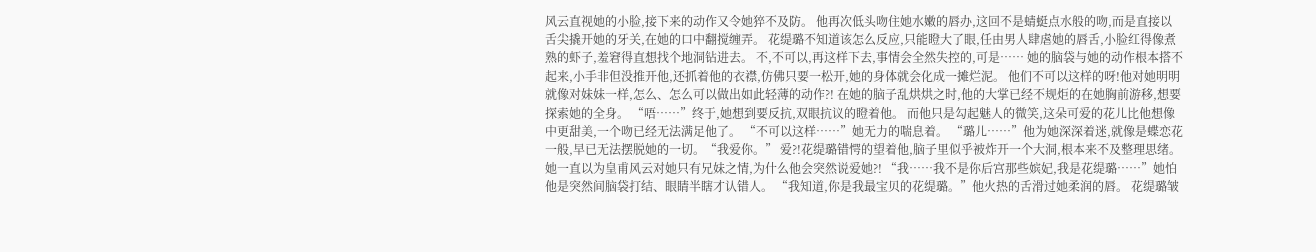风云直视她的小脸,接下来的动作又令她猝不及防。 他再次低头吻住她水嫩的唇办,这回不是蜻蜓点水般的吻,而是直接以舌尖撬开她的牙关,在她的口中翻搅缠弄。 花缇璐不知道该怎么反应,只能瞪大了眼,任由男人肆虐她的唇舌,小脸红得像煮熟的虾子,羞窘得直想找个地洞钻进去。 不,不可以,再这样下去,事情会全然失控的,可是…… 她的脑袋与她的动作根本搭不起来,小手非但没推开他,还抓着他的衣襟,仿佛只要一松开,她的身体就会化成一摊烂泥。 他们不可以这样的呀!他对她明明就像对妹妹一样,怎么、怎么可以做出如此轻薄的动作?! 在她的脑子乱烘烘之时,他的大掌已经不规炬的在她胸前游移,想要探索她的全身。 “唔……”终于,她想到要反抗,双眼抗议的瞪着他。 而他只是勾起魅人的微笑,这朵可爱的花儿比他想像中更甜美,一个吻已经无法满足他了。 “不可以这样……”她无力的喘息着。 “璐儿……”他为她深深着迷,就像是蝶恋花一般,早已无法摆脱她的一切。“我爱你。” 爱?!花缇璐错愕的望着他,脑子里似乎被炸开一个大洞,根本来不及整理思绪。 她一直以为皇甫风云对她只有兄妹之情,为什么他会突然说爱她?! “我……我不是你后宫那些嫔妃,我是花缇璐……”她怕他是突然间脑袋打结、眼睛半瞎才认错人。 “我知道,你是我最宝贝的花缇璐。”他火热的舌滑过她柔润的唇。 花缇璐皱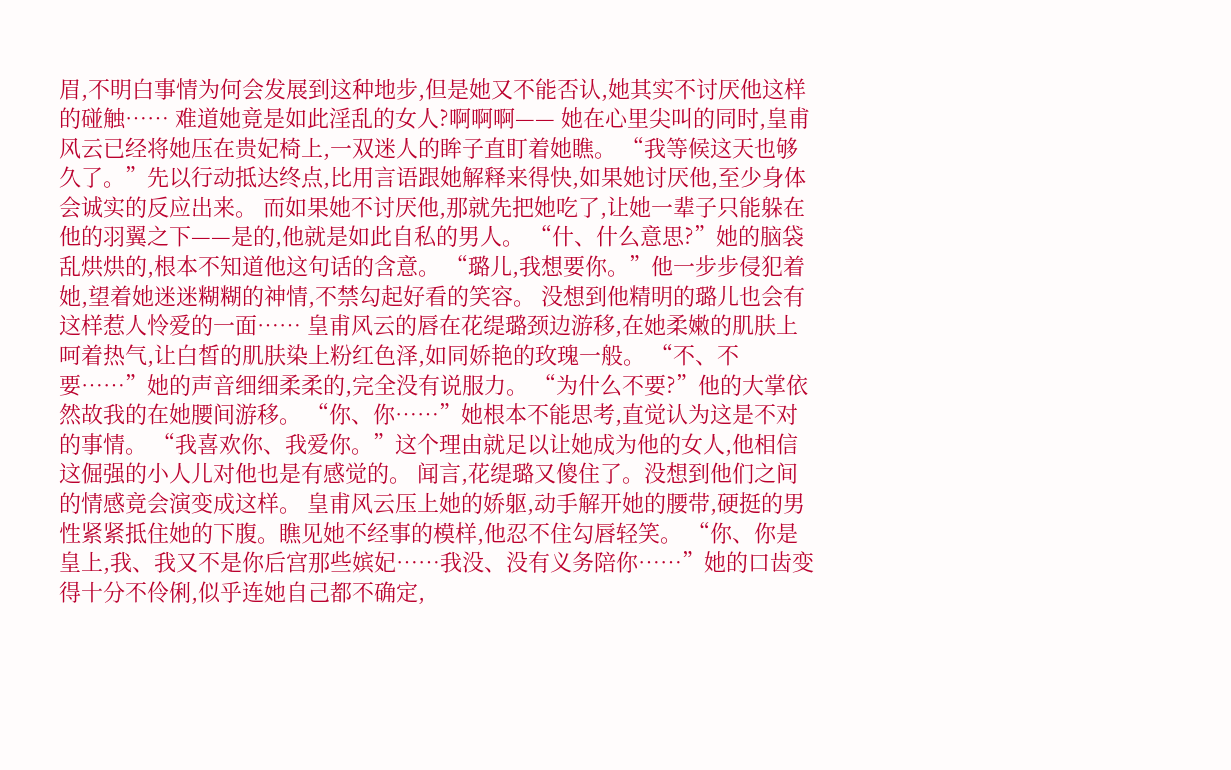眉,不明白事情为何会发展到这种地步,但是她又不能否认,她其实不讨厌他这样的碰触…… 难道她竟是如此淫乱的女人?啊啊啊—— 她在心里尖叫的同时,皇甫风云已经将她压在贵妃椅上,一双迷人的眸子直盯着她瞧。 “我等候这天也够久了。”先以行动抵达终点,比用言语跟她解释来得快,如果她讨厌他,至少身体会诚实的反应出来。 而如果她不讨厌他,那就先把她吃了,让她一辈子只能躲在他的羽翼之下——是的,他就是如此自私的男人。 “什、什么意思?”她的脑袋乱烘烘的,根本不知道他这句话的含意。 “璐儿,我想要你。”他一步步侵犯着她,望着她迷迷糊糊的神情,不禁勾起好看的笑容。 没想到他精明的璐儿也会有这样惹人怜爱的一面…… 皇甫风云的唇在花缇璐颈边游移,在她柔嫩的肌肤上呵着热气,让白皙的肌肤染上粉红色泽,如同娇艳的玫瑰一般。 “不、不要……”她的声音细细柔柔的,完全没有说服力。 “为什么不要?”他的大掌依然故我的在她腰间游移。 “你、你……”她根本不能思考,直觉认为这是不对的事情。 “我喜欢你、我爱你。”这个理由就足以让她成为他的女人,他相信这倔强的小人儿对他也是有感觉的。 闻言,花缇璐又傻住了。没想到他们之间的情感竟会演变成这样。 皇甫风云压上她的娇躯,动手解开她的腰带,硬挺的男性紧紧抵住她的下腹。瞧见她不经事的模样,他忍不住勾唇轻笑。 “你、你是皇上,我、我又不是你后宫那些嫔妃……我没、没有义务陪你……”她的口齿变得十分不伶俐,似乎连她自己都不确定,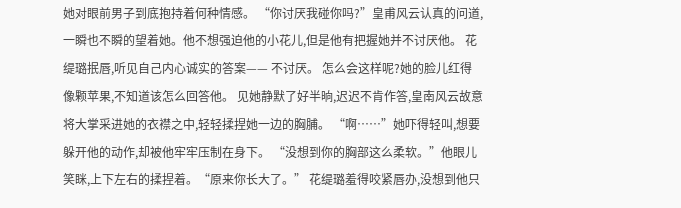她对眼前男子到底抱持着何种情感。 “你讨厌我碰你吗?”皇甫风云认真的问道,一瞬也不瞬的望着她。他不想强迫他的小花儿,但是他有把握她并不讨厌他。 花缇璐抿唇,听见自己内心诚实的答案—— 不讨厌。 怎么会这样呢?她的脸儿红得像颗苹果,不知道该怎么回答他。 见她静默了好半晌,迟迟不肯作答,皇南风云故意将大掌采进她的衣襟之中,轻轻揉捏她一边的胸脯。 “啊……”她吓得轻叫,想要躲开他的动作,却被他牢牢压制在身下。 “没想到你的胸部这么柔软。”他眼儿笑眯,上下左右的揉捏着。“原来你长大了。” 花缇璐羞得咬紧唇办,没想到他只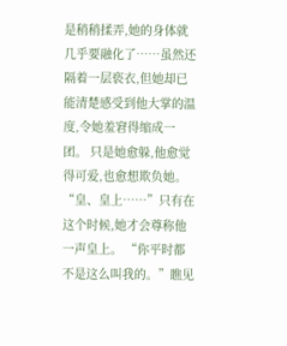是稍稍揉弄,她的身体就几乎要融化了……虽然还隔着一层亵衣,但她却已能清楚感受到他大掌的温度,令她羞窘得缩成一团。 只是她愈躲,他愈觉得可爱,也愈想欺负她。 “皇、皇上……”只有在这个时候,她才会尊称他一声皇上。 “你平时都不是这么叫我的。”瞧见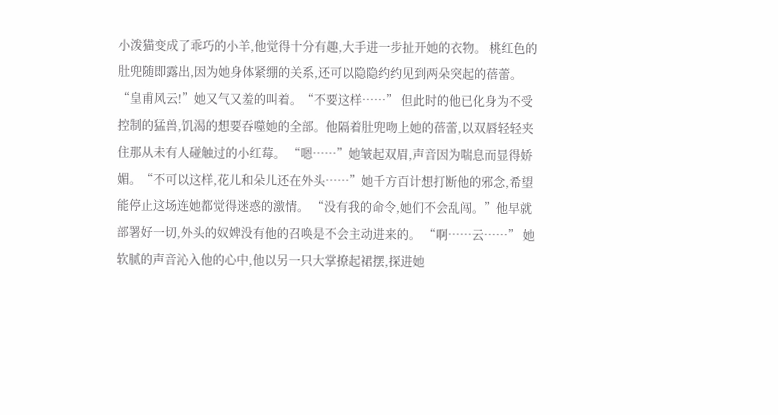小泼猫变成了乖巧的小羊,他觉得十分有趣,大手进一步扯开她的衣物。 桃红色的肚兜随即露出,因为她身体紧绷的关系,还可以隐隐约约见到两朵突起的蓓蕾。 “皇甫风云!”她又气又羞的叫着。“不要这样……” 但此时的他已化身为不受控制的猛兽,饥渴的想要吞噬她的全部。他隔着肚兜吻上她的蓓蕾,以双唇轻轻夹住那从未有人碰触过的小红莓。 “嗯……”她皱起双眉,声音因为喘息而显得娇媚。“不可以这样,花儿和朵儿还在外头……”她千方百计想打断他的邪念,希望能停止这场连她都觉得迷惑的激情。 “没有我的命令,她们不会乱闯。”他早就部署好一切,外头的奴婢没有他的召唤是不会主动进来的。 “啊……云……” 她软腻的声音沁入他的心中,他以另一只大掌撩起裙摆,探进她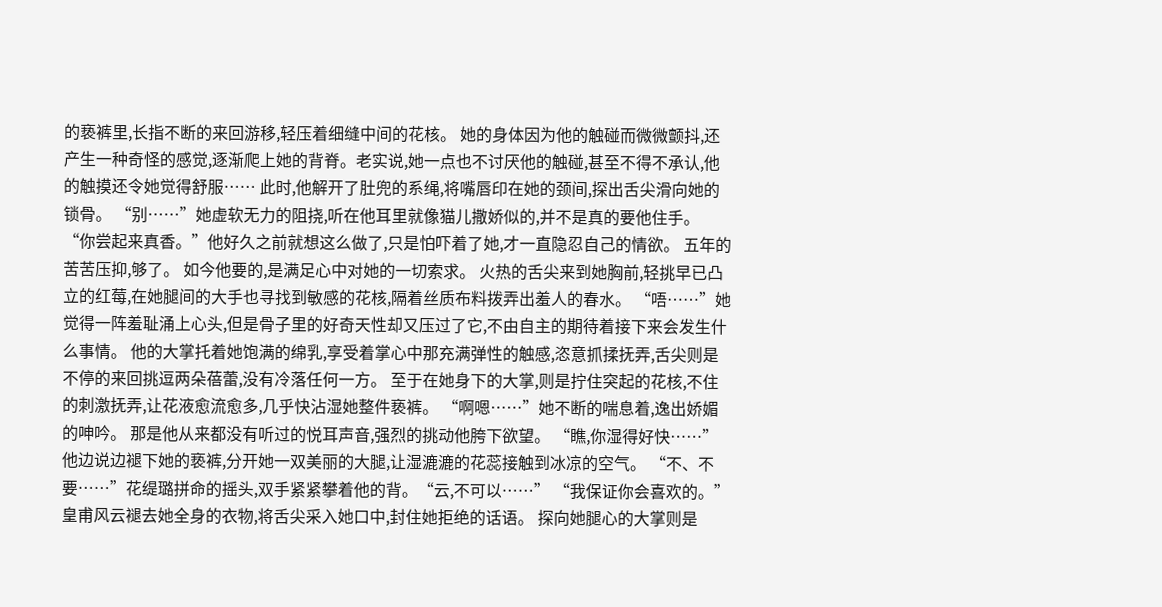的亵裤里,长指不断的来回游移,轻压着细缝中间的花核。 她的身体因为他的触碰而微微颤抖,还产生一种奇怪的感觉,逐渐爬上她的背脊。老实说,她一点也不讨厌他的触碰,甚至不得不承认,他的触摸还令她觉得舒服…… 此时,他解开了肚兜的系绳,将嘴唇印在她的颈间,探出舌尖滑向她的锁骨。 “别……”她虚软无力的阻挠,听在他耳里就像猫儿撒娇似的,并不是真的要他住手。 “你尝起来真香。”他好久之前就想这么做了,只是怕吓着了她,才一直隐忍自己的情欲。 五年的苦苦压抑,够了。 如今他要的,是满足心中对她的一切索求。 火热的舌尖来到她胸前,轻挑早已凸立的红莓,在她腿间的大手也寻找到敏感的花核,隔着丝质布料拨弄出羞人的春水。 “唔……”她觉得一阵羞耻涌上心头,但是骨子里的好奇天性却又压过了它,不由自主的期待着接下来会发生什么事情。 他的大掌托着她饱满的绵乳,享受着掌心中那充满弹性的触感,恣意抓揉抚弄,舌尖则是不停的来回挑逗两朵蓓蕾,没有冷落任何一方。 至于在她身下的大掌,则是拧住突起的花核,不住的刺激抚弄,让花液愈流愈多,几乎快沾湿她整件亵裤。 “啊嗯……”她不断的喘息着,逸出娇媚的呻吟。 那是他从来都没有听过的悦耳声音,强烈的挑动他胯下欲望。 “瞧,你湿得好快……”他边说边褪下她的亵裤,分开她一双美丽的大腿,让湿漉漉的花蕊接触到冰凉的空气。 “不、不要……”花缇璐拼命的摇头,双手紧紧攀着他的背。“云,不可以……” “我保证你会喜欢的。”皇甫风云褪去她全身的衣物,将舌尖采入她口中,封住她拒绝的话语。 探向她腿心的大掌则是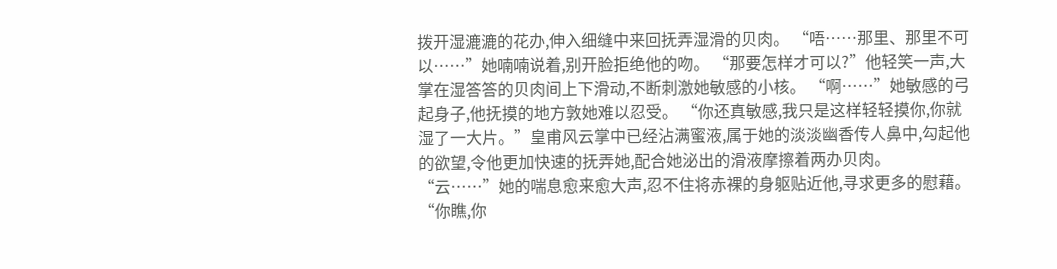拨开湿漉漉的花办,伸入细缝中来回抚弄湿滑的贝肉。 “唔……那里、那里不可以……”她喃喃说着,别开脸拒绝他的吻。 “那要怎样才可以?”他轻笑一声,大掌在湿答答的贝肉间上下滑动,不断刺激她敏感的小核。 “啊……”她敏感的弓起身子,他抚摸的地方敦她难以忍受。 “你还真敏感,我只是这样轻轻摸你,你就湿了一大片。”皇甫风云掌中已经沾满蜜液,属于她的淡淡幽香传人鼻中,勾起他的欲望,令他更加快速的抚弄她,配合她泌出的滑液摩擦着两办贝肉。 “云……”她的喘息愈来愈大声,忍不住将赤裸的身躯贴近他,寻求更多的慰藉。 “你瞧,你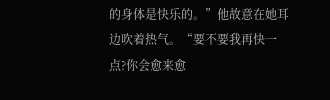的身体是快乐的。”他故意在她耳边吹着热气。“要不要我再快一点?你会愈来愈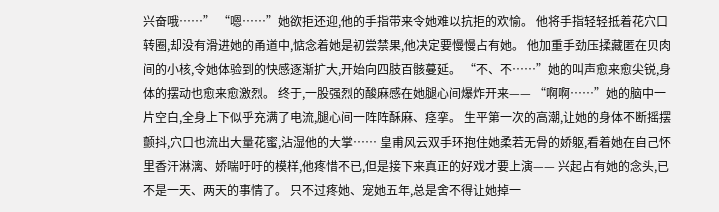兴奋哦……” “嗯……”她欲拒还迎,他的手指带来令她难以抗拒的欢愉。 他将手指轻轻抵着花穴口转圈,却没有滑进她的甬道中,惦念着她是初尝禁果,他决定要慢慢占有她。 他加重手劲压揉藏匿在贝肉间的小核,令她体验到的快感逐渐扩大,开始向四肢百骸蔓延。 “不、不……”她的叫声愈来愈尖锐,身体的摆动也愈来愈激烈。 终于,一股强烈的酸麻感在她腿心间爆炸开来—— “啊啊……”她的脑中一片空白,全身上下似乎充满了电流,腿心间一阵阵酥麻、痉挛。 生平第一次的高潮,让她的身体不断摇摆颤抖,穴口也流出大量花蜜,沾湿他的大掌…… 皇甫风云双手环抱住她柔若无骨的娇躯,看着她在自己怀里香汗淋漓、娇喘吁吁的模样,他疼惜不已,但是接下来真正的好戏才要上演—— 兴起占有她的念头,已不是一天、两天的事情了。 只不过疼她、宠她五年,总是舍不得让她掉一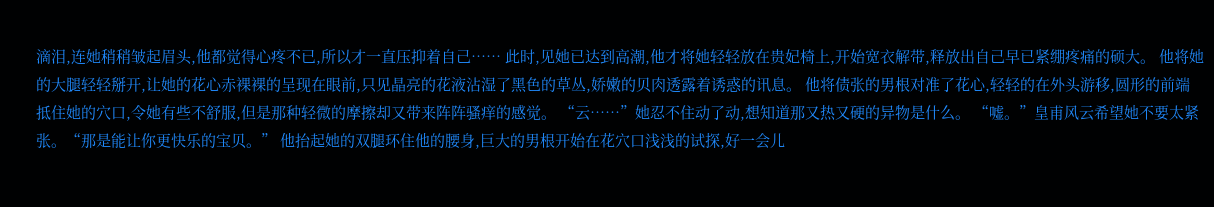滴泪,连她稍稍皱起眉头,他都觉得心疼不已,所以才一直压抑着自己…… 此时,见她已达到高潮,他才将她轻轻放在贵妃椅上,开始宽衣解带,释放出自己早已紧绷疼痛的硕大。 他将她的大腿轻轻掰开,让她的花心赤裸裸的呈现在眼前,只见晶亮的花液沾湿了黑色的草丛,娇嫩的贝肉透露着诱惑的讯息。 他将债张的男根对准了花心,轻轻的在外头游移,圆形的前端抵住她的穴口,令她有些不舒服,但是那种轻微的摩擦却又带来阵阵骚痒的感觉。 “云……”她忍不住动了动,想知道那又热又硬的异物是什么。 “嘘。”皇甫风云希望她不要太紧张。“那是能让你更快乐的宝贝。” 他抬起她的双腿环住他的腰身,巨大的男根开始在花穴口浅浅的试探,好一会儿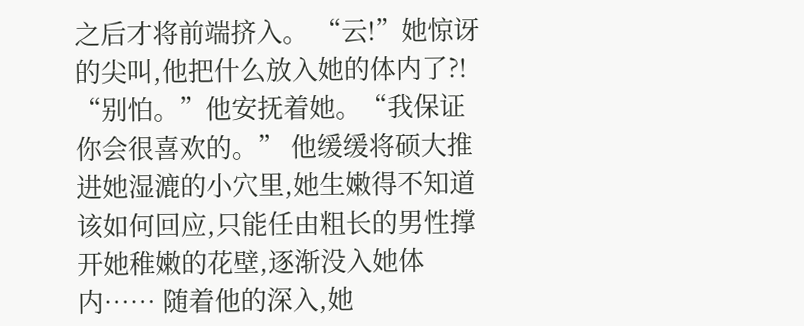之后才将前端挤入。 “云!”她惊讶的尖叫,他把什么放入她的体内了?! “别怕。”他安抚着她。“我保证你会很喜欢的。” 他缓缓将硕大推进她湿漉的小穴里,她生嫩得不知道该如何回应,只能任由粗长的男性撑开她稚嫩的花壁,逐渐没入她体内…… 随着他的深入,她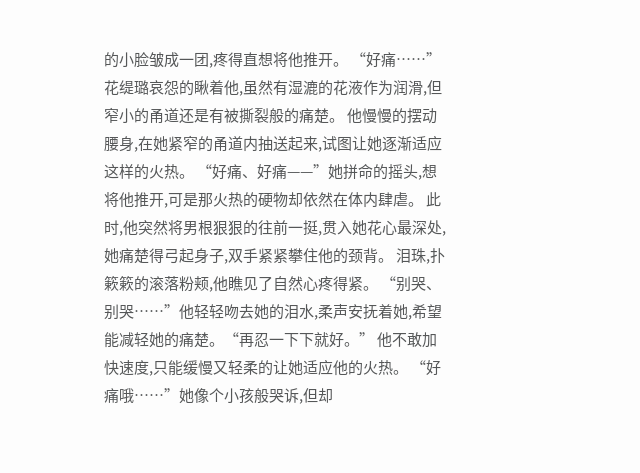的小脸皱成一团,疼得直想将他推开。 “好痛……”花缇璐哀怨的瞅着他,虽然有湿漉的花液作为润滑,但窄小的甬道还是有被撕裂般的痛楚。 他慢慢的摆动腰身,在她紧窄的甬道内抽送起来,试图让她逐渐适应这样的火热。 “好痛、好痛——”她拼命的摇头,想将他推开,可是那火热的硬物却依然在体内肆虐。 此时,他突然将男根狠狠的往前一挺,贯入她花心最深处,她痛楚得弓起身子,双手紧紧攀住他的颈背。 泪珠,扑簌簌的滚落粉颊,他瞧见了自然心疼得紧。 “别哭、别哭……”他轻轻吻去她的泪水,柔声安抚着她,希望能减轻她的痛楚。“再忍一下下就好。” 他不敢加快速度,只能缓慢又轻柔的让她适应他的火热。 “好痛哦……”她像个小孩般哭诉,但却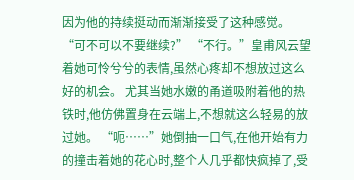因为他的持续挺动而渐渐接受了这种感觉。“可不可以不要继续?” “不行。”皇甫风云望着她可怜兮兮的表情,虽然心疼却不想放过这么好的机会。 尤其当她水嫩的甬道吸附着他的热铁时,他仿佛置身在云端上,不想就这么轻易的放过她。 “呃……”她倒抽一口气,在他开始有力的撞击着她的花心时,整个人几乎都快疯掉了,受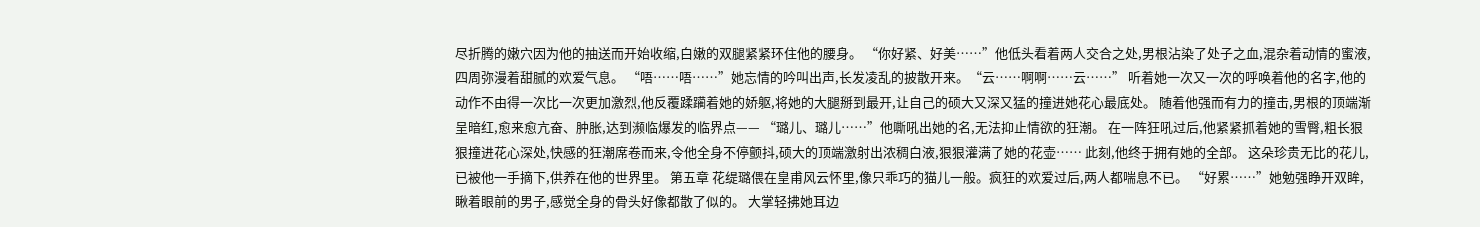尽折腾的嫩穴因为他的抽送而开始收缩,白嫩的双腿紧紧环住他的腰身。 “你好紧、好美……”他低头看着两人交合之处,男根沾染了处子之血,混杂着动情的蜜液,四周弥漫着甜腻的欢爱气息。 “唔……唔……”她忘情的吟叫出声,长发凌乱的披散开来。“云……啊啊……云……” 听着她一次又一次的呼唤着他的名字,他的动作不由得一次比一次更加激烈,他反覆蹂躏着她的娇躯,将她的大腿掰到最开,让自己的硕大又深又猛的撞进她花心最底处。 随着他强而有力的撞击,男根的顶端渐呈暗红,愈来愈亢奋、肿胀,达到濒临爆发的临界点—— “璐儿、璐儿……”他嘶吼出她的名,无法抑止情欲的狂潮。 在一阵狂吼过后,他紧紧抓着她的雪臀,粗长狠狠撞进花心深处,快感的狂潮席卷而来,令他全身不停颤抖,硕大的顶端激射出浓稠白液,狠狠灌满了她的花壶…… 此刻,他终于拥有她的全部。 这朵珍贵无比的花儿,已被他一手摘下,供养在他的世界里。 第五章 花缇璐偎在皇甫风云怀里,像只乖巧的猫儿一般。疯狂的欢爱过后,两人都喘息不已。 “好累……”她勉强睁开双眸,瞅着眼前的男子,感觉全身的骨头好像都散了似的。 大掌轻拂她耳边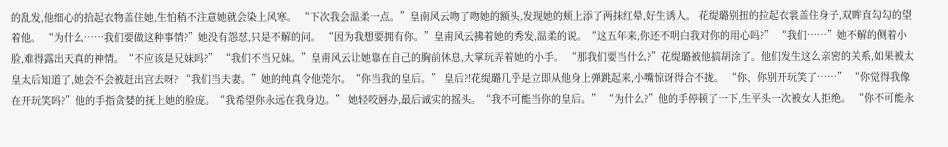的乱发,他细心的拾起衣物盖住她,生怕稍不注意她就会染上风寒。 “下次我会温柔一点。”皇南风云吻了吻她的额头,发现她的颊上添了两抹红晕,好生诱人。 花缇璐别扭的拉起衣裳盖住身子,双眸直勾勾的望着他。 “为什么……我们要做这种事情?”她没有怨怼,只是不解的问。 “因为我想要拥有你。”皇甫风云拂着她的秀发,温柔的说。“这五年来,你还不明白我对你的用心吗?” “我们……”她不解的侧着小脸,难得露出天真的神情。“不应该是兄妹吗?” “我们不当兄妹。”皇甫风云让她靠在自己的胸前休息,大掌玩弄着她的小手。 “那我们要当什么?”花缇璐被他搞胡涂了。他们发生这么亲密的关系,如果被太皇太后知道了,她会不会被赶出宫去呀? “我们当夫妻。”她的纯真令他莞尔。“你当我的皇后。” 皇后?!花缇璐几乎是立即从他身上弹跳起来,小嘴惊讶得合不拢。 “你、你别开玩笑了……” “你觉得我像在开玩笑吗?”他的手指贪婪的抚上她的脸庞。“我希望你永远在我身边。” 她轻咬唇办,最后诚实的摇头。“我不可能当你的皇后。” “为什么?”他的手停顿了一下,生平头一次被女人拒绝。 “你不可能永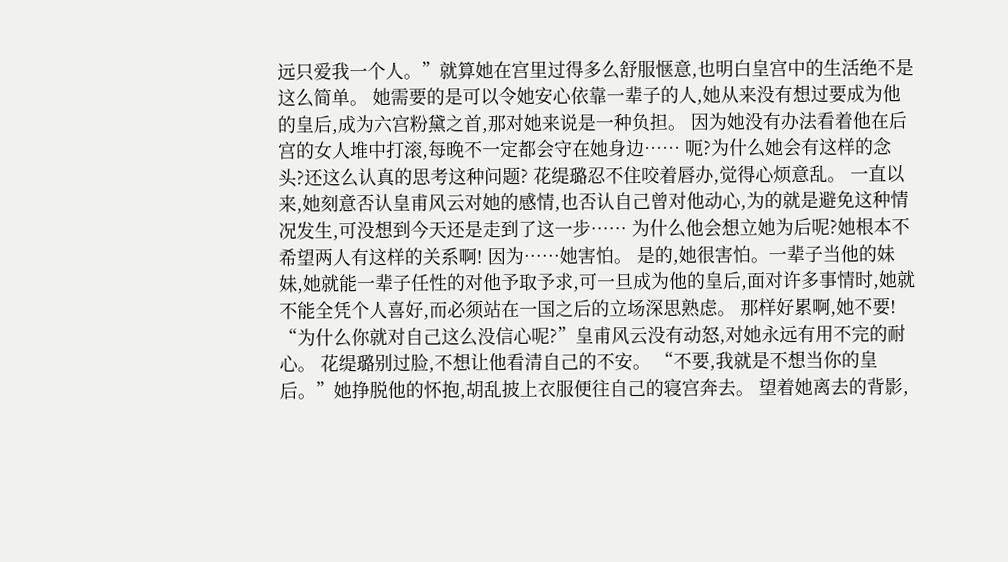远只爱我一个人。”就算她在宫里过得多么舒服惬意,也明白皇宫中的生活绝不是这么简单。 她需要的是可以令她安心依靠一辈子的人,她从来没有想过要成为他的皇后,成为六宫粉黛之首,那对她来说是一种负担。 因为她没有办法看着他在后宫的女人堆中打滚,每晚不一定都会守在她身边…… 呃?为什么她会有这样的念头?还这么认真的思考这种问题? 花缇璐忍不住咬着唇办,觉得心烦意乱。 一直以来,她刻意否认皇甫风云对她的感情,也否认自己曾对他动心,为的就是避免这种情况发生,可没想到今天还是走到了这一步…… 为什么他会想立她为后呢?她根本不希望两人有这样的关系啊! 因为……她害怕。 是的,她很害怕。一辈子当他的妹妹,她就能一辈子任性的对他予取予求,可一旦成为他的皇后,面对许多事情时,她就不能全凭个人喜好,而必须站在一国之后的立场深思熟虑。 那样好累啊,她不要! “为什么你就对自己这么没信心呢?”皇甫风云没有动怒,对她永远有用不完的耐心。 花缇璐别过脸,不想让他看清自己的不安。 “不要,我就是不想当你的皇后。”她挣脱他的怀抱,胡乱披上衣服便往自己的寝宫奔去。 望着她离去的背影,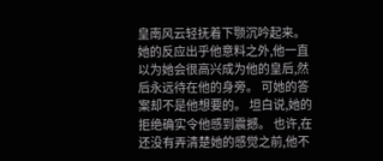皇南风云轻抚着下颚沉吟起来。 她的反应出乎他意料之外,他一直以为她会很高兴成为他的皇后,然后永远待在他的身旁。 可她的答案却不是他想要的。 坦白说,她的拒绝确实令他感到震撼。 也许,在还没有弄清楚她的感觉之前,他不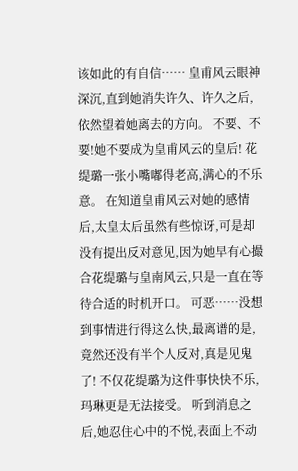该如此的有自信…… 皇甫风云眼神深沉,直到她消失许久、许久之后,依然望着她离去的方向。 不要、不要!她不要成为皇甫风云的皇后! 花缇璐一张小嘴嘟得老高,满心的不乐意。 在知道皇甫风云对她的感情后,太皇太后虽然有些惊讶,可是却没有提出反对意见,因为她早有心撮合花缇璐与皇南风云,只是一直在等待合适的时机开口。 可恶……没想到事情进行得这么快,最离谱的是,竟然还没有半个人反对,真是见鬼了! 不仅花缇璐为这件事快快不乐,玛琳更是无法接受。 听到消息之后,她忍住心中的不悦,表面上不动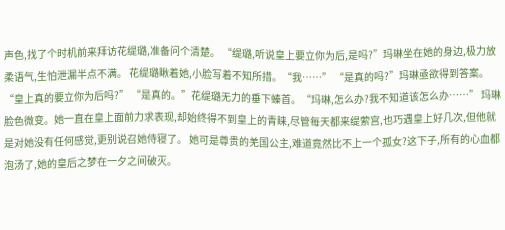声色,找了个时机前来拜访花缇璐,准备问个清楚。 “缇璐,听说皇上要立你为后,是吗?”玛琳坐在她的身边,极力放柔语气,生怕泄漏半点不满。 花缇璐瞅着她,小脸写着不知所措。“我……” “是真的吗?”玛琳亟欲得到答案。“皇上真的要立你为后吗?” “是真的。”花缇璐无力的垂下螓首。“玛琳,怎么办?我不知道该怎么办……” 玛琳脸色微变。她一直在皇上面前力求表现,却始终得不到皇上的青睐,尽管每天都来缇萦宫,也巧遇皇上好几次,但他就是对她没有任何感觉,更别说召她侍寝了。 她可是尊贵的羌国公主,难道竟然比不上一个孤女?这下子,所有的心血都泡汤了,她的皇后之梦在一夕之间破灭。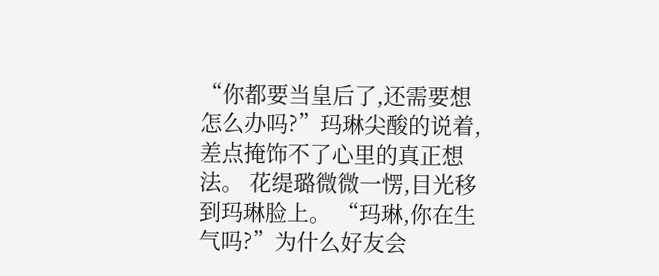“你都要当皇后了,还需要想怎么办吗?”玛琳尖酸的说着,差点掩饰不了心里的真正想法。 花缇璐微微一愣,目光移到玛琳脸上。 “玛琳,你在生气吗?”为什么好友会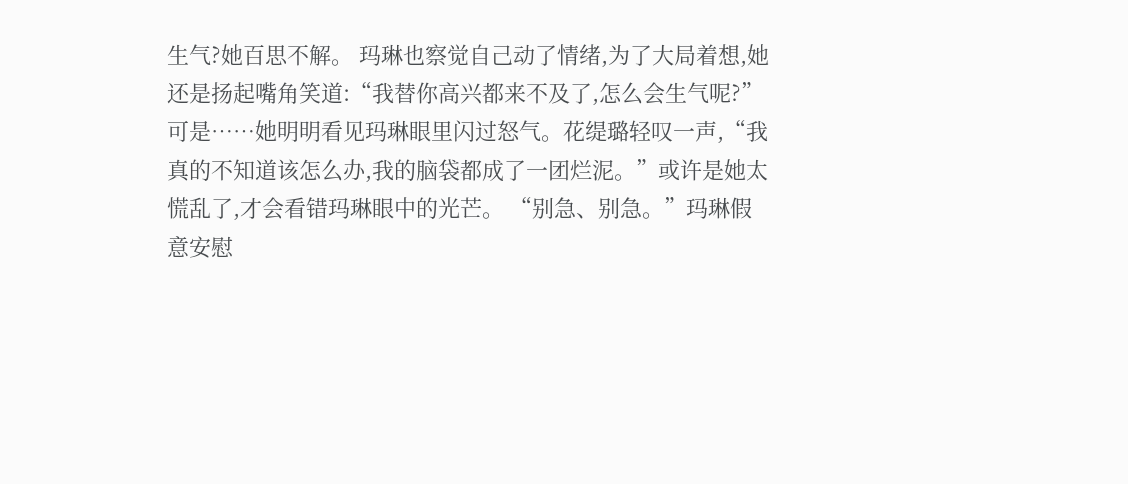生气?她百思不解。 玛琳也察觉自己动了情绪,为了大局着想,她还是扬起嘴角笑道:“我替你高兴都来不及了,怎么会生气呢?” 可是……她明明看见玛琳眼里闪过怒气。花缇璐轻叹一声,“我真的不知道该怎么办,我的脑袋都成了一团烂泥。”或许是她太慌乱了,才会看错玛琳眼中的光芒。 “别急、别急。”玛琳假意安慰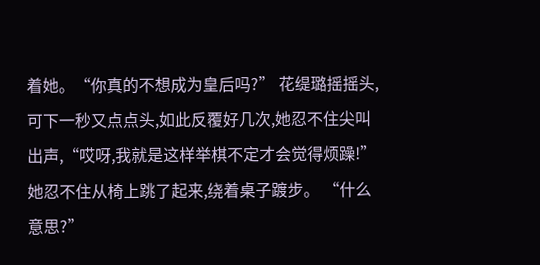着她。“你真的不想成为皇后吗?” 花缇璐摇摇头,可下一秒又点点头,如此反覆好几次,她忍不住尖叫出声,“哎呀,我就是这样举棋不定才会觉得烦躁!” 她忍不住从椅上跳了起来,绕着桌子踱步。 “什么意思?”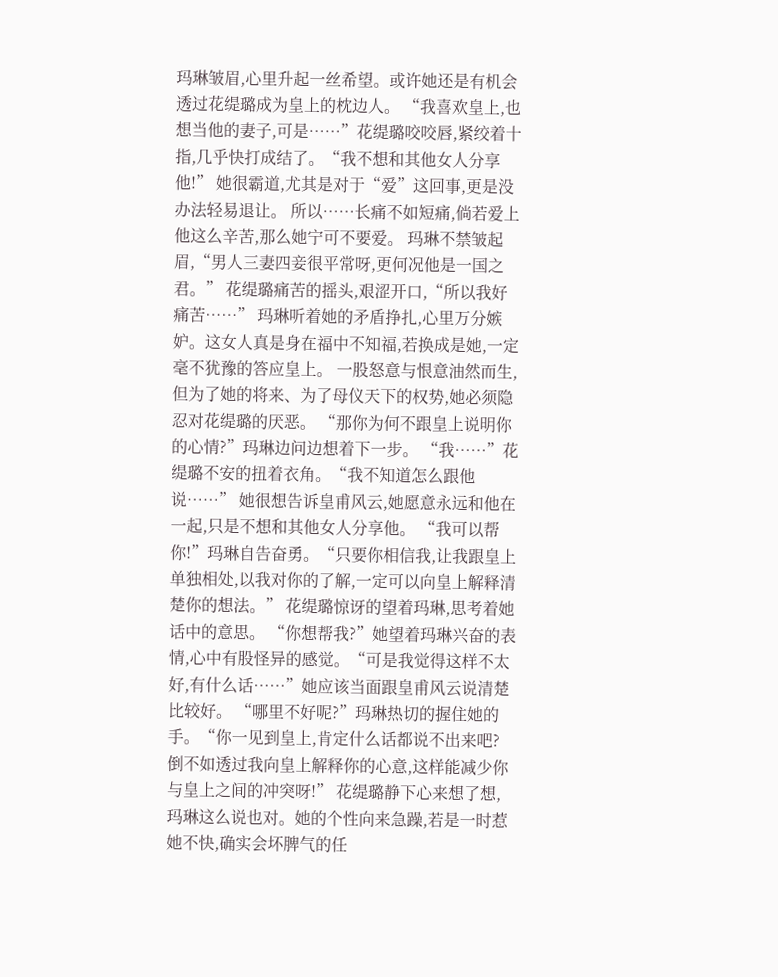玛琳皱眉,心里升起一丝希望。或许她还是有机会透过花缇璐成为皇上的枕边人。 “我喜欢皇上,也想当他的妻子,可是……”花缇璐咬咬唇,紧绞着十指,几乎快打成结了。“我不想和其他女人分享他!” 她很霸道,尤其是对于“爱”这回事,更是没办法轻易退让。 所以……长痛不如短痛,倘若爱上他这么辛苦,那么她宁可不要爱。 玛琳不禁皱起眉,“男人三妻四妾很平常呀,更何况他是一国之君。” 花缇璐痛苦的摇头,艰涩开口,“所以我好痛苦……” 玛琳听着她的矛盾挣扎,心里万分嫉妒。这女人真是身在福中不知福,若换成是她,一定毫不犹豫的答应皇上。 一股怒意与恨意油然而生,但为了她的将来、为了母仪天下的权势,她必须隐忍对花缇璐的厌恶。 “那你为何不跟皇上说明你的心情?”玛琳边问边想着下一步。 “我……”花缇璐不安的扭着衣角。“我不知道怎么跟他说……” 她很想告诉皇甫风云,她愿意永远和他在一起,只是不想和其他女人分享他。 “我可以帮你!”玛琳自告奋勇。“只要你相信我,让我跟皇上单独相处,以我对你的了解,一定可以向皇上解释清楚你的想法。” 花缇璐惊讶的望着玛琳,思考着她话中的意思。 “你想帮我?”她望着玛琳兴奋的表情,心中有股怪异的感觉。“可是我觉得这样不太好,有什么话……”她应该当面跟皇甫风云说清楚比较好。 “哪里不好呢?”玛琳热切的握住她的手。“你一见到皇上,肯定什么话都说不出来吧?倒不如透过我向皇上解释你的心意,这样能减少你与皇上之间的冲突呀!” 花缇璐静下心来想了想,玛琳这么说也对。她的个性向来急躁,若是一时惹她不快,确实会坏脾气的任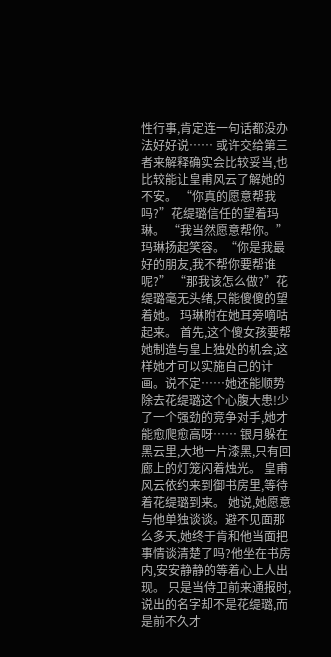性行事,肯定连一句话都没办法好好说…… 或许交给第三者来解释确实会比较妥当,也比较能让皇甫风云了解她的不安。 “你真的愿意帮我吗?”花缇璐信任的望着玛琳。 “我当然愿意帮你。”玛琳扬起笑容。“你是我最好的朋友,我不帮你要帮谁呢?” “那我该怎么做?”花缇璐毫无头绪,只能傻傻的望着她。 玛琳附在她耳旁嘀咕起来。 首先,这个傻女孩要帮她制造与皇上独处的机会,这样她才可以实施自己的计画。说不定……她还能顺势除去花缇璐这个心腹大患!少了一个强劲的竞争对手,她才能愈爬愈高呀…… 银月躲在黑云里,大地一片漆黑,只有回廊上的灯笼闪着烛光。 皇甫风云依约来到御书房里,等待着花缇璐到来。 她说,她愿意与他单独谈谈。避不见面那么多天,她终于肯和他当面把事情谈清楚了吗?他坐在书房内,安安静静的等着心上人出现。 只是当侍卫前来通报时,说出的名字却不是花缇璐,而是前不久才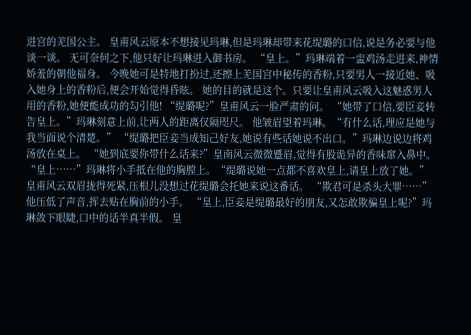进宫的羌国公主。 皇甫风云原本不想接见玛琳,但是玛琳却带来花缇璐的口信,说是务必要与他谈一谈。 无可奈何之下,他只好让玛琳进入御书房。 “皇上。”玛琳端着一盅鸡汤走进来,神情娇羞的朝他福身。 今晚她可是特地打扮过,还擦上羌国宫中秘传的香粉,只要男人一接近她、吸入她身上的香粉后,便会开始觉得昏眩。 她的目的就是这个。只要让皇甫风云吸入这魅惑男人用的香粉,她便能成功的勾引他! “缇璐呢?”皇甫风云一脸严肃的问。 “她带了口信,要臣妾转告皇上。”玛琳刻意上前,让两人的距离仅隔咫尺。 他皱眉望着玛琳。“有什么话,理应是她与我当面说个清楚。” “缇璐把臣妾当成知己好友,她说有些话她说不出口。”玛琳边说边将鸡汤放在桌上。 “她到底要你带什么话来?”皇南风云微微蹙眉,觉得有股诡异的香味窜入鼻中。 “皇上……”玛琳将小手抵在他的胸膛上。“缇璐说她一点都不喜欢皇上,请皇上放了她。” 皇甫风云双眉拢得死紧,压根儿没想过花缇璐会托她来说这番话。 “欺君可是杀头大罪……”他压低了声音,挥去贴在胸前的小手。 “皇上,臣妾是缇璐最好的朋友,又怎敢欺骗皇上呢?”玛琳敛下眼睫,口中的话半真半假。 皇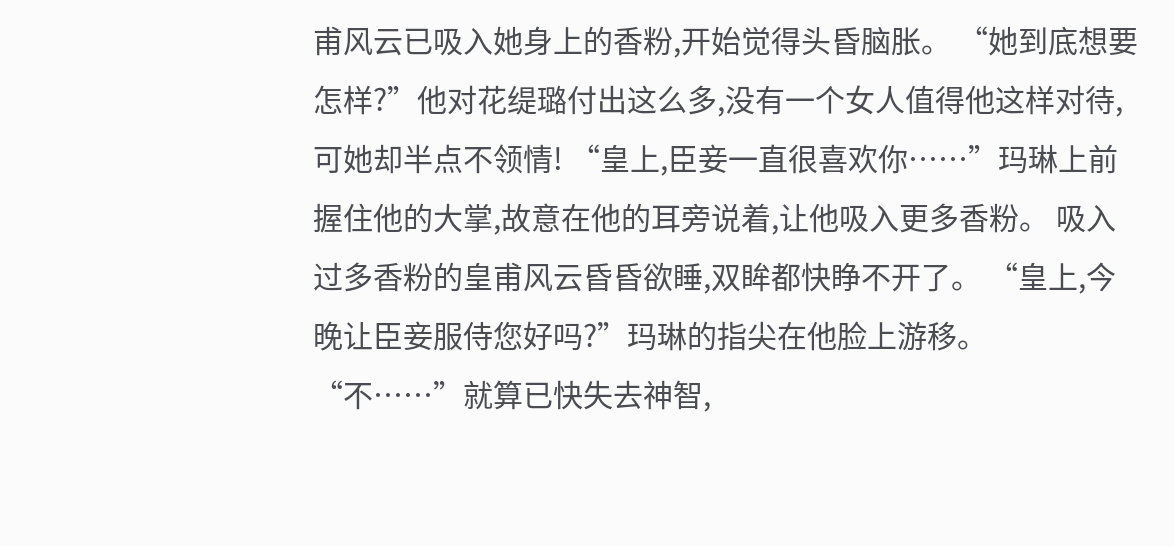甫风云已吸入她身上的香粉,开始觉得头昏脑胀。 “她到底想要怎样?”他对花缇璐付出这么多,没有一个女人值得他这样对待,可她却半点不领情! “皇上,臣妾一直很喜欢你……”玛琳上前握住他的大掌,故意在他的耳旁说着,让他吸入更多香粉。 吸入过多香粉的皇甫风云昏昏欲睡,双眸都快睁不开了。 “皇上,今晚让臣妾服侍您好吗?”玛琳的指尖在他脸上游移。 “不……”就算已快失去神智,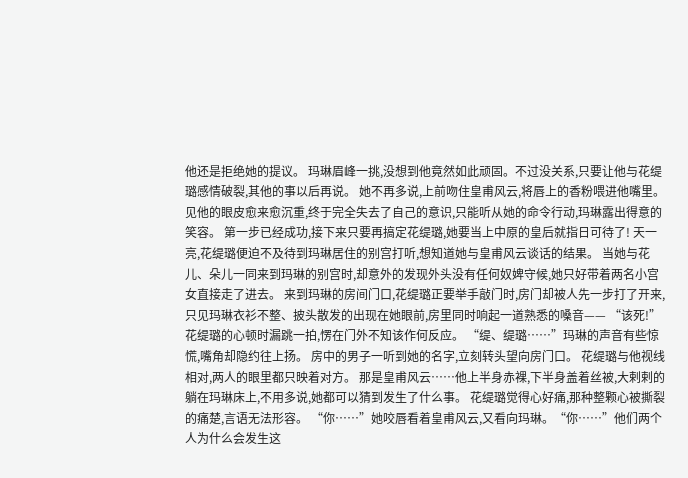他还是拒绝她的提议。 玛琳眉峰一挑,没想到他竟然如此顽固。不过没关系,只要让他与花缇璐感情破裂,其他的事以后再说。 她不再多说,上前吻住皇甫风云,将唇上的香粉喂进他嘴里。 见他的眼皮愈来愈沉重,终于完全失去了自己的意识,只能听从她的命令行动,玛琳露出得意的笑容。 第一步已经成功,接下来只要再搞定花缇璐,她要当上中原的皇后就指日可待了! 天一亮,花缇璐便迫不及待到玛琳居住的别宫打听,想知道她与皇甫风云谈话的结果。 当她与花儿、朵儿一同来到玛琳的别宫时,却意外的发现外头没有任何奴婢守候,她只好带着两名小宫女直接走了进去。 来到玛琳的房间门口,花缇璐正要举手敲门时,房门却被人先一步打了开来,只见玛琳衣衫不整、披头散发的出现在她眼前,房里同时响起一道熟悉的嗓音—— “该死!” 花缇璐的心顿时漏跳一拍,愣在门外不知该作何反应。 “缇、缇璐……”玛琳的声音有些惊慌,嘴角却隐约往上扬。 房中的男子一听到她的名字,立刻转头望向房门口。 花缇璐与他视线相对,两人的眼里都只映着对方。 那是皇甫风云……他上半身赤裸,下半身盖着丝被,大剌剌的躺在玛琳床上,不用多说,她都可以猜到发生了什么事。 花缇璐觉得心好痛,那种整颗心被撕裂的痛楚,言语无法形容。 “你……”她咬唇看着皇甫风云,又看向玛琳。“你……”他们两个人为什么会发生这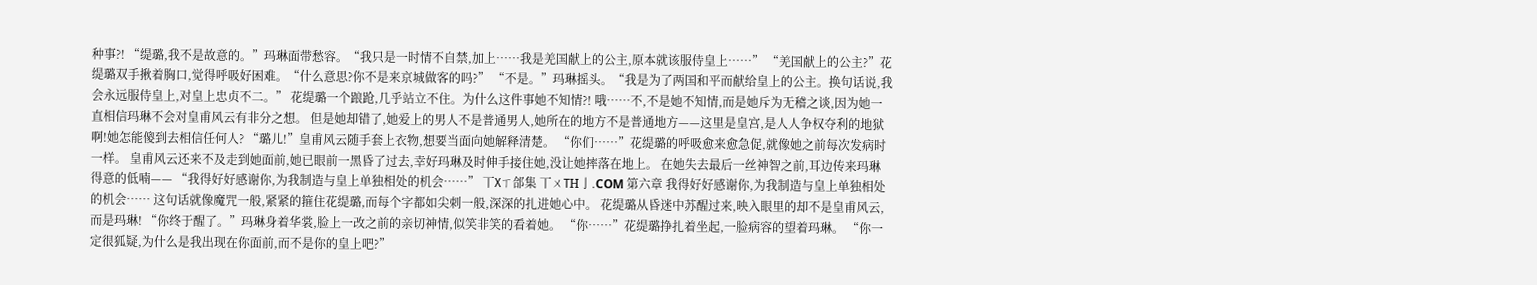种事?! “缇璐,我不是故意的。”玛琳面带愁容。“我只是一时情不自禁,加上……我是羌国献上的公主,原本就该服侍皇上……” “羌国献上的公主?”花缇璐双手揪着胸口,觉得呼吸好困难。“什么意思?你不是来京城做客的吗?” “不是。”玛琳摇头。“我是为了两国和平而献给皇上的公主。换句话说,我会永远服侍皇上,对皇上忠贞不二。” 花缇璐一个踉跄,几乎站立不住。为什么这件事她不知情?! 哦……不,不是她不知情,而是她斥为无稽之谈,因为她一直相信玛琳不会对皇甫风云有非分之想。 但是她却错了,她爱上的男人不是普通男人,她所在的地方不是普通地方——这里是皇宫,是人人争权夺利的地狱啊!她怎能傻到去相信任何人? “璐儿!”皇甫风云随手套上衣物,想要当面向她解释清楚。 “你们……”花缇璐的呼吸愈来愈急促,就像她之前每次发病时一样。 皇甫风云还来不及走到她面前,她已眼前一黑昏了过去,幸好玛琳及时伸手接住她,没让她摔落在地上。 在她失去最后一丝神智之前,耳边传来玛琳得意的低喃—— “我得好好感谢你,为我制造与皇上单独相处的机会……” 丅Хㄒ郃集 丅ㄨТΗ亅.COM 第六章 我得好好感谢你,为我制造与皇上单独相处的机会…… 这句话就像魔咒一般,紧紧的箍住花缇璐,而每个字都如尖刺一般,深深的扎进她心中。 花缇璐从昏迷中苏醒过来,映入眼里的却不是皇甫风云,而是玛琳! “你终于醒了。”玛琳身着华裳,脸上一改之前的亲切神情,似笑非笑的看着她。 “你……”花缇璐挣扎着坐起,一脸病容的望着玛琳。 “你一定很狐疑,为什么是我出现在你面前,而不是你的皇上吧?”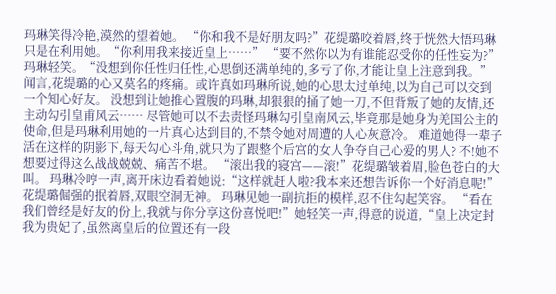玛琳笑得冷艳,漠然的望着她。 “你和我不是好朋友吗?”花缇璐咬着唇,终于恍然大悟玛琳只是在利用她。“你利用我来接近皇上……” “要不然你以为有谁能忍受你的任性妄为?”玛琳轻笑。“没想到你任性归任性,心思倒还满单纯的,多亏了你,才能让皇上注意到我。” 闻言,花缇璐的心又莫名的疼痛。或许真如玛琳所说,她的心思太过单纯,以为自己可以交到一个知心好友。 没想到让她推心置腹的玛琳,却狠狠的捅了她一刀,不但背叛了她的友情,还主动勾引皇甫风云…… 尽管她可以不去责怪玛琳勾引皇南风云,毕竟那是她身为羌国公主的使命,但是玛琳利用她的一片真心达到目的,不禁令她对周遭的人心灰意冷。 难道她得一辈子活在这样的阴影下,每天勾心斗角,就只为了跟整个后宫的女人争夺自己心爱的男人? 不!她不想要过得这么战战兢兢、痛苦不堪。 “滚出我的寝宫——滚!”花缇璐皱着眉,脸色苍白的大叫。 玛琳冷哼一声,离开床边看着她说:“这样就赶人啦?我本来还想告诉你一个好消息呢!” 花缇璐倔强的抿着唇,双眼空洞无神。 玛琳见她一副抗拒的模样,忍不住勾起笑容。 “看在我们曾经是好友的份上,我就与你分享这份喜悦吧!”她轻笑一声,得意的说道,“皇上决定封我为贵妃了,虽然离皇后的位置还有一段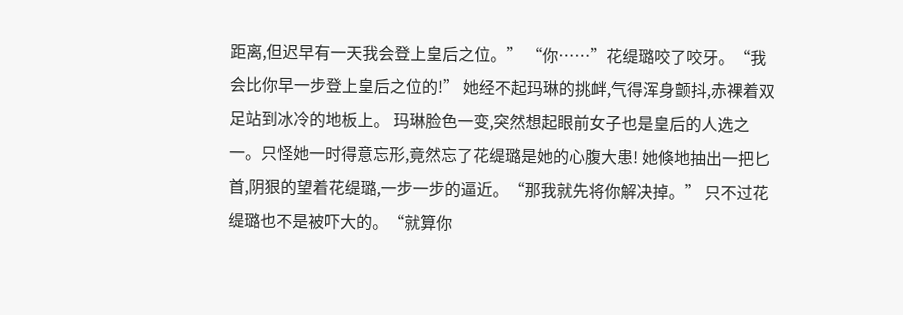距离,但迟早有一天我会登上皇后之位。” “你……”花缇璐咬了咬牙。“我会比你早一步登上皇后之位的!” 她经不起玛琳的挑衅,气得浑身颤抖,赤裸着双足站到冰冷的地板上。 玛琳脸色一变,突然想起眼前女子也是皇后的人选之一。只怪她一时得意忘形,竟然忘了花缇璐是她的心腹大患! 她倏地抽出一把匕首,阴狠的望着花缇璐,一步一步的逼近。“那我就先将你解决掉。” 只不过花缇璐也不是被吓大的。“就算你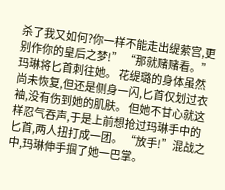杀了我又如何?你一样不能走出缇萦宫,更别作你的皇后之梦!” “那就赌赌看。”玛琳将匕首刺往她。 花缇璐的身体虽然尚未恢复,但还是侧身一闪,匕首仅划过衣袖,没有伤到她的肌肤。 但她不甘心就这样忍气吞声,于是上前想抢过玛琳手中的匕首,两人扭打成一团。 “放手!”混战之中,玛琳伸手掴了她一巴掌。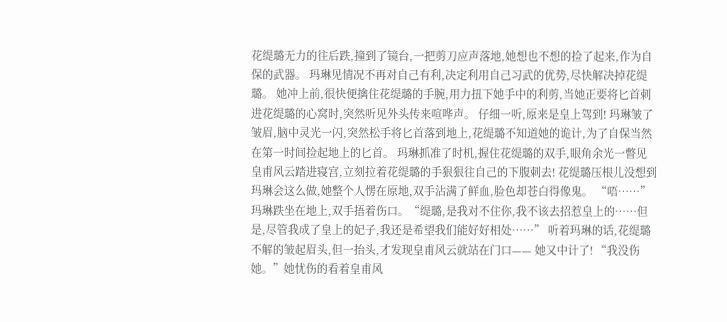花缇璐无力的往后跌,撞到了镜台,一把剪刀应声落地,她想也不想的捡了起来,作为自保的武器。 玛琳见情况不再对自己有利,决定利用自己习武的优势,尽快解决掉花缇璐。 她冲上前,很快便擒住花缇璐的手腕,用力扭下她手中的利剪,当她正要将匕首刺进花缇璐的心窝时,突然听见外头传来喧哗声。 仔细一听,原来是皇上驾到! 玛琳皱了皱眉,脑中灵光一闪,突然松手将匕首落到地上,花缇璐不知道她的诡计,为了自保当然在第一时间捡起地上的匕首。 玛琳抓准了时机,握住花缇璐的双手,眼角余光一瞥见皇甫风云踏进寝宫,立刻拉着花缇璐的手狠狠往自己的下腹刺去! 花缇璐压根儿没想到玛琳会这么做,她整个人愣在原地,双手沾满了鲜血,脸色却苍白得像鬼。 “唔……”玛琳跌坐在地上,双手捂着伤口。“缇璐,是我对不住你,我不该去招惹皇上的……但是,尽管我成了皇上的妃子,我还是希望我们能好好相处……” 听着玛琳的话,花缇璐不解的皱起眉头,但一抬头,才发现皇甫风云就站在门口—— 她又中计了! “我没伤她。”她忧伤的看着皇甫风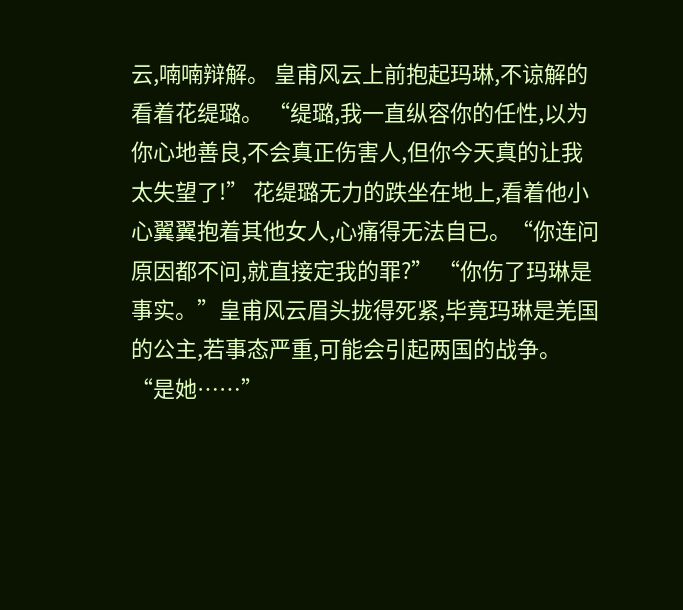云,喃喃辩解。 皇甫风云上前抱起玛琳,不谅解的看着花缇璐。 “缇璐,我一直纵容你的任性,以为你心地善良,不会真正伤害人,但你今天真的让我太失望了!” 花缇璐无力的跌坐在地上,看着他小心翼翼抱着其他女人,心痛得无法自已。“你连问原因都不问,就直接定我的罪?” “你伤了玛琳是事实。”皇甫风云眉头拢得死紧,毕竟玛琳是羌国的公主,若事态严重,可能会引起两国的战争。 “是她……”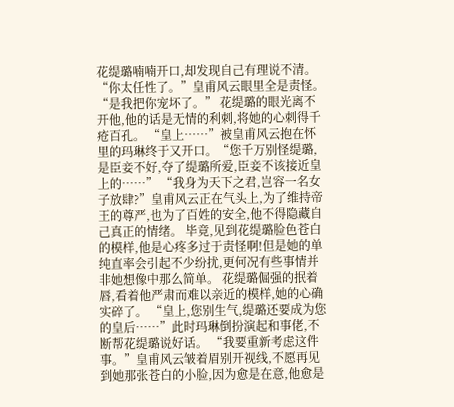花缇璐喃喃开口,却发现自己有理说不清。 “你太任性了。”皇甫风云眼里全是责怪。“是我把你宠坏了。” 花缇璐的眼光离不开他,他的话是无情的利刺,将她的心刺得千疮百孔。 “皇上……”被皇甫风云抱在怀里的玛琳终于又开口。“您千万别怪缇璐,是臣妾不好,夺了缇璐所爱,臣妾不该接近皇上的……” “我身为天下之君,岂容一名女子放肆?”皇甫风云正在气头上,为了维持帝王的尊严,也为了百姓的安全,他不得隐藏自己真正的情绪。 毕竟,见到花缇璐脸色苍白的模样,他是心疼多过于责怪啊!但是她的单纯直率会引起不少纷扰,更何况有些事情并非她想像中那么简单。 花缇璐倔强的抿着唇,看着他严肃而难以亲近的模样,她的心确实碎了。 “皇上,您别生气,缇璐还要成为您的皇后……”此时玛琳倒扮演起和事佬,不断帮花缇璐说好话。 “我要重新考虑这件事。”皇甫风云皱着眉别开视线,不愿再见到她那张苍白的小脸,因为愈是在意,他愈是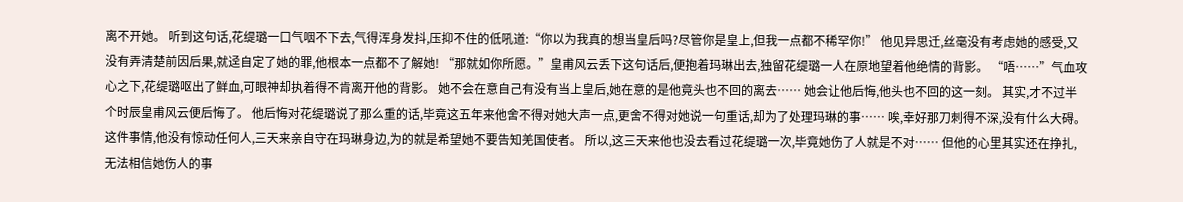离不开她。 听到这句话,花缇璐一口气咽不下去,气得浑身发抖,压抑不住的低吼道:“你以为我真的想当皇后吗?尽管你是皇上,但我一点都不稀罕你!” 他见异思迁,丝毫没有考虑她的感受,又没有弄清楚前因后果,就迳自定了她的罪,他根本一点都不了解她! “那就如你所愿。”皇甫风云丢下这句话后,便抱着玛琳出去,独留花缇璐一人在原地望着他绝情的背影。 “唔……”气血攻心之下,花缇璐呕出了鲜血,可眼神却执着得不肯离开他的背影。 她不会在意自己有没有当上皇后,她在意的是他竟头也不回的离去…… 她会让他后悔,他头也不回的这一刻。 其实,才不过半个时辰皇甫风云便后悔了。 他后悔对花缇璐说了那么重的话,毕竟这五年来他舍不得对她大声一点,更舍不得对她说一句重话,却为了处理玛琳的事…… 唉,幸好那刀刺得不深,没有什么大碍。 这件事情,他没有惊动任何人,三天来亲自守在玛琳身边,为的就是希望她不要告知羌国使者。 所以,这三天来他也没去看过花缇璐一次,毕竟她伤了人就是不对…… 但他的心里其实还在挣扎,无法相信她伤人的事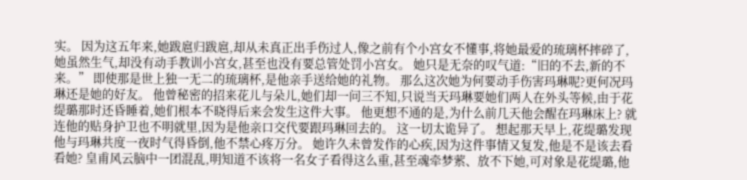实。 因为这五年来,她跋扈归跋扈,却从未真正出手伤过人,像之前有个小宫女不懂事,将她最爱的琉璃杯摔碎了,她虽然生气,却没有动手教训小宫女,甚至也没有要总管处罚小宫女。 她只是无奈的叹气道:“旧的不去,新的不来。” 即使那是世上独一无二的琉璃杯,是他亲手送给她的礼物。 那么这次她为何要动手伤害玛琳呢?更何况玛琳还是她的好友。 他曾秘密的招来花儿与朵儿,她们却一问三不知,只说当天玛琳要她们两人在外头等候,由于花缇璐那时还昏睡着,她们根本不晓得后来会发生这件大事。 他更想不通的是,为什么前几天他会醒在玛琳床上? 就连他的贴身护卫也不明就里,因为是他亲口交代要跟玛琳回去的。 这一切太诡异了。 想起那天早上,花缇璐发现他与玛琳共度一夜时气得昏倒,他不禁心疼万分。 她许久未曾发作的心疾,因为这件事情又复发,他是不是该去看看她? 皇甫风云脑中一团混乱,明知道不该将一名女子看得这么重,甚至魂牵梦萦、放不下她,可对象是花缇璐,他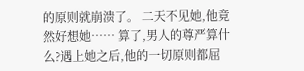的原则就崩溃了。 二天不见她,他竟然好想她…… 算了,男人的尊严算什么?遇上她之后,他的一切原则都屈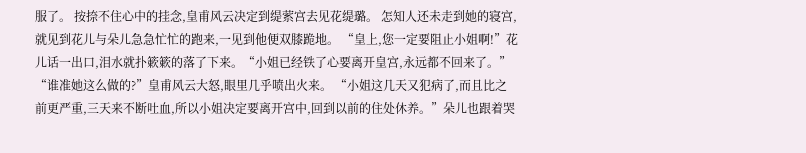服了。 按捺不住心中的挂念,皇甫风云决定到缇萦宫去见花缇璐。 怎知人还未走到她的寝宫,就见到花儿与朵儿急急忙忙的跑来,一见到他便双膝跪地。 “皇上,您一定要阻止小姐啊!”花儿话一出口,泪水就扑簌簌的落了下来。“小姐已经铁了心要离开皇宫,永远都不回来了。” “谁准她这么做的?”皇甫风云大怒,眼里几乎喷出火来。 “小姐这几天又犯病了,而且比之前更严重,三天来不断吐血,所以小姐决定要离开宫中,回到以前的住处休养。”朵儿也跟着哭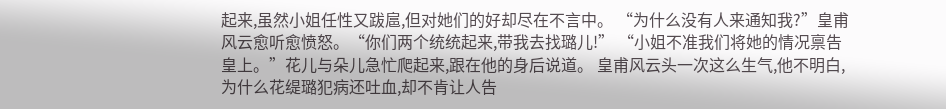起来,虽然小姐任性又跋扈,但对她们的好却尽在不言中。 “为什么没有人来通知我?”皇甫风云愈听愈愤怒。“你们两个统统起来,带我去找璐儿!” “小姐不准我们将她的情况禀告皇上。”花儿与朵儿急忙爬起来,跟在他的身后说道。 皇甫风云头一次这么生气,他不明白,为什么花缇璐犯病还吐血,却不肯让人告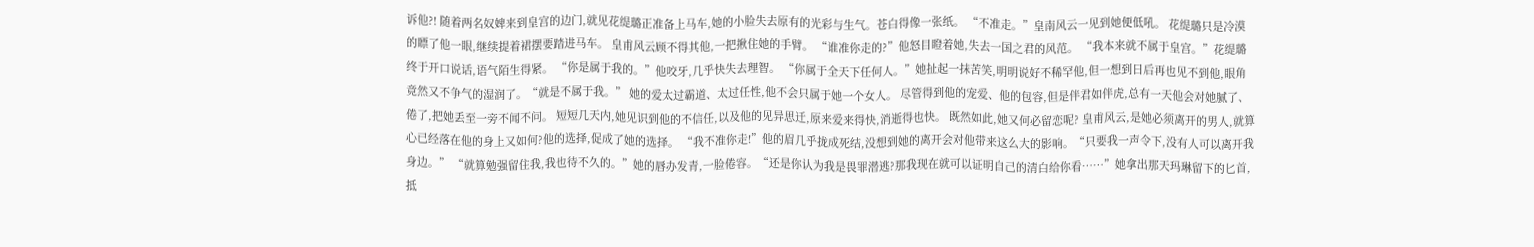诉他?! 随着两名奴婢来到皇宫的边门,就见花缇璐正准备上马车,她的小脸失去原有的光彩与生气。苍白得像一张纸。 “不准走。”皇南风云一见到她便低吼。 花缇璐只是冷漠的瞟了他一眼,继续提着裙摆要踏进马车。 皇甫风云顾不得其他,一把揪住她的手臂。 “谁准你走的?”他怒目瞪着她,失去一国之君的风范。 “我本来就不属于皇宫。”花缇璐终于开口说话,语气陌生得紧。 “你是属于我的。”他咬牙,几乎快失去理智。 “你属于全天下任何人。”她扯起一抹苦笑,明明说好不稀罕他,但一想到日后再也见不到他,眼角竟然又不争气的湿润了。“就是不属于我。” 她的爱太过霸道、太过任性,他不会只属于她一个女人。 尽管得到他的宠爱、他的包容,但是伴君如伴虎,总有一天他会对她腻了、倦了,把她丢至一旁不闻不问。 短短几天内,她见识到他的不信任,以及他的见异思迁,原来爱来得快,消逝得也快。 既然如此,她又何必留恋呢? 皇甫风云,是她必须离开的男人,就算心已经落在他的身上又如何?他的选择,促成了她的选择。 “我不准你走!”他的眉几乎拢成死结,没想到她的离开会对他带来这么大的影响。“只要我一声令下,没有人可以离开我身边。” “就算勉强留住我,我也待不久的。”她的唇办发青,一脸倦容。“还是你认为我是畏罪潜逃?那我现在就可以证明自己的清白给你看……”她拿出那天玛琳留下的匕首,抵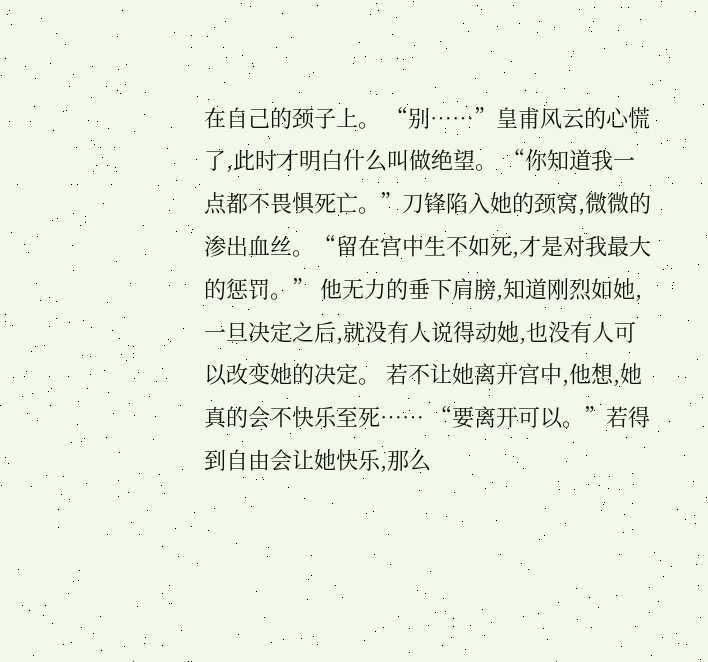在自己的颈子上。 “别……”皇甫风云的心慌了,此时才明白什么叫做绝望。 “你知道我一点都不畏惧死亡。”刀锋陷入她的颈窝,微微的渗出血丝。“留在宫中生不如死,才是对我最大的惩罚。” 他无力的垂下肩膀,知道刚烈如她,一旦决定之后,就没有人说得动她,也没有人可以改变她的决定。 若不让她离开宫中,他想,她真的会不快乐至死…… “要离开可以。”若得到自由会让她快乐,那么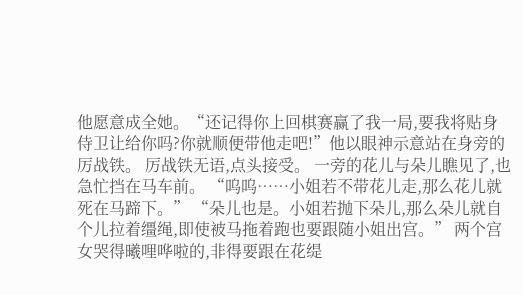他愿意成全她。“还记得你上回棋赛赢了我一局,要我将贴身侍卫让给你吗?你就顺便带他走吧!”他以眼神示意站在身旁的厉战铁。 厉战铁无语,点头接受。 一旁的花儿与朵儿瞧见了,也急忙挡在马车前。 “呜呜……小姐若不带花儿走,那么花儿就死在马蹄下。” “朵儿也是。小姐若抛下朵儿,那么朵儿就自个儿拉着缰绳,即使被马拖着跑也要跟随小姐出宫。” 两个宫女哭得曦哩哗啦的,非得要跟在花缇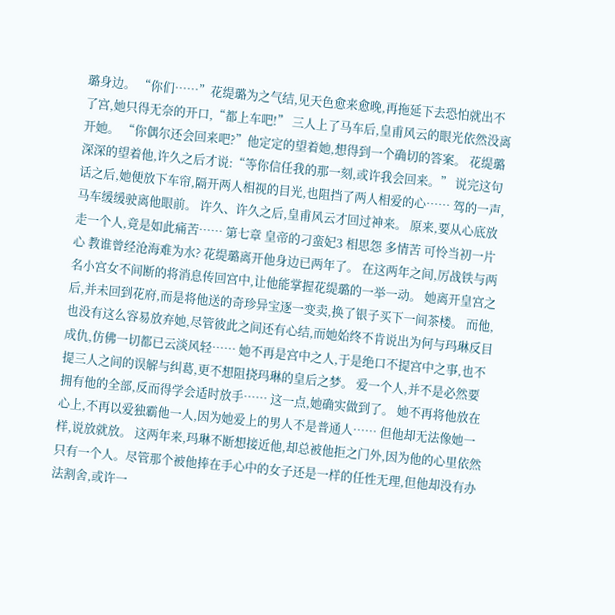璐身边。 “你们……”花缇璐为之气结,见天色愈来愈晚,再拖延下去恐怕就出不了宫,她只得无奈的开口,“都上车吧!” 三人上了马车后,皇甫风云的眼光依然没离开她。 “你偶尔还会回来吧?”他定定的望着她,想得到一个确切的答案。 花缇璐深深的望着他,许久之后才说:“等你信任我的那一刻,或许我会回来。” 说完这句话之后,她便放下车帘,隔开两人相视的目光,也阻挡了两人相爱的心…… 驾的一声,马车缓缓驶离他眼前。 许久、许久之后,皇甫风云才回过神来。 原来,要从心底放走一个人,竟是如此痛苦…… 第七章 皇帝的刁蛮妃3 相思怨 多情苦 可怜当初一片心 教谁曾经沧海难为水? 花缇璐离开他身边已两年了。 在这两年之间,厉战铁与两名小宫女不间断的将消息传回宫中,让他能掌握花缇璐的一举一动。 她离开皇宫之后,并未回到花府,而是将他送的奇珍异宝逐一变卖,换了银子买下一间茶楼。 而他,也没有这么容易放弃她,尽管彼此之间还有心结,而她始终不肯说出为何与玛琳反目成仇,仿佛一切都已云淡风轻…… 她不再是宫中之人,于是绝口不提宫中之事,也不提三人之间的误解与纠葛,更不想阻挠玛琳的皇后之梦。 爱一个人,并不是必然要拥有他的全部,反而得学会适时放手…… 这一点,她确实做到了。 她不再将他放在心上,不再以爱独霸他一人,因为她爱上的男人不是普通人…… 但他却无法像她一样,说放就放。 这两年来,玛琳不断想接近他,却总被他拒之门外,因为他的心里依然只有一个人。尽管那个被他捧在手心中的女子还是一样的任性无理,但他却没有办法割舍,或许一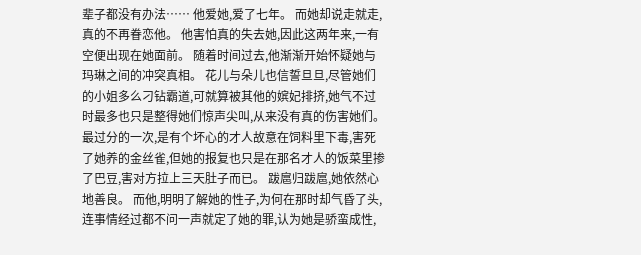辈子都没有办法…… 他爱她,爱了七年。 而她却说走就走,真的不再眷恋他。 他害怕真的失去她,因此这两年来,一有空便出现在她面前。 随着时间过去,他渐渐开始怀疑她与玛琳之间的冲突真相。 花儿与朵儿也信誓旦旦,尽管她们的小姐多么刁钻霸道,可就算被其他的嫔妃排挤,她气不过时最多也只是整得她们惊声尖叫,从来没有真的伤害她们。 最过分的一次,是有个坏心的才人故意在饲料里下毒,害死了她养的金丝雀,但她的报复也只是在那名才人的饭菜里掺了巴豆,害对方拉上三天肚子而已。 跋扈归跋扈,她依然心地善良。 而他,明明了解她的性子,为何在那时却气昏了头,连事情经过都不问一声就定了她的罪,认为她是骄蛮成性,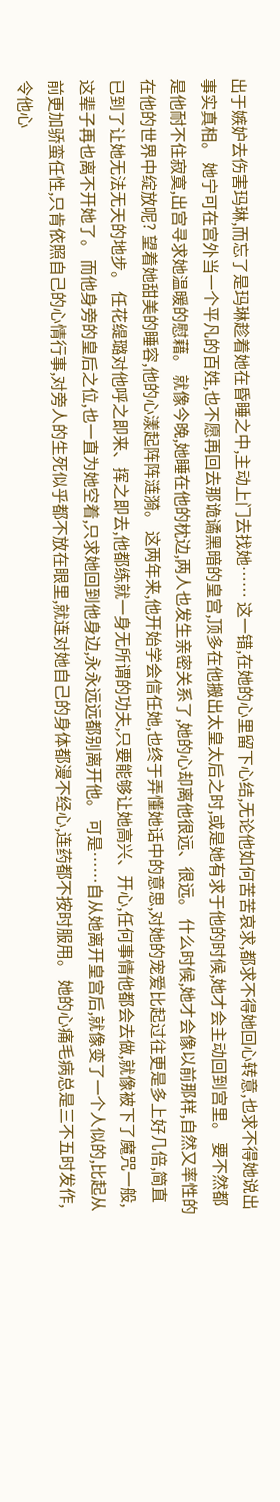出于嫉妒去伤害玛琳,而忘了是玛琳趁着她在昏睡之中,主动上门去找她…… 这一错,在她的心里留下心结,无论他如何苦苦哀求,都求不得她回心转意,也求不得她说出事实真相。 她宁可在宫外当一个平凡的百姓,也不愿再回去那诡谲黑暗的皇宫,顶多在他搬出太皇太后之时,或是她有求于他的时候,她才会主动回到宫里。 要不然都是他耐不住寂寞,出宫寻求她温暖的慰藉。 就像今晚,她睡在他的枕边,两人也发生亲密关系了,她的心却离他很远、很远。 什么时候,她才会像以前那样,自然又率性的在他的世界中绽放呢? 望着她甜美的睡容,他的心漾起阵阵涟漪。 这两年来,他开始学会信任她,也终于弄懂她话中的意思,对她的宠爱比起过往更是多上好几倍,简直已到了让她无法无天的地步。 任花缇璐对他呼之即来、挥之即去,他都练就一身无所谓的功夫,只要能够让她高兴、开心,任何事情他都会去做,就像被下了魔咒一般,这辈子再也离不开她了。 而他身旁的皇后之位,也一直为她空着,只求她回到他身边,永永远远都别离开他。 可是……自从她离开皇宫后,就像变了一个人似的,比起从前更加骄蛮任性,只肯依照自己的心情行事,对旁人的生死似乎都不放在眼里,就连对她自己的身体都漫不经心,连药都不按时服用。 她的心痛毛病总是三不五时发作,令他心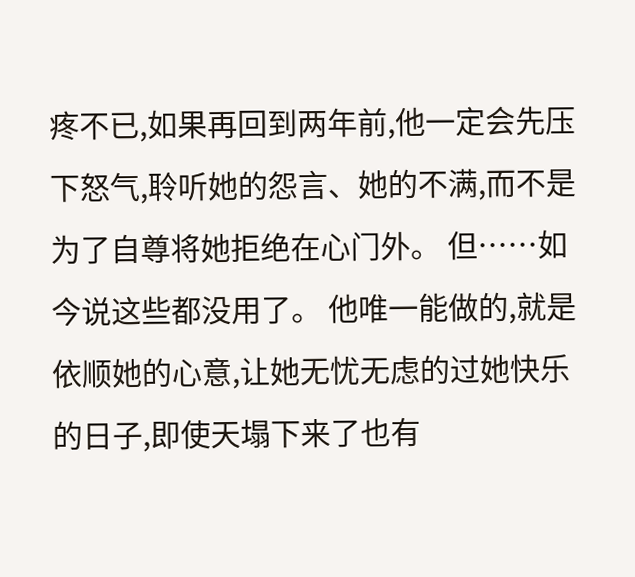疼不已,如果再回到两年前,他一定会先压下怒气,聆听她的怨言、她的不满,而不是为了自尊将她拒绝在心门外。 但……如今说这些都没用了。 他唯一能做的,就是依顺她的心意,让她无忧无虑的过她快乐的日子,即使天塌下来了也有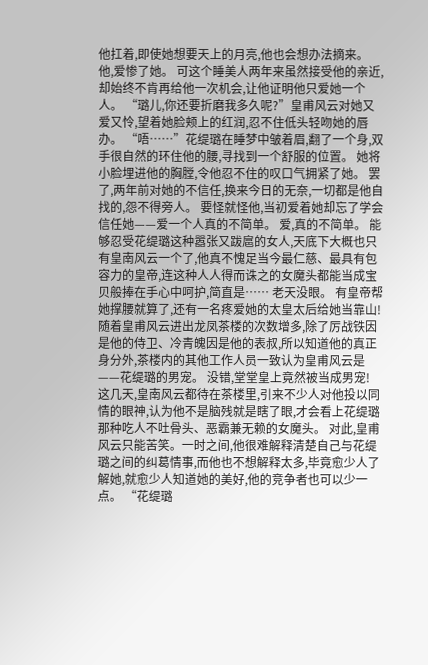他扛着,即使她想要天上的月亮,他也会想办法摘来。 他,爱惨了她。 可这个睡美人两年来虽然接受他的亲近,却始终不肯再给他一次机会,让他证明他只爱她一个人。 “璐儿,你还要折磨我多久呢?”皇甫风云对她又爱又怜,望着她脸颊上的红润,忍不住低头轻吻她的唇办。 “唔……”花缇璐在睡梦中皱着眉,翻了一个身,双手很自然的环住他的腰,寻找到一个舒服的位置。 她将小脸埋进他的胸膛,令他忍不住的叹口气拥紧了她。 罢了,两年前对她的不信任,换来今日的无奈,一切都是他自找的,怨不得旁人。 要怪就怪他,当初爱着她却忘了学会信任她——爱一个人真的不简单。 爱,真的不简单。 能够忍受花缇璐这种嚣张又跋扈的女人,天底下大概也只有皇南风云一个了,他真不愧足当今最仁慈、最具有包容力的皇帝,连这种人人得而诛之的女魔头都能当成宝贝般捧在手心中呵护,简直是…… 老天没眼。 有皇帝帮她撑腰就算了,还有一名疼爱她的太皇太后给她当靠山! 随着皇甫风云进出龙凤茶楼的次数增多,除了厉战铁因是他的侍卫、冷青魄因是他的表叔,所以知道他的真正身分外,茶楼内的其他工作人员一致认为皇甫风云是——花缇璐的男宠。 没错,堂堂皇上竟然被当成男宠! 这几天,皇南风云都待在茶楼里,引来不少人对他投以同情的眼神,认为他不是脑残就是瞎了眼,才会看上花缇璐那种吃人不吐骨头、恶霸兼无赖的女魔头。 对此,皇甫风云只能苦笑。一时之间,他很难解释清楚自己与花缇璐之间的纠葛情事,而他也不想解释太多,毕竟愈少人了解她,就愈少人知道她的美好,他的竞争者也可以少一点。 “花缇璐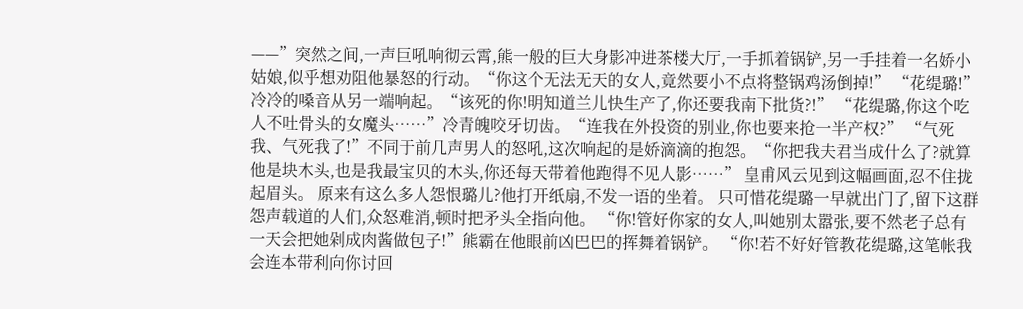——”突然之间,一声巨吼响彻云霄,熊一般的巨大身影冲进茶楼大厅,一手抓着锅铲,另一手挂着一名娇小姑娘,似乎想劝阻他暴怒的行动。“你这个无法无天的女人,竟然要小不点将整锅鸡汤倒掉!” “花缇璐!”冷冷的嗓音从另一端响起。“该死的你!明知道兰儿快生产了,你还要我南下批货?!” “花缇璐,你这个吃人不吐骨头的女魔头……”冷青魄咬牙切齿。“连我在外投资的别业,你也要来抢一半产权?” “气死我、气死我了!”不同于前几声男人的怒吼,这次响起的是娇滴滴的抱怨。“你把我夫君当成什么了?就算他是块木头,也是我最宝贝的木头,你还每天带着他跑得不见人影……” 皇甫风云见到这幅画面,忍不住拢起眉头。 原来有这么多人怨恨璐儿?他打开纸扇,不发一语的坐着。 只可惜花缇璐一早就出门了,留下这群怨声载道的人们,众怒难消,顿时把矛头全指向他。 “你!管好你家的女人,叫她别太嚣张,要不然老子总有一天会把她剁成肉酱做包子!”熊霸在他眼前凶巴巴的挥舞着锅铲。 “你!若不好好管教花缇璐,这笔帐我会连本带利向你讨回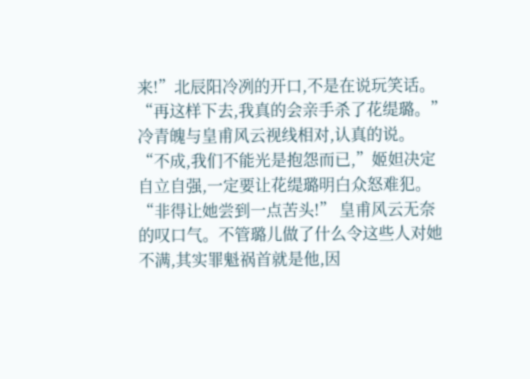来!”北辰阳冷冽的开口,不是在说玩笑话。 “再这样下去,我真的会亲手杀了花缇璐。”冷青魄与皇甫风云视线相对,认真的说。 “不成,我们不能光是抱怨而已,”姬妲决定自立自强,一定要让花缇璐明白众怒难犯。“非得让她尝到一点苦头!” 皇甫风云无奈的叹口气。不管璐儿做了什么令这些人对她不满,其实罪魁祸首就是他,因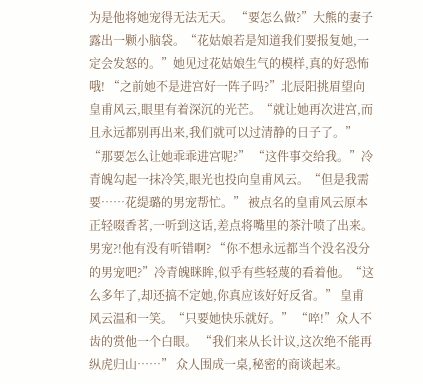为是他将她宠得无法无天。 “要怎么做?”大熊的妻子露出一颗小脑袋。“花姑娘若是知道我们要报复她,一定会发怒的。”她见过花姑娘生气的模样,真的好恐怖哦! “之前她不是进宫好一阵子吗?”北辰阳挑眉望向皇甫风云,眼里有着深沉的光芒。“就让她再次进宫,而且永远都别再出来,我们就可以过清静的日子了。” “那要怎么让她乖乖进宫呢?” “这件事交给我。”冷青魄勾起一抹冷笑,眼光也投向皇甫风云。“但是我需要……花缇璐的男宠帮忙。” 被点名的皇甫风云原本正轻啜香茗,一听到这话,差点将嘴里的茶汁喷了出来。 男宠?!他有没有听错啊? “你不想永远都当个没名没分的男宠吧?”冷青魄眯眸,似乎有些轻蔑的看着他。“这么多年了,却还搞不定她,你真应该好好反省。” 皇甫风云温和一笑。“只要她快乐就好。” “啐!”众人不齿的赏他一个白眼。 “我们来从长计议,这次绝不能再纵虎归山……” 众人围成一桌,秘密的商谈起来。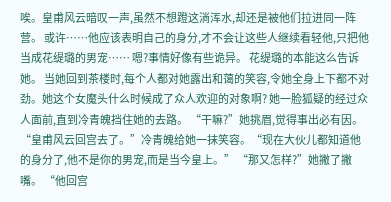唉。皇甫风云暗叹一声,虽然不想蹬这淌浑水,却还是被他们拉进同一阵营。 或许……他应该表明自己的身分,才不会让这些人继续看轻他,只把他当成花缇璐的男宠…… 嗯?事情好像有些诡异。 花缇璐的本能这么告诉她。 当她回到茶楼时,每个人都对她露出和蔼的笑容,令她全身上下都不对劲。她这个女魔头什么时候成了众人欢迎的对象啊? 她一脸狐疑的经过众人面前,直到冷青魄挡住她的去路。 “干嘛?”她挑眉,觉得事出必有因。 “皇甫风云回宫去了。”冷青魄给她一抹笑容。“现在大伙儿都知道他的身分了,他不是你的男宠,而是当今皇上。” “那又怎样?”她撇了撇嘴。 “他回宫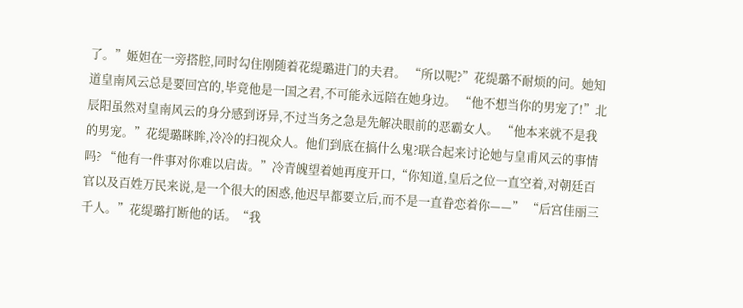了。”姬妲在一旁搭腔,同时勾住刚随着花缇璐进门的夫君。 “所以呢?”花缇璐不耐烦的问。她知道皇南风云总是要回宫的,毕竟他是一国之君,不可能永远陪在她身边。 “他不想当你的男宠了!”北辰阳虽然对皇南风云的身分感到讶异,不过当务之急是先解决眼前的恶霸女人。 “他本来就不是我的男宠。”花缇璐眯眸,冷冷的扫视众人。他们到底在搞什么鬼?联合起来讨论她与皇甫风云的事情吗? “他有一件事对你难以启齿。”冷青魄望着她再度开口,“你知道,皇后之位一直空着,对朝廷百官以及百姓万民来说,是一个很大的困惑,他迟早都要立后,而不是一直眷恋着你——” “后宫佳丽三千人。”花缇璐打断他的话。“我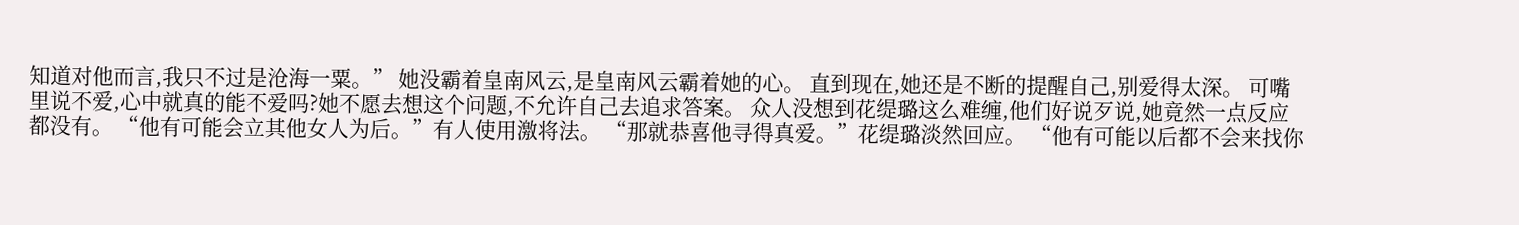知道对他而言,我只不过是沧海一粟。” 她没霸着皇南风云,是皇南风云霸着她的心。 直到现在,她还是不断的提醒自己,别爱得太深。 可嘴里说不爱,心中就真的能不爱吗?她不愿去想这个问题,不允许自己去追求答案。 众人没想到花缇璐这么难缠,他们好说歹说,她竟然一点反应都没有。 “他有可能会立其他女人为后。”有人使用激将法。 “那就恭喜他寻得真爱。”花缇璐淡然回应。 “他有可能以后都不会来找你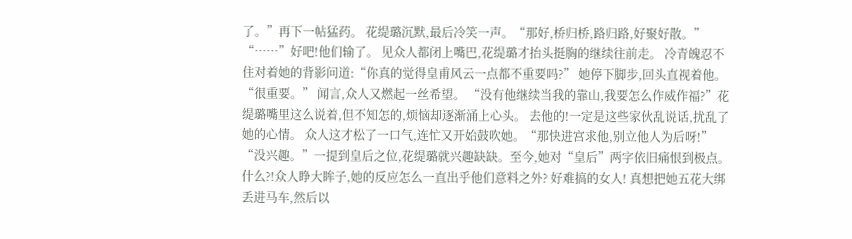了。”再下一帖猛药。 花缇璐沉默,最后冷笑一声。“那好,桥归桥,路归路,好聚好散。” “……”好吧!他们输了。 见众人都闭上嘴巴,花缇璐才抬头挺胸的继续往前走。 冷青魄忍不住对着她的背影问道:“你真的觉得皇甫风云一点都不重要吗?” 她停下脚步,回头直视着他。“很重要。” 闻言,众人又燃起一丝希望。 “没有他继续当我的靠山,我要怎么作威作福?”花缇璐嘴里这么说着,但不知怎的,烦恼却逐渐涌上心头。 去他的!一定是这些家伙乱说话,扰乱了她的心情。 众人这才松了一口气,连忙又开始鼓吹她。“那快进宫求他,别立他人为后呀!” “没兴趣。”一提到皇后之位,花缇璐就兴趣缺缺。至今,她对“皇后”两字依旧痛恨到极点。 什么?!众人睁大眸子,她的反应怎么一直出乎他们意料之外? 好难搞的女人! 真想把她五花大绑丢进马车,然后以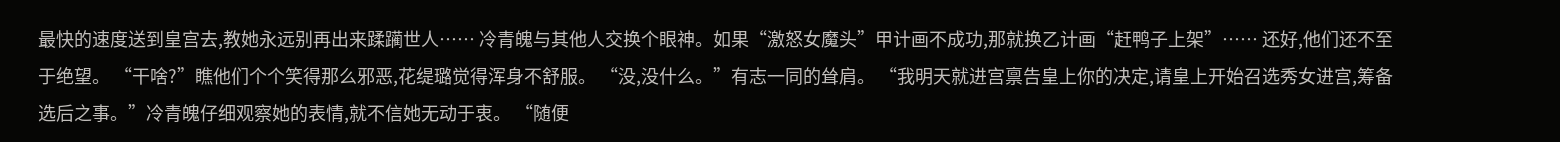最快的速度送到皇宫去,教她永远别再出来蹂躏世人…… 冷青魄与其他人交换个眼神。如果“激怒女魔头”甲计画不成功,那就换乙计画“赶鸭子上架”…… 还好,他们还不至于绝望。 “干啥?”瞧他们个个笑得那么邪恶,花缇璐觉得浑身不舒服。 “没,没什么。”有志一同的耸肩。 “我明天就进宫禀告皇上你的决定,请皇上开始召选秀女进宫,筹备选后之事。”冷青魄仔细观察她的表情,就不信她无动于衷。 “随便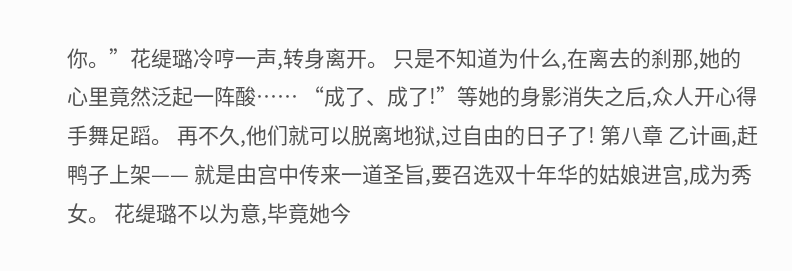你。”花缇璐冷哼一声,转身离开。 只是不知道为什么,在离去的刹那,她的心里竟然泛起一阵酸…… “成了、成了!”等她的身影消失之后,众人开心得手舞足蹈。 再不久,他们就可以脱离地狱,过自由的日子了! 第八章 乙计画,赶鸭子上架—— 就是由宫中传来一道圣旨,要召选双十年华的姑娘进宫,成为秀女。 花缇璐不以为意,毕竟她今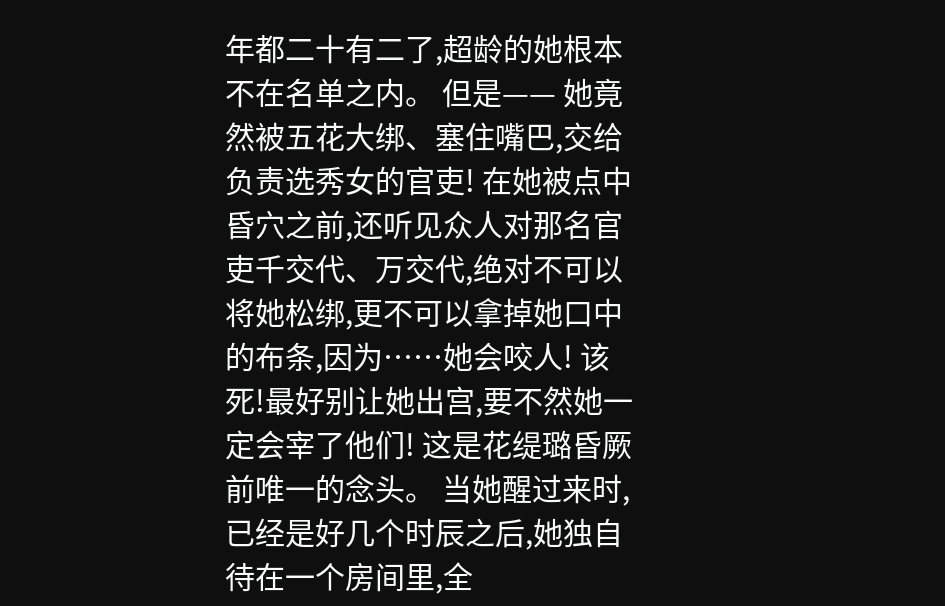年都二十有二了,超龄的她根本不在名单之内。 但是—— 她竟然被五花大绑、塞住嘴巴,交给负责选秀女的官吏! 在她被点中昏穴之前,还听见众人对那名官吏千交代、万交代,绝对不可以将她松绑,更不可以拿掉她口中的布条,因为……她会咬人! 该死!最好别让她出宫,要不然她一定会宰了他们! 这是花缇璐昏厥前唯一的念头。 当她醒过来时,已经是好几个时辰之后,她独自待在一个房间里,全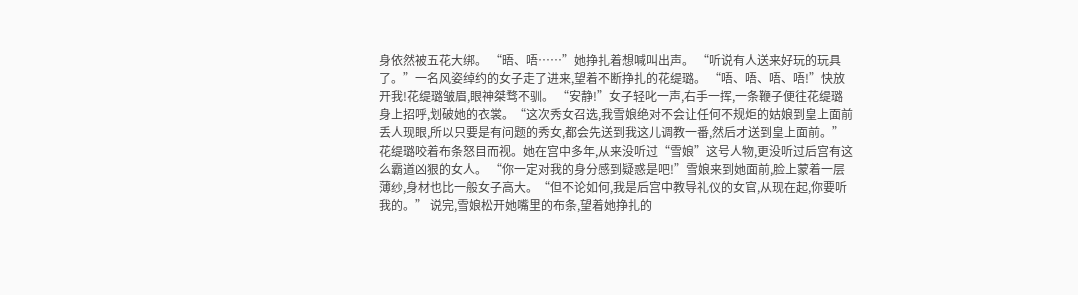身依然被五花大绑。 “晤、唔……”她挣扎着想喊叫出声。 “听说有人送来好玩的玩具了。”一名风姿绰约的女子走了进来,望着不断挣扎的花缇璐。 “唔、唔、唔、唔!”快放开我!花缇璐皱眉,眼神桀骛不驯。 “安静!”女子轻叱一声,右手一挥,一条鞭子便往花缇璐身上招呼,划破她的衣裳。“这次秀女召选,我雪娘绝对不会让任何不规炬的姑娘到皇上面前丢人现眼,所以只要是有问题的秀女,都会先送到我这儿调教一番,然后才送到皇上面前。” 花缇璐咬着布条怒目而视。她在宫中多年,从来没听过“雪娘”这号人物,更没听过后宫有这么霸道凶狠的女人。 “你一定对我的身分感到疑惑是吧!”雪娘来到她面前,脸上蒙着一层薄纱,身材也比一般女子高大。“但不论如何,我是后宫中教导礼仪的女官,从现在起,你要听我的。” 说完,雪娘松开她嘴里的布条,望着她挣扎的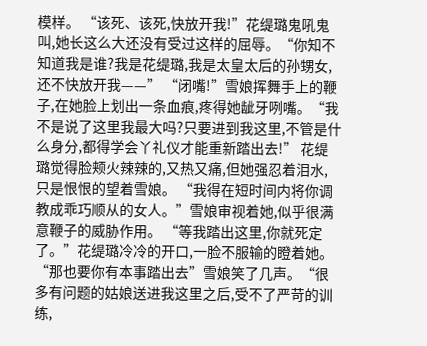模样。 “该死、该死,快放开我!”花缇璐鬼吼鬼叫,她长这么大还没有受过这样的屈辱。“你知不知道我是谁?我是花缇璐,我是太皇太后的孙甥女,还不快放开我——” “闭嘴!”雪娘挥舞手上的鞭子,在她脸上划出一条血痕,疼得她龇牙咧嘴。“我不是说了这里我最大吗?只要进到我这里,不管是什么身分,都得学会丫礼仪才能重新踏出去!” 花缇璐觉得脸颊火辣辣的,又热又痛,但她强忍着泪水,只是恨恨的望着雪娘。 “我得在短时间内将你调教成乖巧顺从的女人。”雪娘审视着她,似乎很满意鞭子的威胁作用。 “等我踏出这里,你就死定了。”花缇璐冷冷的开口,一脸不服输的瞪着她。 “那也要你有本事踏出去”雪娘笑了几声。“很多有问题的姑娘送进我这里之后,受不了严苛的训练,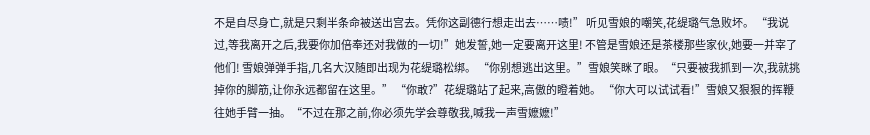不是自尽身亡,就是只剩半条命被送出宫去。凭你这副德行想走出去……啧!” 听见雪娘的嘲笑,花缇璐气急败坏。 “我说过,等我离开之后,我要你加倍奉还对我做的一切!”她发誓,她一定要离开这里! 不管是雪娘还是茶楼那些家伙,她要一并宰了他们! 雪娘弹弹手指,几名大汉随即出现为花缇璐松绑。 “你别想逃出这里。”雪娘笑眯了眼。“只要被我抓到一次,我就挑掉你的脚筋,让你永远都留在这里。” “你敢?”花缇璐站了起来,高傲的瞪着她。 “你大可以试试看!”雪娘又狠狠的挥鞭往她手臂一抽。“不过在那之前,你必须先学会尊敬我,喊我一声雪嬷嬷!”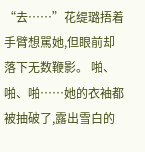“去……”花缇璐捂着手臂想駡她,但眼前却落下无数鞭影。 啪、啪、啪……她的衣袖都被抽破了,露出雪白的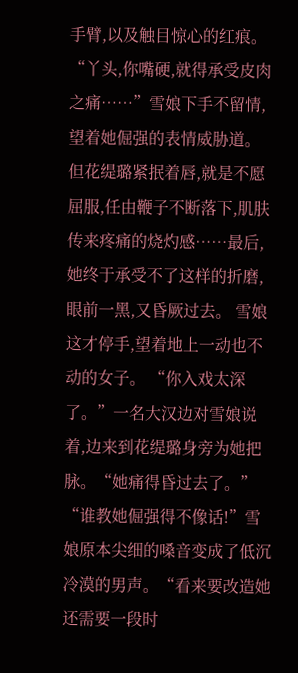手臂,以及触目惊心的红痕。 “丫头,你嘴硬,就得承受皮肉之痛……”雪娘下手不留情,望着她倔强的表情威胁道。 但花缇璐紧抿着唇,就是不愿屈服,任由鞭子不断落下,肌肤传来疼痛的烧灼感……最后,她终于承受不了这样的折磨,眼前一黑,又昏厥过去。 雪娘这才停手,望着地上一动也不动的女子。 “你入戏太深了。”一名大汉边对雪娘说着,边来到花缇璐身旁为她把脉。“她痛得昏过去了。” “谁教她倔强得不像话!”雪娘原本尖细的嗓音变成了低沉冷漠的男声。“看来要改造她还需要一段时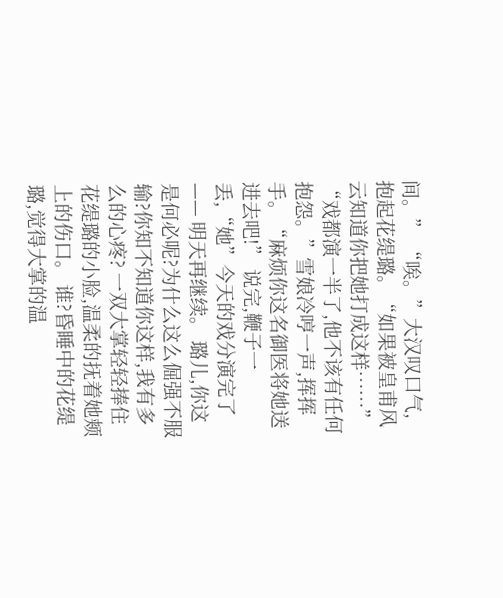间。” “唉。”大汉叹口气,抱起花缇璐。“如果被皇甫风云知道你把她打成这样……” “戏都演一半了,他不该有任何抱怨。”雪娘冷哼一声,挥挥手。“麻烦你这名御医将她送进去吧!” 说完,鞭子一丢,“她”今天的戏分演完了—— 明天再继续。 璐儿,你这是何必呢?为什么这么倔强不服输?你知不知道你这样,我有多么的心疼? 一双大掌轻轻捧住花缇璐的小脸,温柔的抚着她颊上的伤口。 谁?昏睡中的花缇璐,觉得大掌的温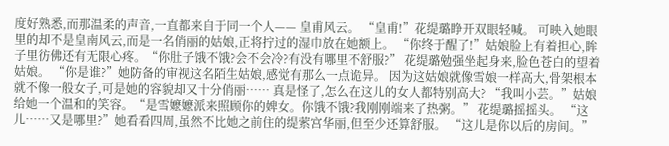度好熟悉,而那温柔的声音,一直都来自于同一个人—— 皇甫风云。 “皇甫!”花缇璐睁开双眼轻喊。 可映入她眼里的却不是皇南风云,而是一名俏丽的姑娘,正将拧过的湿巾放在她额上。 “你终于醒了!”姑娘脸上有着担心,眸子里彷佛还有无限心疼。“你肚子饿不饿?会不会冷?有没有哪里不舒服?” 花缇璐勉强坐起身来,脸色苍白的望着姑娘。 “你是谁?”她防备的审视这名陌生姑娘,感觉有那么一点诡异。 因为这姑娘就像雪娘一样高大,骨架根本就不像一般女子,可是她的容貌却又十分俏丽…… 真是怪了,怎么在这儿的女人都特别高大? “我叫小芸。”姑娘给她一个温和的笑容。“是雪嬷嬷派来照顾你的婢女。你饿不饿?我刚刚端来了热粥。” 花缇璐摇摇头。 “这儿……又是哪里?”她看看四周,虽然不比她之前住的缇萦宫华丽,但至少还算舒服。 “这儿是你以后的房间。”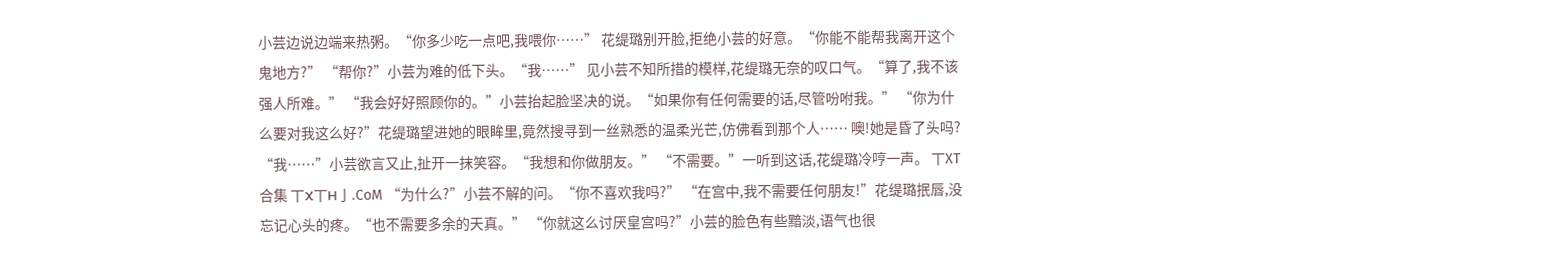小芸边说边端来热粥。“你多少吃一点吧,我喂你……” 花缇璐别开脸,拒绝小芸的好意。“你能不能帮我离开这个鬼地方?” “帮你?”小芸为难的低下头。“我……” 见小芸不知所措的模样,花缇璐无奈的叹口气。“算了,我不该强人所难。” “我会好好照顾你的。”小芸抬起脸坚决的说。“如果你有任何需要的话,尽管吩咐我。” “你为什么要对我这么好?”花缇璐望进她的眼眸里,竟然搜寻到一丝熟悉的温柔光芒,仿佛看到那个人…… 噢!她是昏了头吗? “我……”小芸欲言又止,扯开一抹笑容。“我想和你做朋友。” “不需要。”一听到这话,花缇璐冷哼一声。 丅XТ合集 丅X丅H亅.CоM “为什么?”小芸不解的问。“你不喜欢我吗?” “在宫中,我不需要任何朋友!”花缇璐抿唇,没忘记心头的疼。“也不需要多余的天真。” “你就这么讨厌皇宫吗?”小芸的脸色有些黯淡,语气也很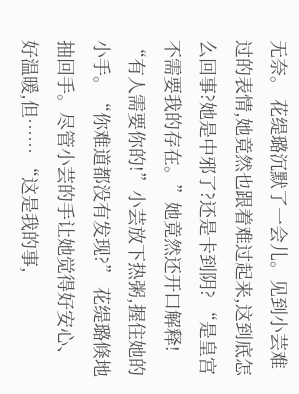无奈。 花缇璐沉默了一会儿。见到小芸难过的表情,她竟然也跟着难过起来,这到底怎么回事?她是中邪了?还是卡到阴? “是皇宫不需要我的存在。”她竟然还开口解释! “有人需要你的!”小芸放下热粥,握住她的小手。“你难道都没有发现?” 花缇璐倏地抽回手。尽管小芸的手让她觉得好安心、好温暖,但…… “这是我的事,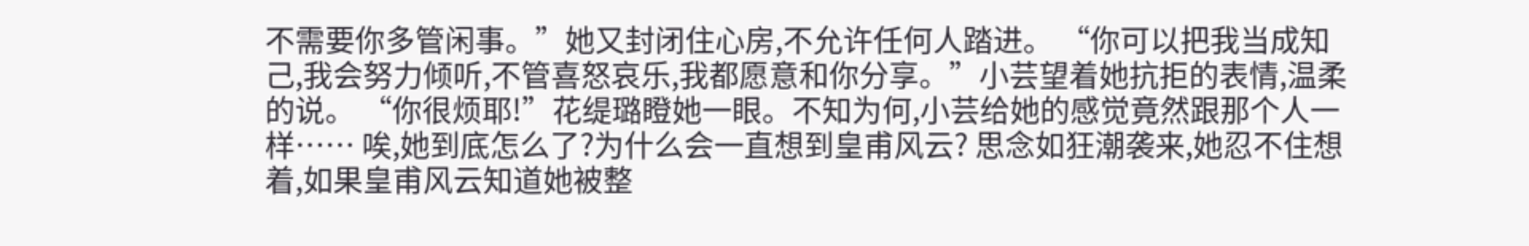不需要你多管闲事。”她又封闭住心房,不允许任何人踏进。 “你可以把我当成知己,我会努力倾听,不管喜怒哀乐,我都愿意和你分享。”小芸望着她抗拒的表情,温柔的说。 “你很烦耶!”花缇璐瞪她一眼。不知为何,小芸给她的感觉竟然跟那个人一样…… 唉,她到底怎么了?为什么会一直想到皇甫风云? 思念如狂潮袭来,她忍不住想着,如果皇甫风云知道她被整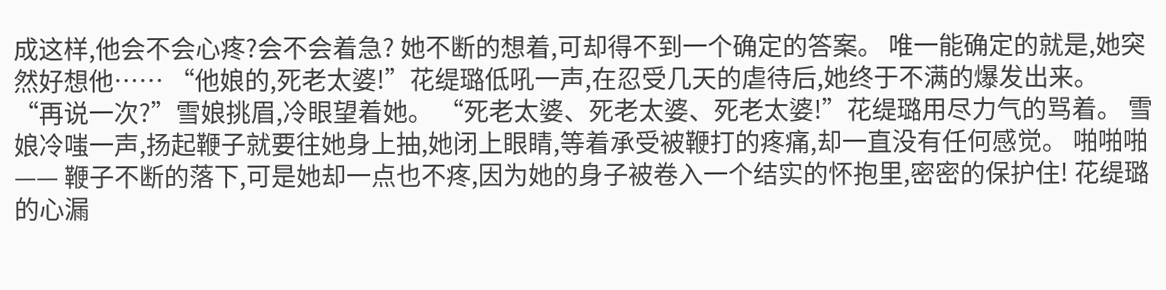成这样,他会不会心疼?会不会着急? 她不断的想着,可却得不到一个确定的答案。 唯一能确定的就是,她突然好想他…… “他娘的,死老太婆!”花缇璐低吼一声,在忍受几天的虐待后,她终于不满的爆发出来。 “再说一次?”雪娘挑眉,冷眼望着她。 “死老太婆、死老太婆、死老太婆!”花缇璐用尽力气的骂着。 雪娘冷嗤一声,扬起鞭子就要往她身上抽,她闭上眼睛,等着承受被鞭打的疼痛,却一直没有任何感觉。 啪啪啪—— 鞭子不断的落下,可是她却一点也不疼,因为她的身子被卷入一个结实的怀抱里,密密的保护住! 花缇璐的心漏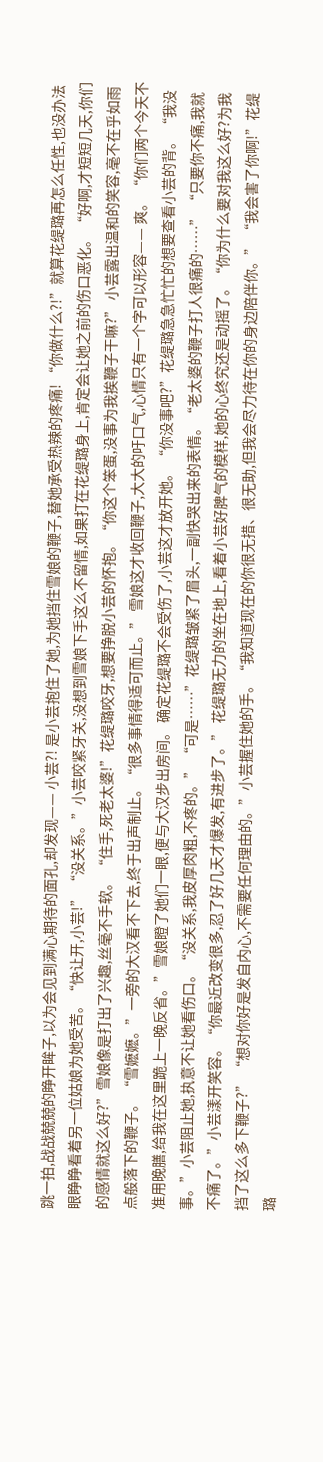跳一拍,战战兢兢的睁开眸子,以为会见到满心期待的面孔,却发现—— 小芸?! 是小芸抱住了她,为她挡住雪娘的鞭子,替她承受热辣的疼痛! “你做什么?!”就算花缇璐再怎么任性,也没办法眼睁睁看着另一位姑娘为她受苦。“快让开,小芸!” “没关系。”小芸咬紧牙关,没想到雪娘下手这么不留情,如果打在花缇璐身上,肯定会让她之前的伤口恶化。 “好啊,才短短几天,你们的感情就这么好?”雪娘像是打出了兴趣,丝毫不手软。 “住手,死老太婆!”花缇璐咬牙,想要挣脱小芸的怀抱。“你这个笨蛋,没事为我挨鞭子干嘛?” 小芸露出温和的笑容,毫不在乎如雨点般落下的鞭子。 “雪嬷嬷。”一旁的大汉看不下去,终于出声制止。“很多事情得适可而止。” 雪娘这才收回鞭子,大大的吁口气,心情只有一个字可以形容—— 爽。 “你们两个今天不准用晚膳,给我在这里跪上一晚反省。”雪娘瞪了她们一眼,便与大汉步出房间。 确定花缇璐不会受伤了,小芸这才放开她。 “你没事吧?”花缇璐急急忙忙的想要查看小芸的背。 “我没事。”小芸阻止她,执意不让她看伤口。“没关系,我皮厚肉粗,不疼的。” “可是……”花缇璐皱紧了眉头,一副快哭出来的表情。“老太婆的鞭子打人很痛的……” “只要你不痛,我就不痛了。”小芸漾开笑容。“你最近改变很多,忍了好几天才爆发,有进步了。” 花缇璐无力的坐在地上,看着小芸好脾气的模样,她的心终究还是动摇了。“你为什么要对我这么好?为我挡了这么多下鞭子?” “想对你好是发自内心,不需要任何理由的。”小芸握住她的手。“我知道现在的你很无措、很无助,但我会尽力待在你的身边陪伴你。” “我会害了你啊!”花缇璐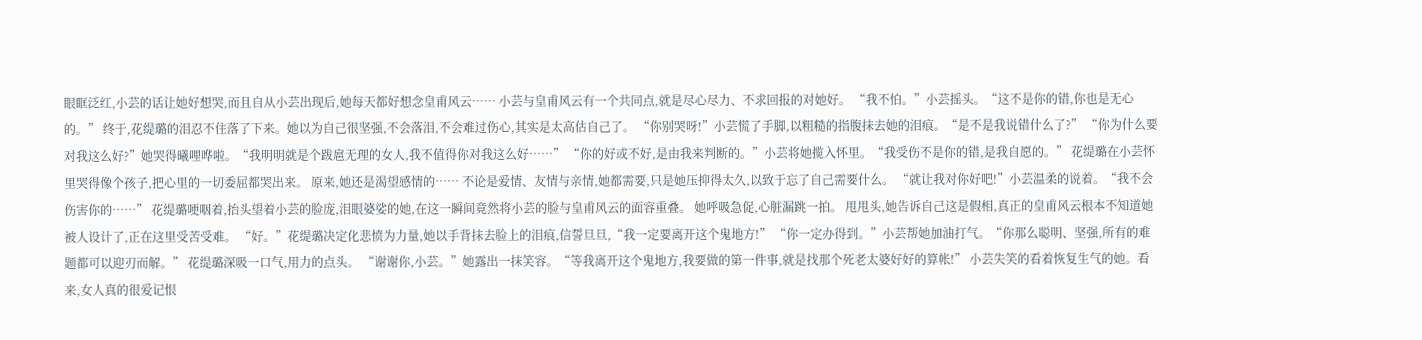眼眶泛红,小芸的话让她好想哭,而且自从小芸出现后,她每天都好想念皇甫风云…… 小芸与皇甫风云有一个共同点,就是尽心尽力、不求回报的对她好。 “我不怕。”小芸摇头。“这不是你的错,你也是无心的。” 终于,花缇璐的泪忍不住落了下来。她以为自己很坚强,不会落泪,不会难过伤心,其实是太高估自己了。 “你别哭呀!”小芸慌了手脚,以粗糙的指腹抹去她的泪痕。“是不是我说错什么了?” “你为什么要对我这么好?”她哭得曦哩哗啦。“我明明就是个跋扈无理的女人,我不值得你对我这么好……” “你的好或不好,是由我来判断的。”小芸将她揽入怀里。“我受伤不是你的错,是我自愿的。” 花缇璐在小芸怀里哭得像个孩子,把心里的一切委屈都哭出来。 原来,她还是渴望感情的…… 不论是爱情、友情与亲情,她都需要,只是她压抑得太久,以致于忘了自己需要什么。 “就让我对你好吧!”小芸温柔的说着。“我不会伤害你的……” 花缇璐哽咽着,抬头望着小芸的脸庞,泪眼婆娑的她,在这一瞬间竟然将小芸的脸与皇甫风云的面容重叠。 她呼吸急促,心脏漏跳一拍。 甩甩头,她告诉自己这是假相,真正的皇甫风云根本不知道她被人设计了,正在这里受苦受难。 “好。”花缇璐决定化悲愤为力量,她以手背抹去脸上的泪痕,信誓旦旦,“我一定要离开这个鬼地方!” “你一定办得到。”小芸帮她加油打气。“你那么聪明、坚强,所有的难题都可以迎刃而解。” 花缇璐深吸一口气,用力的点头。 “谢谢你,小芸。”她露出一抹笑容。“等我离开这个鬼地方,我要做的第一件事,就是找那个死老太婆好好的算帐!” 小芸失笑的看着恢复生气的她。看来,女人真的很爱记恨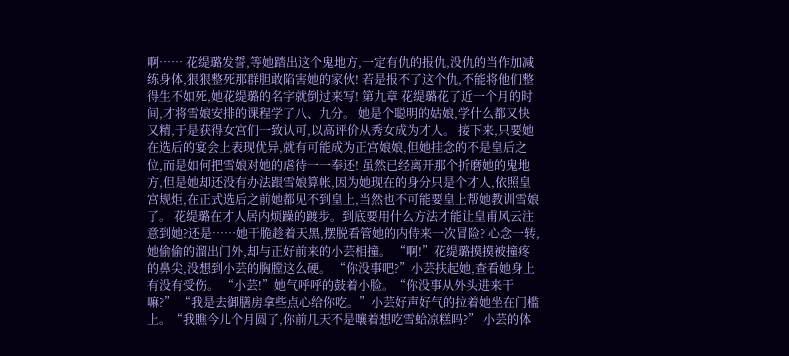啊…… 花缇璐发誓,等她踏出这个鬼地方,一定有仇的报仇,没仇的当作加减练身体,狠狠整死那群胆敢陷害她的家伙! 若是报不了这个仇,不能将他们整得生不如死,她花缇璐的名字就倒过来写! 第九章 花缇璐花了近一个月的时间,才将雪娘安排的课程学了八、九分。 她是个聪明的姑娘,学什么都又快又精,于是获得女宫们一致认可,以高评价从秀女成为才人。 接下来,只要她在选后的宴会上表现优异,就有可能成为正宫娘娘,但她挂念的不是皇后之位,而是如何把雪娘对她的虐待一一奉还! 虽然已经离开那个折磨她的鬼地方,但是她却还没有办法跟雪娘算帐,因为她现在的身分只是个才人,依照皇宫规炬,在正式选后之前她都见不到皇上,当然也不可能要皇上帮她教训雪娘了。 花缇璐在才人居内烦躁的踱步。到底要用什么方法才能让皇甫风云注意到她?还是……她干脆趁着天黑,摆脱看管她的内侍来一次冒险? 心念一转,她偷偷的溜出门外,却与正好前来的小芸相撞。 “啊!”花缇璐摸摸被撞疼的鼻尖,没想到小芸的胸膛这么硬。 “你没事吧?”小芸扶起她,查看她身上有没有受伤。 “小芸!”她气呼呼的鼓着小脸。“你没事从外头进来干嘛?” “我是去御膳房拿些点心给你吃。”小芸好声好气的拉着她坐在门槛上。“我瞧今儿个月圆了,你前几天不是嚷着想吃雪蛤凉糕吗?” 小芸的体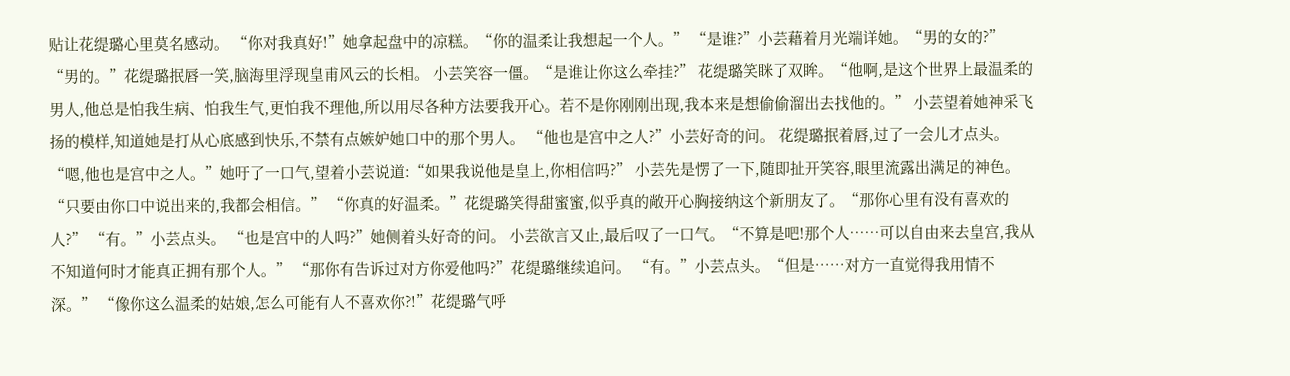贴让花缇璐心里莫名感动。 “你对我真好!”她拿起盘中的凉糕。“你的温柔让我想起一个人。” “是谁?”小芸藉着月光端详她。“男的女的?” “男的。”花缇璐抿唇一笑,脑海里浮现皇甫风云的长相。 小芸笑容一僵。“是谁让你这么牵挂?” 花缇璐笑眯了双眸。“他啊,是这个世界上最温柔的男人,他总是怕我生病、怕我生气,更怕我不理他,所以用尽各种方法要我开心。若不是你刚刚出现,我本来是想偷偷溜出去找他的。” 小芸望着她神采飞扬的模样,知道她是打从心底感到快乐,不禁有点嫉妒她口中的那个男人。 “他也是宫中之人?”小芸好奇的问。 花缇璐抿着唇,过了一会儿才点头。“嗯,他也是宫中之人。”她吁了一口气,望着小芸说道:“如果我说他是皇上,你相信吗?” 小芸先是愣了一下,随即扯开笑容,眼里流露出满足的神色。“只要由你口中说出来的,我都会相信。” “你真的好温柔。”花缇璐笑得甜蜜蜜,似乎真的敞开心胸接纳这个新朋友了。“那你心里有没有喜欢的人?” “有。”小芸点头。 “也是宫中的人吗?”她侧着头好奇的问。 小芸欲言又止,最后叹了一口气。“不算是吧!那个人……可以自由来去皇宫,我从不知道何时才能真正拥有那个人。” “那你有告诉过对方你爱他吗?”花缇璐继续追问。 “有。”小芸点头。“但是……对方一直觉得我用情不深。” “像你这么温柔的姑娘,怎么可能有人不喜欢你?!”花缇璐气呼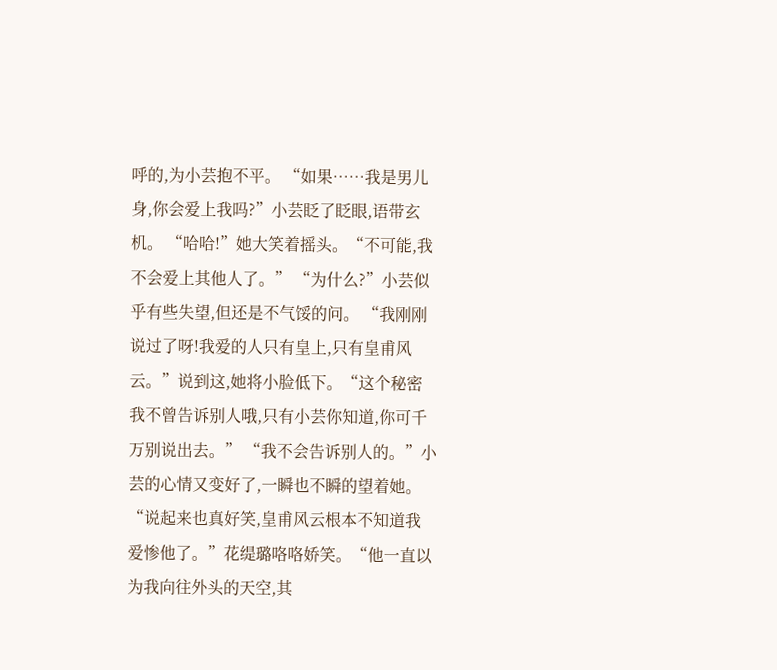呼的,为小芸抱不平。 “如果……我是男儿身,你会爱上我吗?”小芸眨了眨眼,语带玄机。 “哈哈!”她大笑着摇头。“不可能,我不会爱上其他人了。” “为什么?”小芸似乎有些失望,但还是不气馁的问。 “我刚刚说过了呀!我爱的人只有皇上,只有皇甫风云。”说到这,她将小脸低下。“这个秘密我不曾告诉别人哦,只有小芸你知道,你可千万别说出去。” “我不会告诉别人的。”小芸的心情又变好了,一瞬也不瞬的望着她。 “说起来也真好笑,皇甫风云根本不知道我爱惨他了。”花缇璐咯咯娇笑。“他一直以为我向往外头的天空,其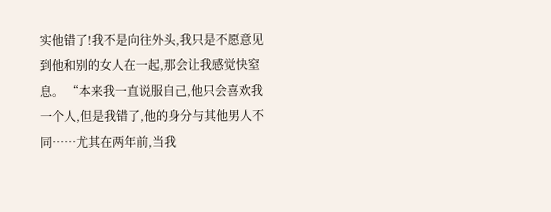实他错了!我不是向往外头,我只是不愿意见到他和别的女人在一起,那会让我感觉快窒息。 “本来我一直说服自己,他只会喜欢我一个人,但是我错了,他的身分与其他男人不同……尤其在两年前,当我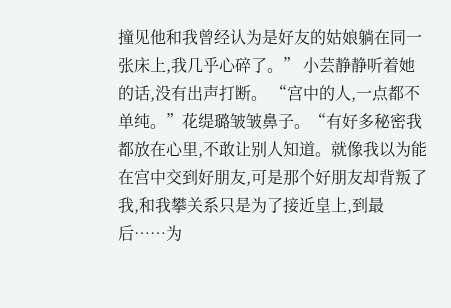撞见他和我曾经认为是好友的姑娘躺在同一张床上,我几乎心碎了。” 小芸静静听着她的话,没有出声打断。 “宫中的人,一点都不单纯。”花缇璐皱皱鼻子。“有好多秘密我都放在心里,不敢让别人知道。就像我以为能在宫中交到好朋友,可是那个好朋友却背叛了我,和我攀关系只是为了接近皇上,到最后……为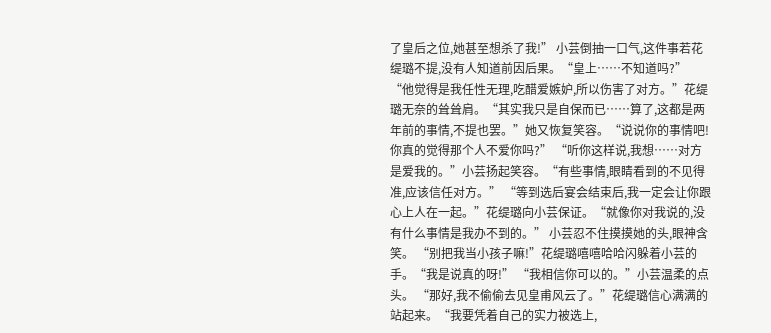了皇后之位,她甚至想杀了我!” 小芸倒抽一口气,这件事若花缇璐不提,没有人知道前因后果。“皇上……不知道吗?” “他觉得是我任性无理,吃醋爱嫉妒,所以伤害了对方。”花缇璐无奈的耸耸肩。“其实我只是自保而已……算了,这都是两年前的事情,不提也罢。”她又恢复笑容。“说说你的事情吧!你真的觉得那个人不爱你吗?” “听你这样说,我想……对方是爱我的。”小芸扬起笑容。“有些事情,眼睛看到的不见得准,应该信任对方。” “等到选后宴会结束后,我一定会让你跟心上人在一起。”花缇璐向小芸保证。“就像你对我说的,没有什么事情是我办不到的。” 小芸忍不住摸摸她的头,眼神含笑。 “别把我当小孩子嘛!”花缇璐嘻嘻哈哈闪躲着小芸的手。“我是说真的呀!” “我相信你可以的。”小芸温柔的点头。 “那好,我不偷偷去见皇甫风云了。”花缇璐信心满满的站起来。“我要凭着自己的实力被选上,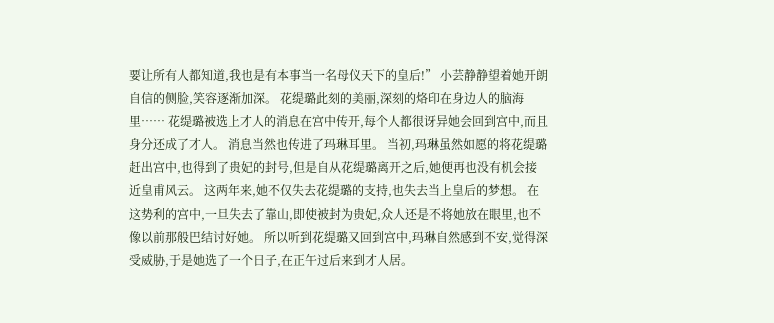要让所有人都知道,我也是有本事当一名母仪天下的皇后!” 小芸静静望着她开朗自信的侧脸,笑容逐渐加深。 花缇璐此刻的美丽,深刻的烙印在身边人的脑海里…… 花缇璐被选上才人的消息在宫中传开,每个人都很讶异她会回到宫中,而且身分还成了才人。 消息当然也传进了玛琳耳里。 当初,玛琳虽然如愿的将花缇璐赶出宫中,也得到了贵妃的封号,但是自从花缇璐离开之后,她便再也没有机会接近皇甫风云。 这两年来,她不仅失去花缇璐的支持,也失去当上皇后的梦想。 在这势利的宫中,一旦失去了靠山,即使被封为贵妃,众人还是不将她放在眼里,也不像以前那般巴结讨好她。 所以听到花缇璐又回到宫中,玛琳自然感到不安,觉得深受威胁,于是她选了一个日子,在正午过后来到才人居。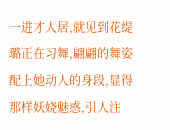一进才人居,就见到花缇璐正在习舞,翩翩的舞姿配上她动人的身段,显得那样妖娆魅惑,引人注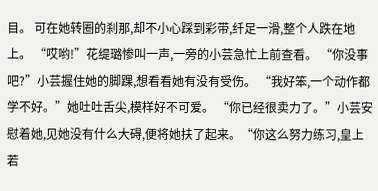目。 可在她转圈的刹那,却不小心踩到彩带,纤足一滑,整个人跌在地上。 “哎哟!”花缇璐惨叫一声,一旁的小芸急忙上前查看。 “你没事吧?”小芸握住她的脚踝,想看看她有没有受伤。 “我好笨,一个动作都学不好。”她吐吐舌尖,模样好不可爱。 “你已经很卖力了。”小芸安慰着她,见她没有什么大碍,便将她扶了起来。“你这么努力练习,皇上若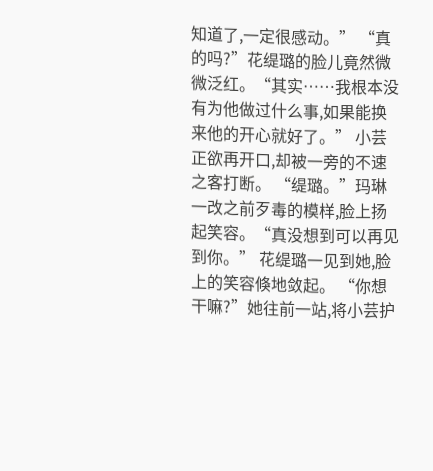知道了,一定很感动。” “真的吗?”花缇璐的脸儿竟然微微泛红。“其实……我根本没有为他做过什么事,如果能换来他的开心就好了。” 小芸正欲再开口,却被一旁的不速之客打断。 “缇璐。”玛琳一改之前歹毒的模样,脸上扬起笑容。“真没想到可以再见到你。” 花缇璐一见到她,脸上的笑容倏地敛起。 “你想干嘛?”她往前一站,将小芸护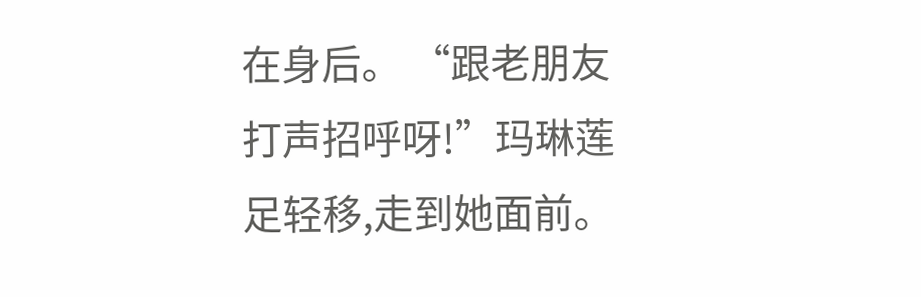在身后。 “跟老朋友打声招呼呀!”玛琳莲足轻移,走到她面前。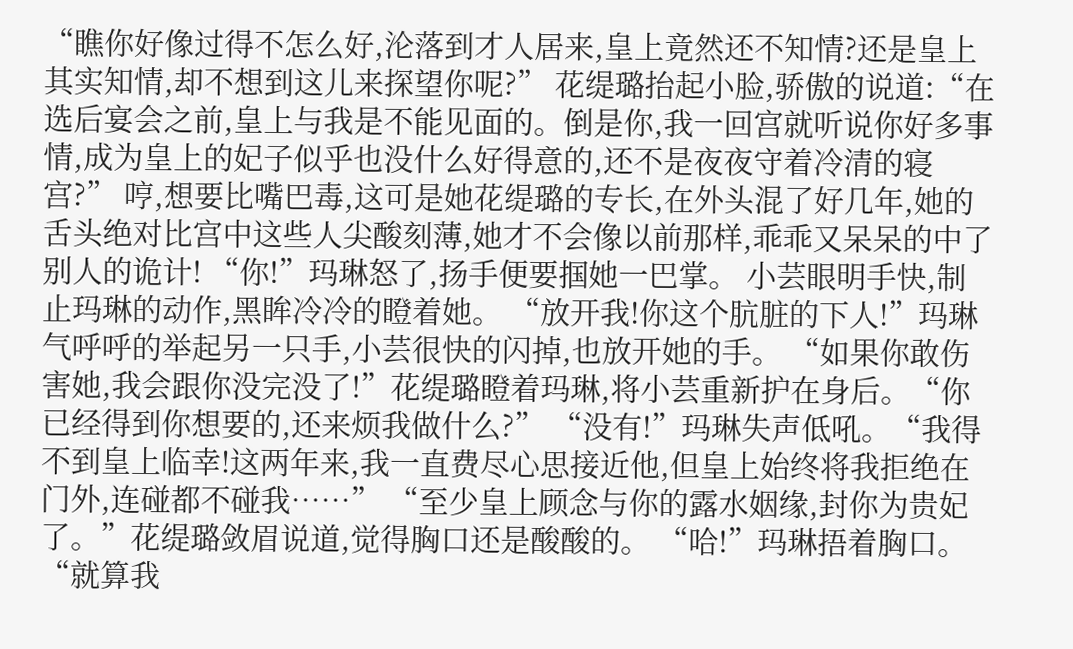“瞧你好像过得不怎么好,沦落到才人居来,皇上竟然还不知情?还是皇上其实知情,却不想到这儿来探望你呢?” 花缇璐抬起小脸,骄傲的说道:“在选后宴会之前,皇上与我是不能见面的。倒是你,我一回宫就听说你好多事情,成为皇上的妃子似乎也没什么好得意的,还不是夜夜守着冷清的寝宫?” 哼,想要比嘴巴毒,这可是她花缇璐的专长,在外头混了好几年,她的舌头绝对比宫中这些人尖酸刻薄,她才不会像以前那样,乖乖又呆呆的中了别人的诡计! “你!”玛琳怒了,扬手便要掴她一巴掌。 小芸眼明手快,制止玛琳的动作,黑眸冷冷的瞪着她。 “放开我!你这个肮脏的下人!”玛琳气呼呼的举起另一只手,小芸很快的闪掉,也放开她的手。 “如果你敢伤害她,我会跟你没完没了!”花缇璐瞪着玛琳,将小芸重新护在身后。“你已经得到你想要的,还来烦我做什么?” “没有!”玛琳失声低吼。“我得不到皇上临幸!这两年来,我一直费尽心思接近他,但皇上始终将我拒绝在门外,连碰都不碰我……” “至少皇上顾念与你的露水姻缘,封你为贵妃了。”花缇璐敛眉说道,觉得胸口还是酸酸的。 “哈!”玛琳捂着胸口。“就算我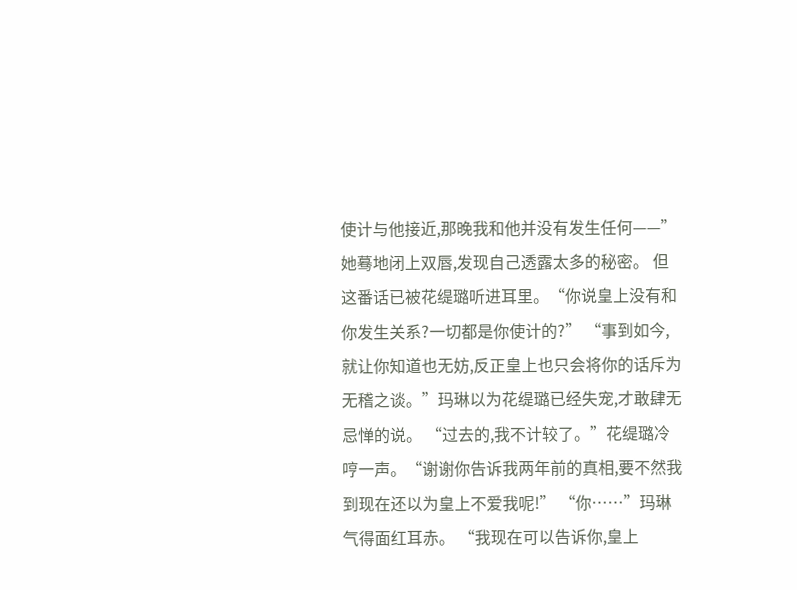使计与他接近,那晚我和他并没有发生任何——”她蓦地闭上双唇,发现自己透露太多的秘密。 但这番话已被花缇璐听进耳里。“你说皇上没有和你发生关系?一切都是你使计的?” “事到如今,就让你知道也无妨,反正皇上也只会将你的话斥为无稽之谈。”玛琳以为花缇璐已经失宠,才敢肆无忌惮的说。 “过去的,我不计较了。”花缇璐冷哼一声。“谢谢你告诉我两年前的真相,要不然我到现在还以为皇上不爱我呢!” “你……”玛琳气得面红耳赤。 “我现在可以告诉你,皇上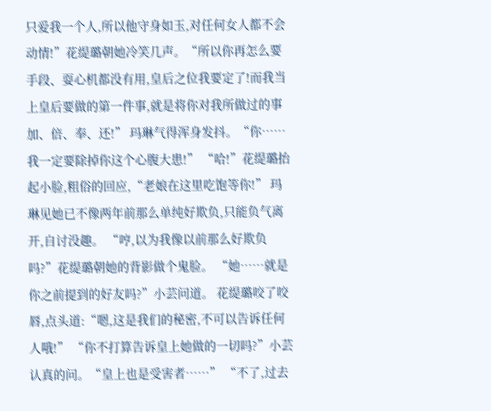只爱我一个人,所以他守身如玉,对任何女人都不会动情!”花缇璐朝她冷笑几声。“所以你再怎么要手段、耍心机都没有用,皇后之位我要定了!而我当上皇后要做的第一件事,就是将你对我所做过的事加、倍、奉、还!” 玛琳气得浑身发抖。“你……我一定要除掉你这个心腹大患!” “哈!”花缇璐抬起小脸,粗俗的回应,“老娘在这里吃饱等你!” 玛琳见她已不像两年前那么单纯好欺负,只能负气离开,自讨没趣。 “哼,以为我像以前那么好欺负吗?”花缇璐朝她的背影做个鬼脸。 “她……就是你之前提到的好友吗?”小芸问道。 花缇璐咬了咬唇,点头道:“嗯,这是我们的秘密,不可以告诉任何人哦!” “你不打算告诉皇上她做的一切吗?”小芸认真的问。“皇上也是受害者……” “不了,过去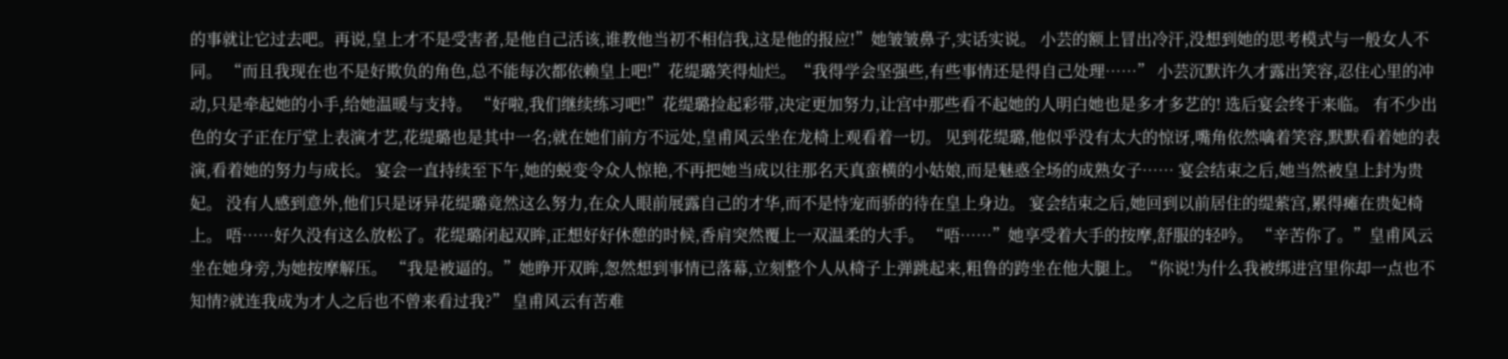的事就让它过去吧。再说,皇上才不是受害者,是他自己活该,谁教他当初不相信我,这是他的报应!”她皱皱鼻子,实话实说。 小芸的额上冒出冷汗,没想到她的思考模式与一般女人不同。 “而且我现在也不是好欺负的角色,总不能每次都依赖皇上吧!”花缇璐笑得灿烂。“我得学会坚强些,有些事情还是得自己处理……” 小芸沉默许久才露出笑容,忍住心里的冲动,只是牵起她的小手,给她温暖与支持。 “好啦,我们继续练习吧!”花缇璐捡起彩带,决定更加努力,让宫中那些看不起她的人明白她也是多才多艺的! 选后宴会终于来临。 有不少出色的女子正在厅堂上表演才艺,花缇璐也是其中一名;就在她们前方不远处,皇甫风云坐在龙椅上观看着一切。 见到花缇璐,他似乎没有太大的惊讶,嘴角依然噙着笑容,默默看着她的表演,看着她的努力与成长。 宴会一直持续至下午,她的蜕变令众人惊艳,不再把她当成以往那名天真蛮横的小姑娘,而是魅惑全场的成熟女子…… 宴会结束之后,她当然被皇上封为贵妃。 没有人感到意外,他们只是讶异花缇璐竟然这么努力,在众人眼前展露自己的才华,而不是恃宠而骄的待在皇上身边。 宴会结束之后,她回到以前居住的缇萦宫,累得瘫在贵妃椅上。 唔……好久没有这么放松了。花缇璐闭起双眸,正想好好休憩的时候,香肩突然覆上一双温柔的大手。 “唔……”她享受着大手的按摩,舒服的轻吟。 “辛苦你了。”皇甫风云坐在她身旁,为她按摩解压。 “我是被逼的。”她睁开双眸,怱然想到事情已落幕,立刻整个人从椅子上弹跳起来,粗鲁的跨坐在他大腿上。“你说!为什么我被绑进宫里你却一点也不知情?就连我成为才人之后也不曾来看过我?” 皇甫风云有苦难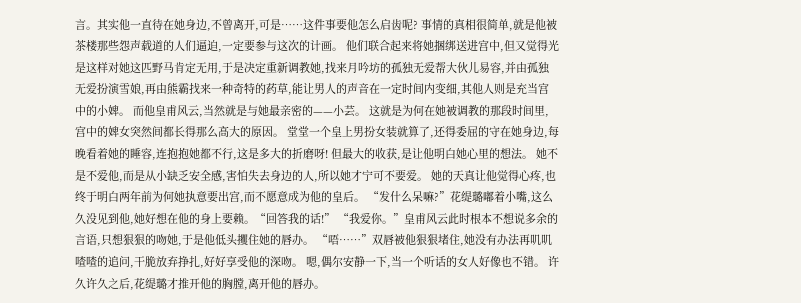言。其实他一直待在她身边,不曾离开,可是……这件事要他怎么启齿呢? 事情的真相很简单,就是他被茶楼那些怨声载道的人们逼迫,一定要参与这次的计画。 他们联合起来将她捆绑送进宫中,但又觉得光是这样对她这匹野马肯定无用,于是决定重新调教她,找来月吟坊的孤独无爱帮大伙儿易容,并由孤独无爱扮演雪娘,再由熊霸找来一种奇特的药草,能让男人的声音在一定时间内变细,其他人则是充当宫中的小婢。 而他皇甫风云,当然就是与她最亲密的——小芸。 这就是为何在她被调教的那段时间里,宫中的婢女突然间都长得那么高大的原因。 堂堂一个皇上男扮女装就算了,还得委屈的守在她身边,每晚看着她的睡容,连抱抱她都不行,这是多大的折磨呀! 但最大的收获,是让他明白她心里的想法。 她不是不爱他,而是从小缺乏安全感,害怕失去身边的人,所以她才宁可不要爱。 她的天真让他觉得心疼,也终于明白两年前为何她执意要出宫,而不愿意成为他的皇后。 “发什么呆嘛?”花缇璐嘟着小嘴,这么久没见到他,她好想在他的身上要赖。“回答我的话!” “我爱你。”皇甫风云此时根本不想说多余的言语,只想狠狠的吻她,于是他低头攫住她的唇办。 “唔……”双唇被他狠狠堵住,她没有办法再叽叽喳喳的追问,干脆放弃挣扎,好好享受他的深吻。 嗯,偶尔安静一下,当一个听话的女人好像也不错。 许久许久之后,花缇璐才推开他的胸膛,离开他的唇办。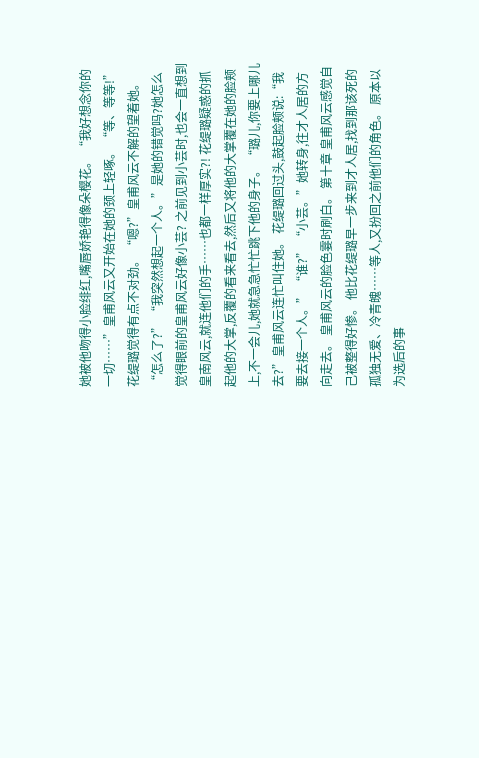她被他吻得小脸绯红,嘴唇娇艳得像朵樱花。 “我好想念你的一切……”皇甫风云又开始在她的颈上轻啄。 “等、等等!”花缇璐觉得有点不对劲。 “嗯?”皇甫风云不解的望着她。“怎么了?” “我突然想起一个人。”是她的错觉吗?她怎么觉得眼前的皇甫风云好像小芸? 之前见到小芸时,也会一直想到皇南风云,就连他们的手……也都一样厚实?! 花缇璐疑惑的抓起他的大掌,反覆的看来看去,然后又将他的大掌覆在她的脸颊上,不一会儿,她就急急忙忙跳下他的身子。 “璐儿,你要上哪儿去?”皇甫风云连忙叫住她。 花缇璐回过头,鼓起脸颊说:“我要去接一个人。” “谁?” “小芸。”她转身,往才人居的方向走去。 皇甫风云的脸色霎时刷白。 第十章 皇甫风云感觉自己被整得好惨。 他比花缇璐早一步来到才人居,找到那该死的孤独无爱、冷青魄……等人,又扮回之前他们的角色。 原本以为选后的事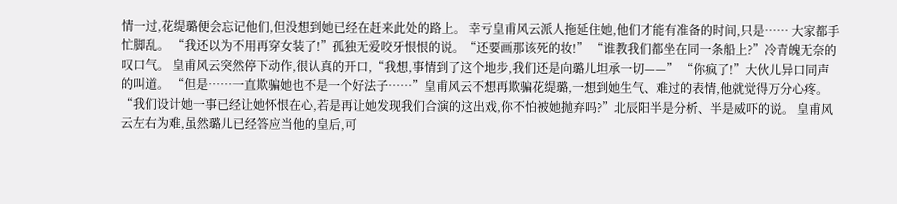情一过,花缇璐便会忘记他们,但没想到她已经在赶来此处的路上。 幸亏皇甫风云派人拖延住她,他们才能有准备的时间,只是…… 大家都手忙脚乱。 “我还以为不用再穿女装了!”孤独无爱咬牙恨恨的说。“还要画那该死的妆!” “谁教我们都坐在同一条船上?”冷青魄无奈的叹口气。 皇甫风云突然停下动作,很认真的开口,“我想,事情到了这个地步,我们还是向璐儿坦承一切——” “你疯了!”大伙儿异口同声的叫道。 “但是……一直欺骗她也不是一个好法子……”皇甫风云不想再欺骗花缇璐,一想到她生气、难过的表情,他就觉得万分心疼。 “我们设计她一事已经让她怀恨在心,若是再让她发现我们合演的这出戏,你不怕被她抛弃吗?”北辰阳半是分析、半是威吓的说。 皇甫风云左右为难,虽然璐儿已经答应当他的皇后,可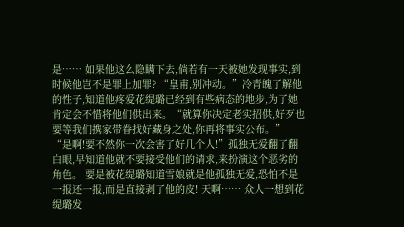是…… 如果他这么隐瞒下去,倘若有一天被她发现事实,到时候他岂不是罪上加罪? “皇甫,别冲动。”冷青魄了解他的性子,知道他疼爱花缇璐已经到有些病态的地步,为了她肯定会不惜将他们供出来。“就算你决定老实招供,好歹也要等我们携家带眷找好藏身之处,你再将事实公布。” “是啊!要不然你一次会害了好几个人!”孤独无爱翻了翻白眼,早知道他就不要接受他们的请求,来扮演这个恶劣的角色。 要是被花缇璐知道雪娘就是他孤独无爱,恐怕不是一报还一报,而是直接剥了他的皮! 天啊…… 众人一想到花缇璐发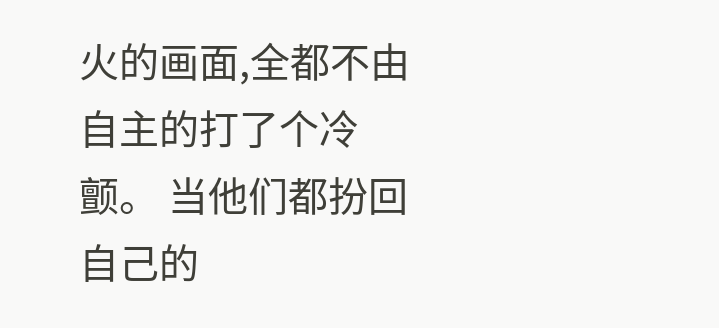火的画面,全都不由自主的打了个冷颤。 当他们都扮回自己的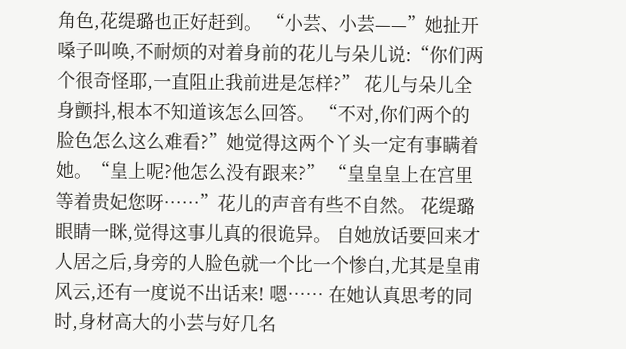角色,花缇璐也正好赶到。 “小芸、小芸——”她扯开嗓子叫唤,不耐烦的对着身前的花儿与朵儿说:“你们两个很奇怪耶,一直阻止我前进是怎样?” 花儿与朵儿全身颤抖,根本不知道该怎么回答。 “不对,你们两个的脸色怎么这么难看?”她觉得这两个丫头一定有事瞒着她。“皇上呢?他怎么没有跟来?” “皇皇皇上在宫里等着贵妃您呀……”花儿的声音有些不自然。 花缇璐眼睛一眯,觉得这事儿真的很诡异。 自她放话要回来才人居之后,身旁的人脸色就一个比一个惨白,尤其是皇甫风云,还有一度说不出话来! 嗯…… 在她认真思考的同时,身材高大的小芸与好几名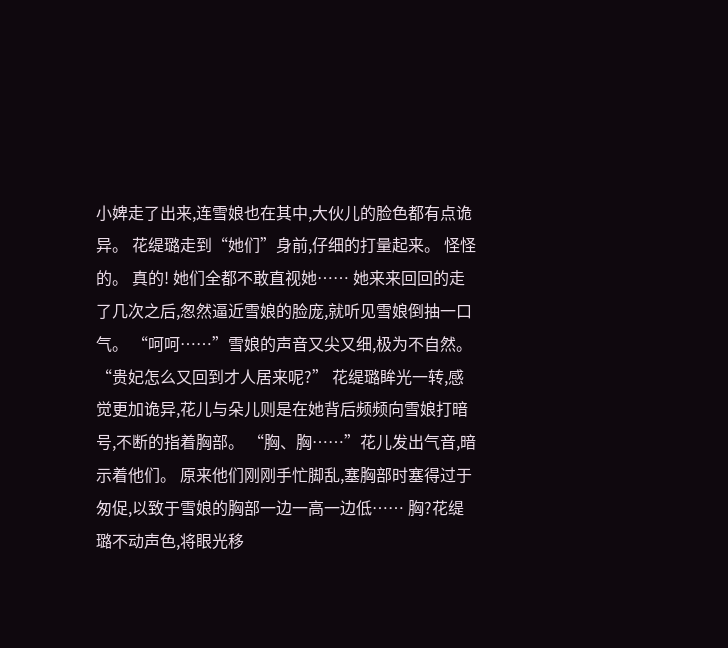小婢走了出来,连雪娘也在其中,大伙儿的脸色都有点诡异。 花缇璐走到“她们”身前,仔细的打量起来。 怪怪的。 真的! 她们全都不敢直视她…… 她来来回回的走了几次之后,怱然逼近雪娘的脸庞,就听见雪娘倒抽一口气。 “呵呵……”雪娘的声音又尖又细,极为不自然。“贵妃怎么又回到才人居来呢?” 花缇璐眸光一转,感觉更加诡异,花儿与朵儿则是在她背后频频向雪娘打暗号,不断的指着胸部。 “胸、胸……”花儿发出气音,暗示着他们。 原来他们刚刚手忙脚乱,塞胸部时塞得过于匆促,以致于雪娘的胸部一边一高一边低…… 胸?花缇璐不动声色,将眼光移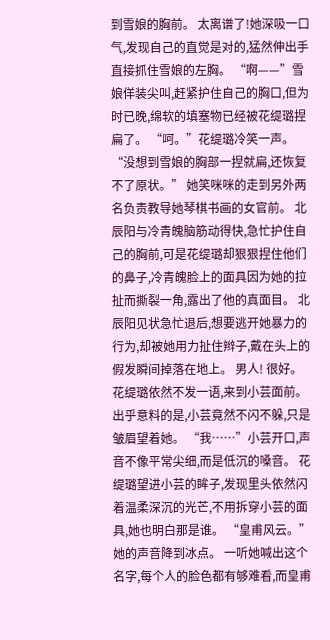到雪娘的胸前。 太离谱了!她深吸一口气,发现自己的直觉是对的,猛然伸出手直接抓住雪娘的左胸。 “啊——”雪娘佯装尖叫,赶紧护住自己的胸口,但为时已晚,绵软的填塞物已经被花缇璐捏扁了。 “呵。”花缇璐冷笑一声。“没想到雪娘的胸部一捏就扁,还恢复不了原状。” 她笑咪咪的走到另外两名负责教导她琴棋书画的女官前。 北辰阳与冷青魄脑筋动得快,急忙护住自己的胸前,可是花缇璐却狠狠捏住他们的鼻子,冷青魄脸上的面具因为她的拉扯而撕裂一角,露出了他的真面目。 北辰阳见状急忙退后,想要逃开她暴力的行为,却被她用力扯住辫子,戴在头上的假发瞬间掉落在地上。 男人! 很好。花缇璐依然不发一语,来到小芸面前。 出乎意料的是,小芸竟然不闪不躲,只是皱眉望着她。 “我……”小芸开口,声音不像平常尖细,而是低沉的嗓音。 花缇璐望进小芸的眸子,发现里头依然闪着温柔深沉的光芒,不用拆穿小芸的面具,她也明白那是谁。 “皇甫风云。”她的声音降到冰点。 一听她喊出这个名字,每个人的脸色都有够难看,而皇甫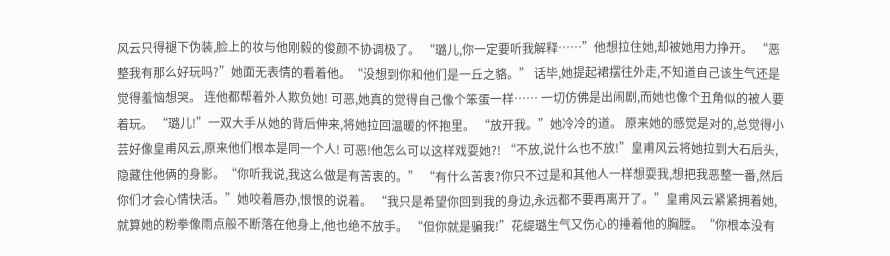风云只得褪下伪装,脸上的妆与他刚毅的俊颜不协调极了。 “璐儿,你一定要听我解释……”他想拉住她,却被她用力挣开。 “恶整我有那么好玩吗?”她面无表情的看着他。“没想到你和他们是一丘之貉。” 话毕,她提起裙摆往外走,不知道自己该生气还是觉得羞恼想哭。 连他都帮着外人欺负她! 可恶,她真的觉得自己像个笨蛋一样…… 一切仿佛是出闹剧,而她也像个丑角似的被人要着玩。 “璐儿!”一双大手从她的背后伸来,将她拉回温暖的怀抱里。 “放开我。”她冷冷的道。 原来她的感觉是对的,总觉得小芸好像皇甫风云,原来他们根本是同一个人! 可恶!他怎么可以这样戏耍她?! “不放,说什么也不放!”皇甫风云将她拉到大石后头,隐藏住他俩的身影。“你听我说,我这么做是有苦衷的。” “有什么苦衷?你只不过是和其他人一样想耍我,想把我恶整一番,然后你们才会心情快活。”她咬着唇办,恨恨的说着。 “我只是希望你回到我的身边,永远都不要再离开了。”皇甫风云紧紧拥着她,就算她的粉拳像雨点般不断落在他身上,他也绝不放手。 “但你就是骗我!”花缇璐生气又伤心的捶着他的胸膛。“你根本没有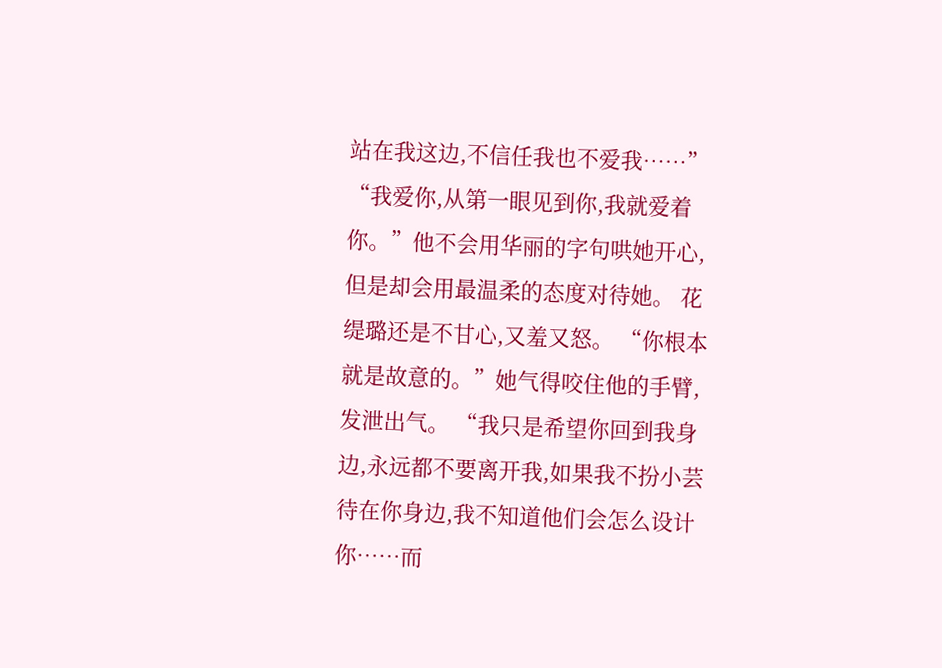站在我这边,不信任我也不爱我……” “我爱你,从第一眼见到你,我就爱着你。”他不会用华丽的字句哄她开心,但是却会用最温柔的态度对待她。 花缇璐还是不甘心,又羞又怒。 “你根本就是故意的。”她气得咬住他的手臂,发泄出气。 “我只是希望你回到我身边,永远都不要离开我,如果我不扮小芸待在你身边,我不知道他们会怎么设计你……而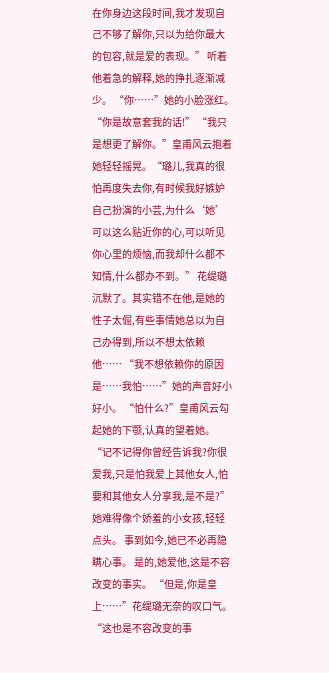在你身边这段时间,我才发现自己不够了解你,只以为给你最大的包容,就是爱的表现。” 听着他着急的解释,她的挣扎逐渐减少。 “你……”她的小脸涨红。“你是故意套我的话!” “我只是想更了解你。”皇甫风云抱着她轻轻摇晃。“璐儿,我真的很怕再度失去你,有时候我好嫉妒自己扮演的小芸,为什么‘她’可以这么贴近你的心,可以听见你心里的烦恼,而我却什么都不知情,什么都办不到。” 花缇璐沉默了。其实错不在他,是她的性子太倔,有些事情她总以为自己办得到,所以不想太依赖他…… “我不想依赖你的原因是……我怕……”她的声音好小好小。 “怕什么?”皇甫风云勾起她的下颚,认真的望着她。“记不记得你曾经告诉我?你很爱我,只是怕我爱上其他女人,怕要和其他女人分享我,是不是?” 她难得像个娇羞的小女孩,轻轻点头。 事到如今,她已不必再隐瞒心事。 是的,她爱他,这是不容改变的事实。 “但是,你是皇上……”花缇璐无奈的叹口气。“这也是不容改变的事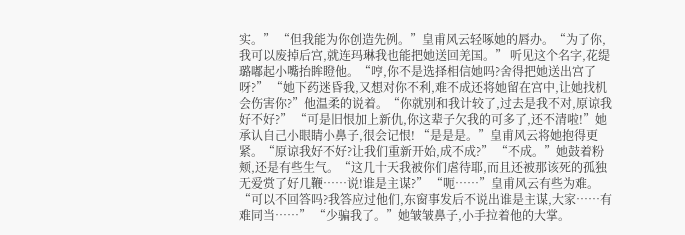实。” “但我能为你创造先例。”皇甫风云轻啄她的唇办。“为了你,我可以废掉后宫,就连玛琳我也能把她送回羌国。” 听见这个名字,花缇璐嘟起小嘴抬眸瞪他。“哼,你不是选择相信她吗?舍得把她送出宫了呀?” “她下药迷昏我,又想对你不利,难不成还将她留在宫中,让她找机会伤害你?”他温柔的说着。“你就别和我计较了,过去是我不对,原谅我好不好?” “可是旧恨加上新仇,你这辈子欠我的可多了,还不清啦!”她承认自己小眼睛小鼻子,很会记恨! “是是是。”皇甫风云将她抱得更紧。“原谅我好不好?让我们重新开始,成不成?” “不成。”她鼓着粉颊,还是有些生气。“这几十天我被你们虐待耶,而且还被那该死的孤独无爱赏了好几鞭……说!谁是主谋?” “呃……”皇甫风云有些为难。“可以不回答吗?我答应过他们,东窗事发后不说出谁是主谋,大家……有难同当……” “少骗我了。”她皱皱鼻子,小手拉着他的大掌。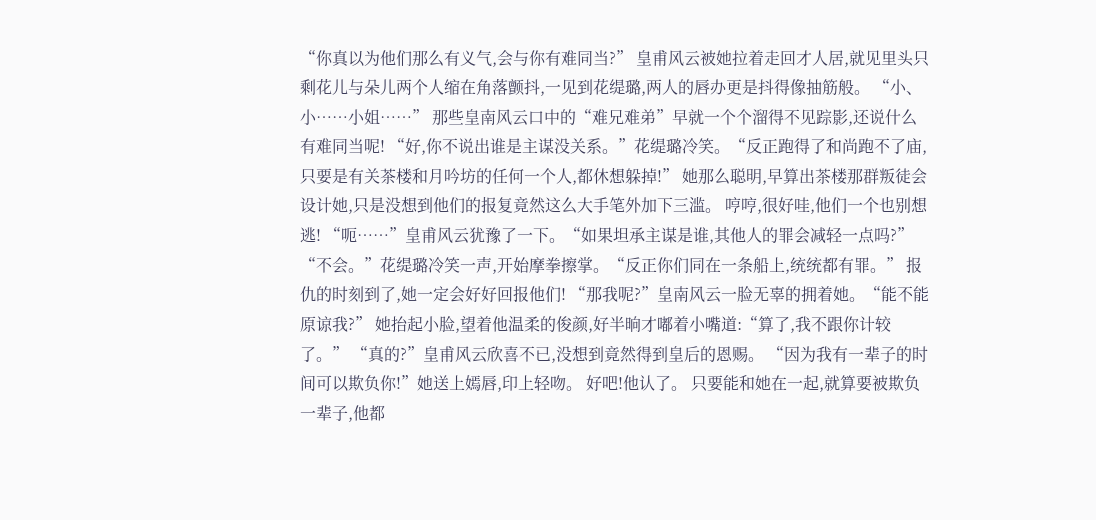“你真以为他们那么有义气,会与你有难同当?” 皇甫风云被她拉着走回才人居,就见里头只剩花儿与朵儿两个人缩在角落颤抖,一见到花缇璐,两人的唇办更是抖得像抽筋般。 “小、小……小姐……” 那些皇南风云口中的“难兄难弟”早就一个个溜得不见踪影,还说什么有难同当呢! “好,你不说出谁是主谋没关系。”花缇璐冷笑。“反正跑得了和尚跑不了庙,只要是有关茶楼和月吟坊的任何一个人,都休想躲掉!” 她那么聪明,早算出茶楼那群叛徒会设计她,只是没想到他们的报复竟然这么大手笔外加下三滥。 哼哼,很好哇,他们一个也别想逃! “呃……”皇甫风云犹豫了一下。“如果坦承主谋是谁,其他人的罪会减轻一点吗?” “不会。”花缇璐冷笑一声,开始摩拳擦掌。“反正你们同在一条船上,统统都有罪。” 报仇的时刻到了,她一定会好好回报他们! “那我呢?”皇南风云一脸无辜的拥着她。“能不能原谅我?” 她抬起小脸,望着他温柔的俊颜,好半晌才嘟着小嘴道:“算了,我不跟你计较了。” “真的?”皇甫风云欣喜不已,没想到竟然得到皇后的恩赐。 “因为我有一辈子的时间可以欺负你!”她送上嫣唇,印上轻吻。 好吧!他认了。 只要能和她在一起,就算要被欺负一辈子,他都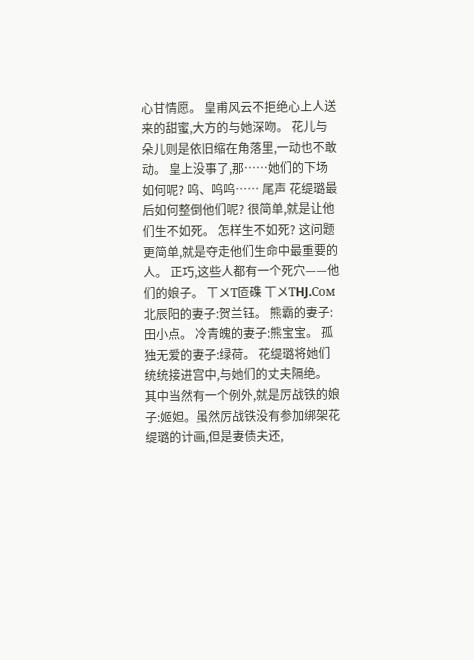心甘情愿。 皇甫风云不拒绝心上人送来的甜蜜,大方的与她深吻。 花儿与朵儿则是依旧缩在角落里,一动也不敢动。 皇上没事了,那……她们的下场如何呢? 呜、呜呜…… 尾声 花缇璐最后如何整倒他们呢? 很简单,就是让他们生不如死。 怎样生不如死? 这问题更简单,就是夺走他们生命中最重要的人。 正巧,这些人都有一个死穴——他们的娘子。 ㄒ〤Т匼磼 丅〤ТΗJ.Сом 北辰阳的妻子:贺兰钰。 熊霸的妻子:田小点。 冷青魄的妻子:熊宝宝。 孤独无爱的妻子:绿荷。 花缇璐将她们统统接进宫中,与她们的丈夫隔绝。 其中当然有一个例外,就是厉战铁的娘子:姬妲。虽然厉战铁没有参加绑架花缇璐的计画,但是妻债夫还,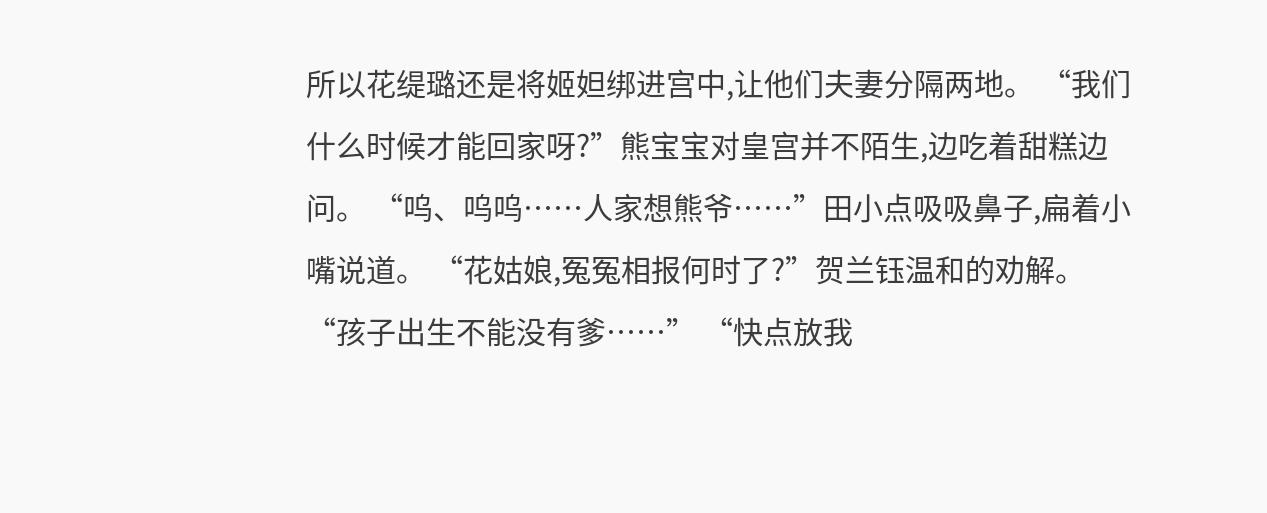所以花缇璐还是将姬妲绑进宫中,让他们夫妻分隔两地。 “我们什么时候才能回家呀?”熊宝宝对皇宫并不陌生,边吃着甜糕边问。 “呜、呜呜……人家想熊爷……”田小点吸吸鼻子,扁着小嘴说道。 “花姑娘,冤冤相报何时了?”贺兰钰温和的劝解。“孩子出生不能没有爹……” “快点放我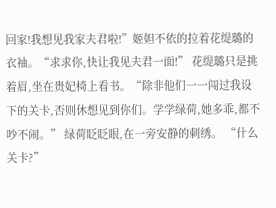回家!我想见我家夫君啦!”姬妲不依的拉着花缇璐的衣袖。“求求你,快让我见夫君一面!” 花缇璐只是挑着眉,坐在贵妃椅上看书。“除非他们一一闯过我设下的关卡,否则休想见到你们。学学绿荷,她多乖,都不吵不闹。” 绿荷眨眨眼,在一旁安静的刺绣。 “什么关卡?”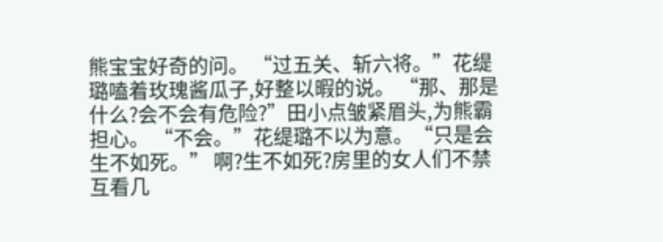熊宝宝好奇的问。 “过五关、斩六将。”花缇璐嗑着玫瑰酱瓜子,好整以暇的说。 “那、那是什么?会不会有危险?”田小点皱紧眉头,为熊霸担心。 “不会。”花缇璐不以为意。“只是会生不如死。” 啊?生不如死?房里的女人们不禁互看几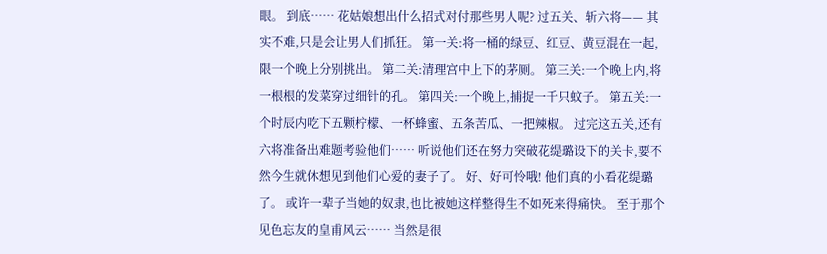眼。 到底…… 花姑娘想出什么招式对付那些男人呢? 过五关、斩六将—— 其实不难,只是会让男人们抓狂。 第一关:将一桶的绿豆、红豆、黄豆混在一起,限一个晚上分别挑出。 第二关:清理宫中上下的茅厕。 第三关:一个晚上内,将一根根的发菜穿过细针的孔。 第四关:一个晚上,捕捉一千只蚊子。 第五关:一个时辰内吃下五颗柠檬、一杯蜂蜜、五条苦瓜、一把辣椒。 过完这五关,还有六将准备出难题考验他们…… 听说他们还在努力突破花缇璐设下的关卡,要不然今生就休想见到他们心爱的妻子了。 好、好可怜哦! 他们真的小看花缇璐了。 或许一辈子当她的奴隶,也比被她这样整得生不如死来得痛快。 至于那个见色忘友的皇甫风云…… 当然是很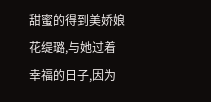甜蜜的得到美娇娘花缇璐,与她过着幸福的日子,因为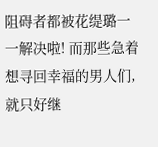阻碍者都被花缇璐一一解决啦! 而那些急着想寻回幸福的男人们,就只好继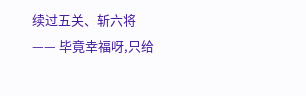续过五关、斩六将—— 毕竟幸福呀,只给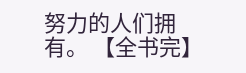努力的人们拥有。 【全书完】